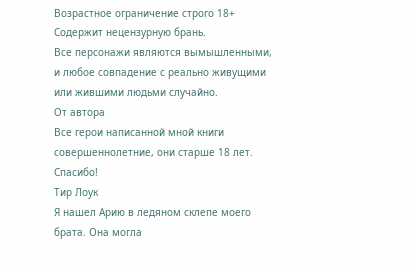Возрастное ограничение строго 18+
Содержит нецензурную брань.
Все персонажи являются вымышленными, и любое совпадение с реально живущими или жившими людьми случайно.
От автора
Все герои написанной мной книги совершеннолетние, они старше 18 лет.
Спасибо!
Тир Лоук
Я нашел Арию в ледяном склепе моего брата. Она могла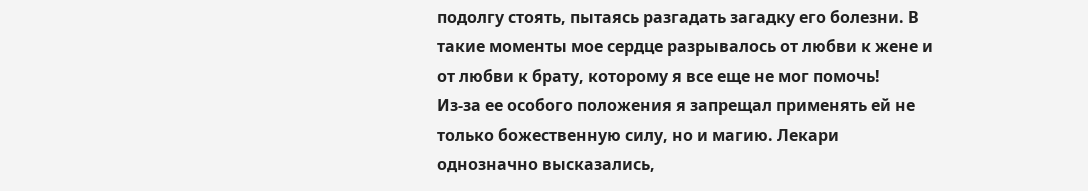подолгу стоять, пытаясь разгадать загадку его болезни. В такие моменты мое сердце разрывалось от любви к жене и от любви к брату, которому я все еще не мог помочь!
Из-за ее особого положения я запрещал применять ей не только божественную силу, но и магию. Лекари однозначно высказались,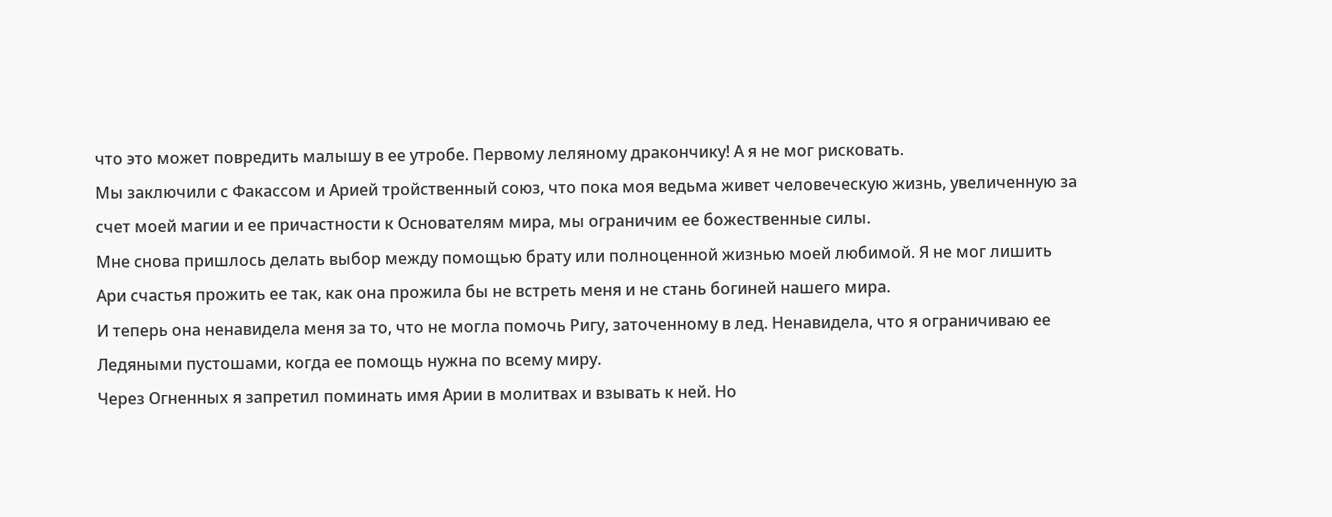что это может повредить малышу в ее утробе. Первому леляному дракончику! А я не мог рисковать.
Мы заключили с Факассом и Арией тройственный союз, что пока моя ведьма живет человеческую жизнь, увеличенную за счет моей магии и ее причастности к Основателям мира, мы ограничим ее божественные силы.
Мне снова пришлось делать выбор между помощью брату или полноценной жизнью моей любимой. Я не мог лишить Ари счастья прожить ее так, как она прожила бы не встреть меня и не стань богиней нашего мира.
И теперь она ненавидела меня за то, что не могла помочь Ригу, заточенному в лед. Ненавидела, что я ограничиваю ее Ледяными пустошами, когда ее помощь нужна по всему миру.
Через Огненных я запретил поминать имя Арии в молитвах и взывать к ней. Но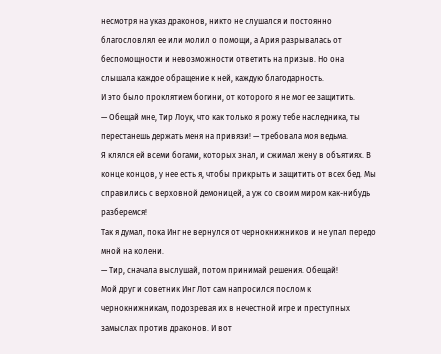несмотря на указ драконов, никто не слушался и постоянно благословлял ее или молил о помощи, а Ария разрывалась от беспомощности и невозможности ответить на призыв. Но она слышала каждое обращение к ней, каждую благодарность.
И это было проклятием богини, от которого я не мог ее защитить.
— Обещай мне, Тир Лоук, что как только я рожу тебе наследника, ты перестанешь держать меня на привязи! — требовала моя ведьма.
Я клялся ей всеми богами, которых знал, и сжимал жену в объятиях. В конце концов, у нее есть я, чтобы прикрыть и защитить от всех бед. Мы справились с верховной демоницей, а уж со своим миром как-нибудь разберемся!
Так я думал, пока Инг не вернулся от чернокнижников и не упал передо мной на колени.
— Тир, сначала выслушай, потом принимай решения. Обещай!
Мой друг и советник Инг Лот сам напросился послом к чернокнижникам, подозревая их в нечестной игре и преступных замыслах против драконов. И вот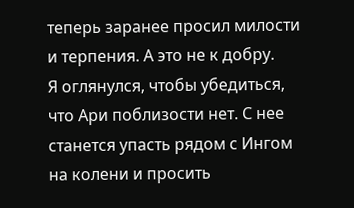теперь заранее просил милости и терпения. А это не к добру.
Я оглянулся, чтобы убедиться, что Ари поблизости нет. С нее станется упасть рядом с Ингом на колени и просить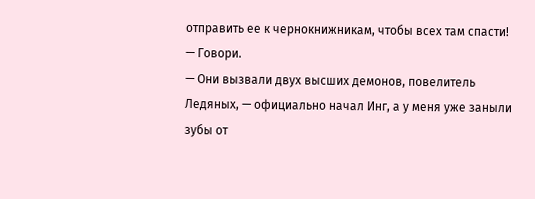отправить ее к чернокнижникам, чтобы всех там спасти!
— Говори.
— Они вызвали двух высших демонов, повелитель Ледяных, — официально начал Инг, а у меня уже заныли зубы от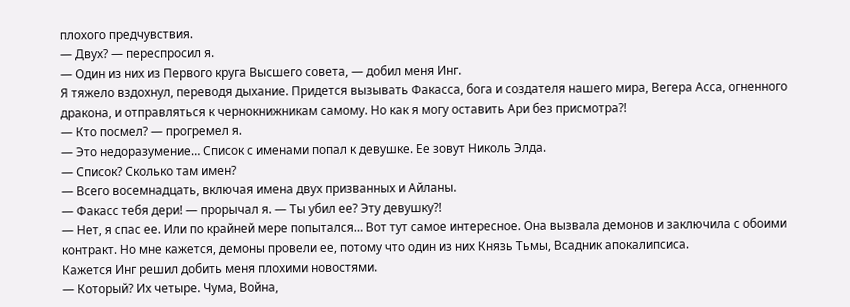плохого предчувствия.
— Двух? — переспросил я.
— Один из них из Первого круга Высшего совета, — добил меня Инг.
Я тяжело вздохнул, переводя дыхание. Придется вызывать Факасса, бога и создателя нашего мира, Вегера Асса, огненного дракона, и отправляться к чернокнижникам самому. Но как я могу оставить Ари без присмотра?!
— Кто посмел? — прогремел я.
— Это недоразумение… Список с именами попал к девушке. Ее зовут Николь Элда.
— Список? Сколько там имен?
— Всего восемнадцать, включая имена двух призванных и Айланы.
— Факасс тебя дери! — прорычал я. — Ты убил ее? Эту девушку?!
— Нет, я спас ее. Или по крайней мере попытался… Вот тут самое интересное. Она вызвала демонов и заключила с обоими контракт. Но мне кажется, демоны провели ее, потому что один из них Князь Тьмы, Всадник апокалипсиса.
Кажется Инг решил добить меня плохими новостями.
— Который? Их четыре. Чума, Война,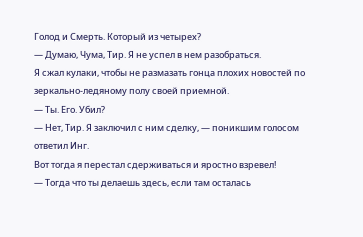Голод и Смерть. Который из четырех?
— Думаю, Чума, Тир. Я не успел в нем разобраться.
Я сжал кулаки, чтобы не размазать гонца плохих новостей по зеркально-ледяному полу своей приемной.
— Ты. Его. Убил?
— Нет, Тир. Я заключил с ним сделку, — поникшим голосом ответил Инг.
Вот тогда я перестал сдерживаться и яростно взревел!
— Тогда что ты делаешь здесь, если там осталась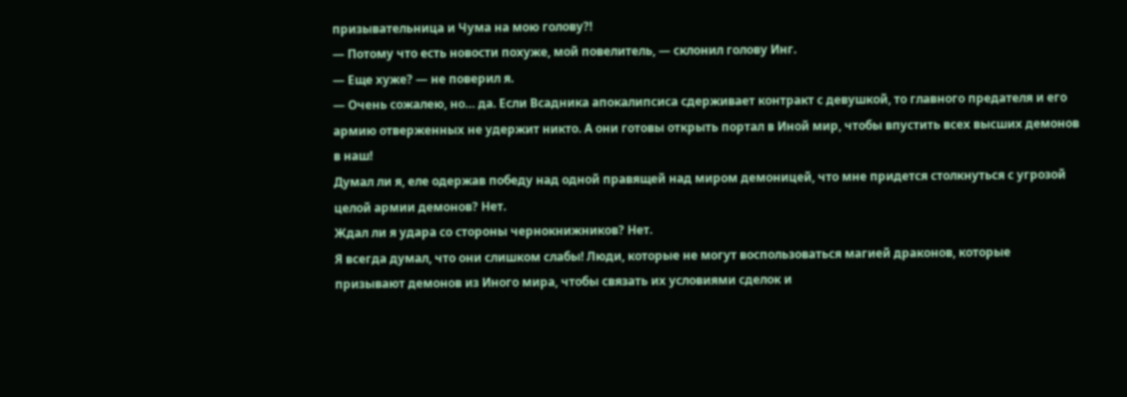призывательница и Чума на мою голову?!
— Потому что есть новости похуже, мой повелитель, — склонил голову Инг.
— Еще хуже? — не поверил я.
— Очень сожалею, но… да. Если Всадника апокалипсиса сдерживает контракт с девушкой, то главного предателя и его армию отверженных не удержит никто. А они готовы открыть портал в Иной мир, чтобы впустить всех высших демонов в наш!
Думал ли я, еле одержав победу над одной правящей над миром демоницей, что мне придется столкнуться с угрозой целой армии демонов? Нет.
Ждал ли я удара со стороны чернокнижников? Нет.
Я всегда думал, что они слишком слабы! Люди, которые не могут воспользоваться магией драконов, которые призывают демонов из Иного мира, чтобы связать их условиями сделок и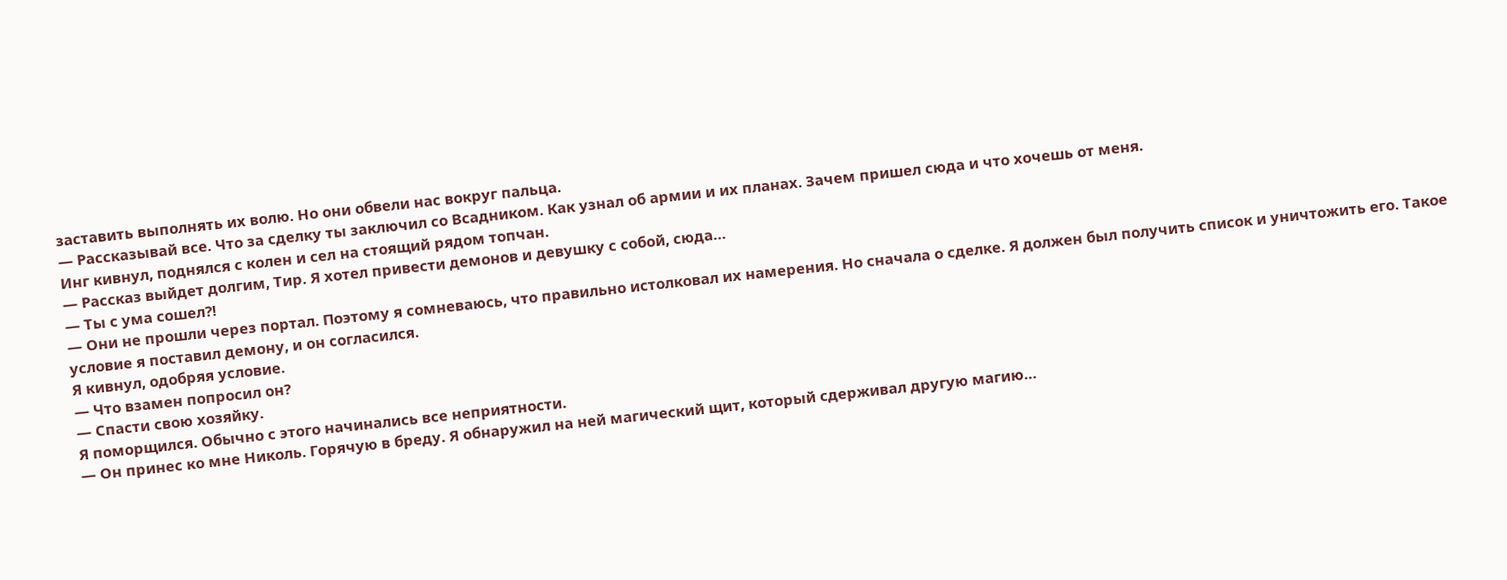заставить выполнять их волю. Но они обвели нас вокруг пальца.
— Рассказывай все. Что за сделку ты заключил со Всадником. Как узнал об армии и их планах. Зачем пришел сюда и что хочешь от меня.
Инг кивнул, поднялся с колен и сел на стоящий рядом топчан.
— Рассказ выйдет долгим, Тир. Я хотел привести демонов и девушку с собой, сюда…
— Ты с ума сошел?!
— Они не прошли через портал. Поэтому я сомневаюсь, что правильно истолковал их намерения. Но сначала о сделке. Я должен был получить список и уничтожить его. Такое условие я поставил демону, и он согласился.
Я кивнул, одобряя условие.
— Что взамен попросил он?
— Спасти свою хозяйку.
Я поморщился. Обычно с этого начинались все неприятности.
— Он принес ко мне Николь. Горячую в бреду. Я обнаружил на ней магический щит, который сдерживал другую магию…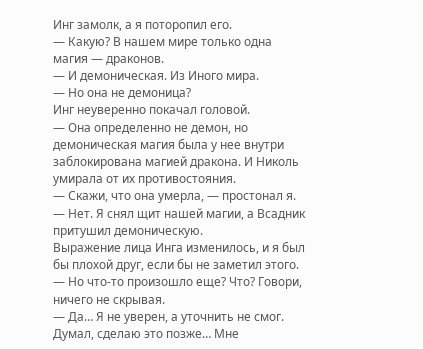Инг замолк, а я поторопил его.
— Какую? В нашем мире только одна магия — драконов.
— И демоническая. Из Иного мира.
— Но она не демоница?
Инг неуверенно покачал головой.
— Она определенно не демон, но демоническая магия была у нее внутри заблокирована магией дракона. И Николь умирала от их противостояния.
— Скажи, что она умерла, — простонал я.
— Нет. Я снял щит нашей магии, а Всадник притушил демоническую.
Выражение лица Инга изменилось, и я был бы плохой друг, если бы не заметил этого.
— Но что-то произошло еще? Что? Говори, ничего не скрывая.
— Да… Я не уверен, а уточнить не смог. Думал, сделаю это позже… Мне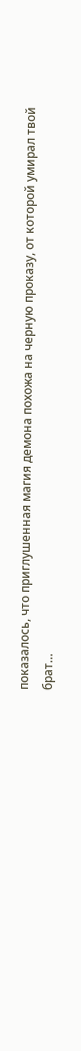показалось, что приглушенная магия демона похожа на черную проказу, от которой умирал твой брат…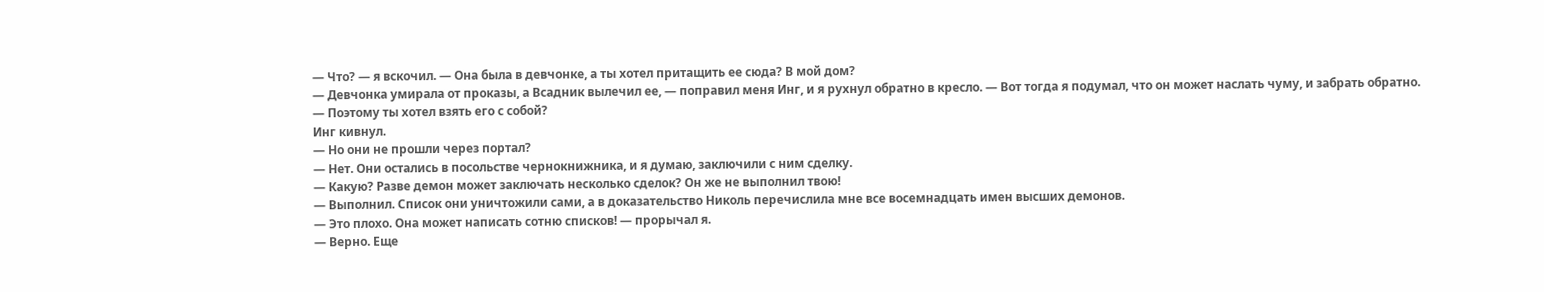— Что? — я вскочил. — Она была в девчонке, а ты хотел притащить ее сюда? В мой дом?
— Девчонка умирала от проказы, а Всадник вылечил ее, — поправил меня Инг, и я рухнул обратно в кресло. — Вот тогда я подумал, что он может наслать чуму, и забрать обратно.
— Поэтому ты хотел взять его с собой?
Инг кивнул.
— Но они не прошли через портал?
— Нет. Они остались в посольстве чернокнижника, и я думаю, заключили с ним сделку.
— Какую? Разве демон может заключать несколько сделок? Он же не выполнил твою!
— Выполнил. Список они уничтожили сами, а в доказательство Николь перечислила мне все восемнадцать имен высших демонов.
— Это плохо. Она может написать сотню списков! — прорычал я.
— Верно. Еще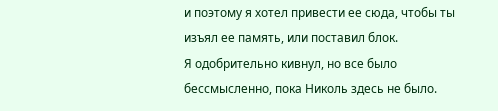и поэтому я хотел привести ее сюда, чтобы ты изъял ее память, или поставил блок.
Я одобрительно кивнул, но все было бессмысленно, пока Николь здесь не было.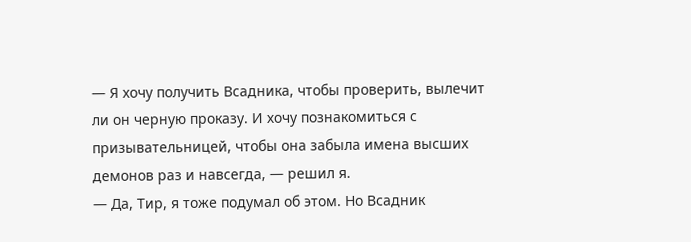— Я хочу получить Всадника, чтобы проверить, вылечит ли он черную проказу. И хочу познакомиться с призывательницей, чтобы она забыла имена высших демонов раз и навсегда, — решил я.
— Да, Тир, я тоже подумал об этом. Но Всадник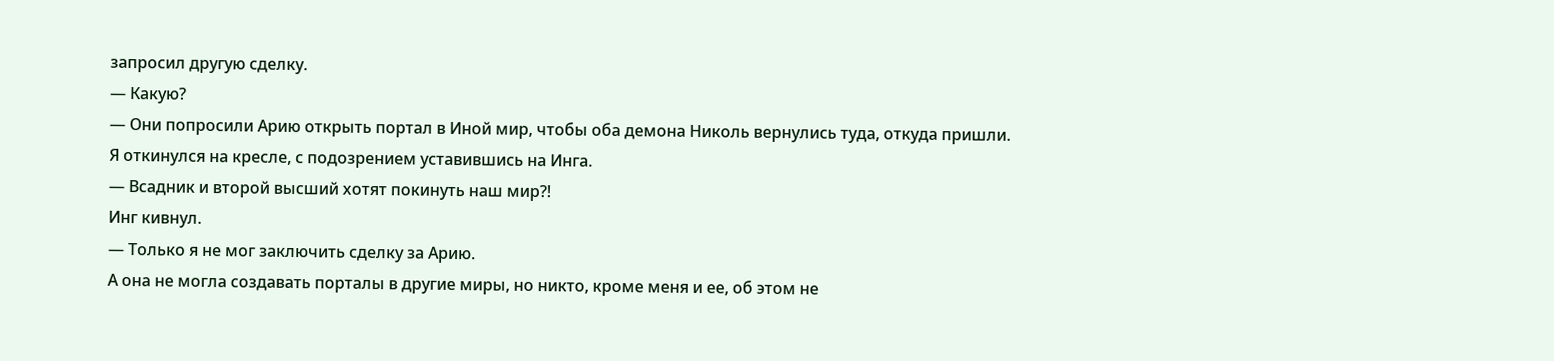запросил другую сделку.
— Какую?
— Они попросили Арию открыть портал в Иной мир, чтобы оба демона Николь вернулись туда, откуда пришли.
Я откинулся на кресле, с подозрением уставившись на Инга.
— Всадник и второй высший хотят покинуть наш мир?!
Инг кивнул.
— Только я не мог заключить сделку за Арию.
А она не могла создавать порталы в другие миры, но никто, кроме меня и ее, об этом не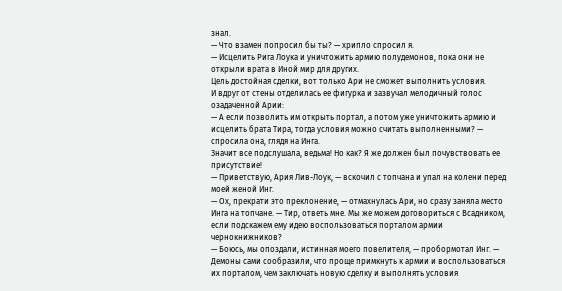знал.
— Что взамен попросил бы ты? — хрипло спросил я.
— Исцелить Рига Лоука и уничтожить армию полудемонов, пока они не открыли врата в Иной мир для других.
Цель достойная сделки, вот только Ари не сможет выполнить условия.
И вдруг от стены отделилась ее фигурка и зазвучал мелодичный голос озадаченной Арии:
— А если позволить им открыть портал, а потом уже уничтожить армию и исцелить брата Тира, тогда условия можно считать выполненными? — спросила она, глядя на Инга.
Значит все подслушала, ведьма! Но как? Я же должен был почувствовать ее присутствие!
— Приветствую, Ария Лив-Лоук, — вскочил с топчана и упал на колени перед моей женой Инг.
— Ох, прекрати это преклонение, — отмахнулась Ари, но сразу заняла место Инга на топчане. — Тир, ответь мне. Мы же можем договориться с Всадником, если подскажем ему идею воспользоваться порталом армии чернокнижников?
— Боюсь, мы опоздали, истинная моего повелителя, — пробормотал Инг. — Демоны сами сообразили, что проще примкнуть к армии и воспользоваться их порталом, чем заключать новую сделку и выполнять условия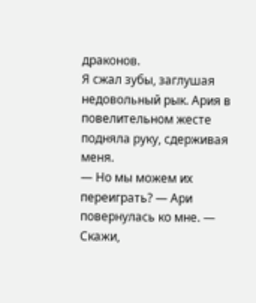драконов.
Я сжал зубы, заглушая недовольный рык. Ария в повелительном жесте подняла руку, сдерживая меня.
— Но мы можем их переиграть? — Ари повернулась ко мне. — Скажи,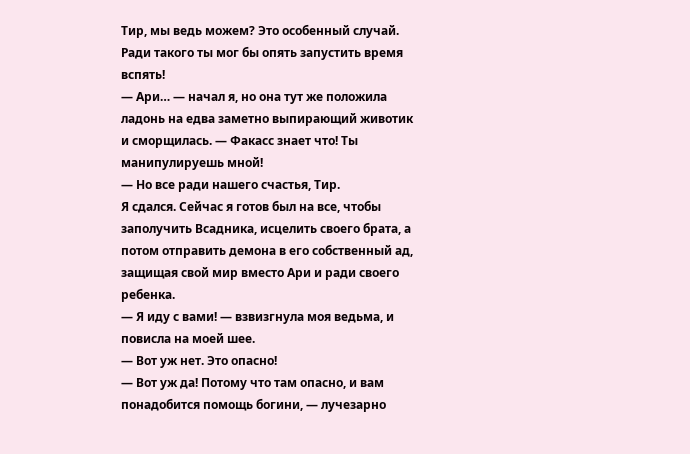Тир, мы ведь можем? Это особенный случай. Ради такого ты мог бы опять запустить время вспять!
— Ари… — начал я, но она тут же положила ладонь на едва заметно выпирающий животик и сморщилась. — Факасс знает что! Ты манипулируешь мной!
— Но все ради нашего счастья, Тир.
Я сдался. Сейчас я готов был на все, чтобы заполучить Всадника, исцелить своего брата, а потом отправить демона в его собственный ад, защищая свой мир вместо Ари и ради своего ребенка.
— Я иду с вами! — взвизгнула моя ведьма, и повисла на моей шее.
— Вот уж нет. Это опасно!
— Вот уж да! Потому что там опасно, и вам понадобится помощь богини, — лучезарно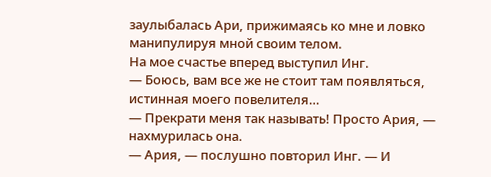заулыбалась Ари, прижимаясь ко мне и ловко манипулируя мной своим телом.
На мое счастье вперед выступил Инг.
— Боюсь, вам все же не стоит там появляться, истинная моего повелителя…
— Прекрати меня так называть! Просто Ария, — нахмурилась она.
— Ария, — послушно повторил Инг. — И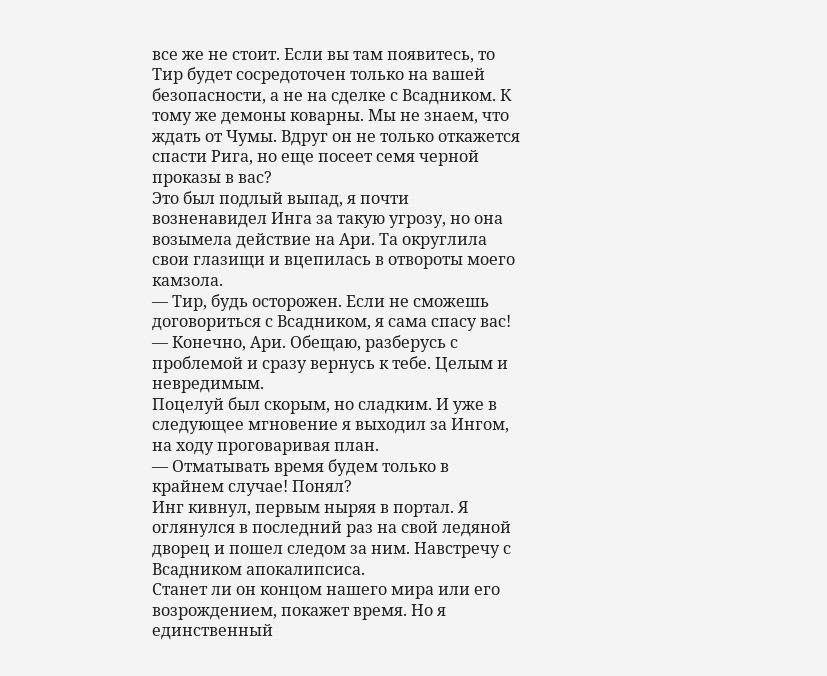все же не стоит. Если вы там появитесь, то Тир будет сосредоточен только на вашей безопасности, а не на сделке с Всадником. К тому же демоны коварны. Мы не знаем, что ждать от Чумы. Вдруг он не только откажется спасти Рига, но еще посеет семя черной проказы в вас?
Это был подлый выпад, я почти возненавидел Инга за такую угрозу, но она возымела действие на Ари. Та округлила свои глазищи и вцепилась в отвороты моего камзола.
— Тир, будь осторожен. Если не сможешь договориться с Всадником, я сама спасу вас!
— Конечно, Ари. Обещаю, разберусь с проблемой и сразу вернусь к тебе. Целым и невредимым.
Поцелуй был скорым, но сладким. И уже в следующее мгновение я выходил за Ингом, на ходу проговаривая план.
— Отматывать время будем только в крайнем случае! Понял?
Инг кивнул, первым ныряя в портал. Я оглянулся в последний раз на свой ледяной дворец и пошел следом за ним. Навстречу с Всадником апокалипсиса.
Станет ли он концом нашего мира или его возрождением, покажет время. Но я единственный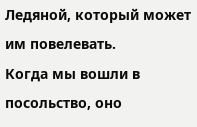Ледяной, который может им повелевать.
Когда мы вошли в посольство, оно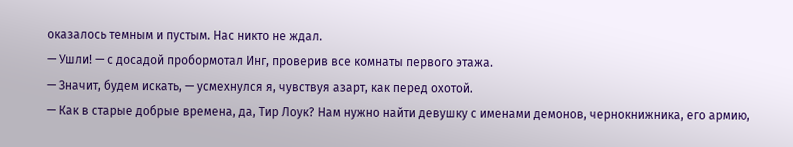оказалось темным и пустым. Нас никто не ждал.
— Ушли! — с досадой пробормотал Инг, проверив все комнаты первого этажа.
— Значит, будем искать, — усмехнулся я, чувствуя азарт, как перед охотой.
— Как в старые добрые времена, да, Тир Лоук? Нам нужно найти девушку с именами демонов, чернокнижника, его армию,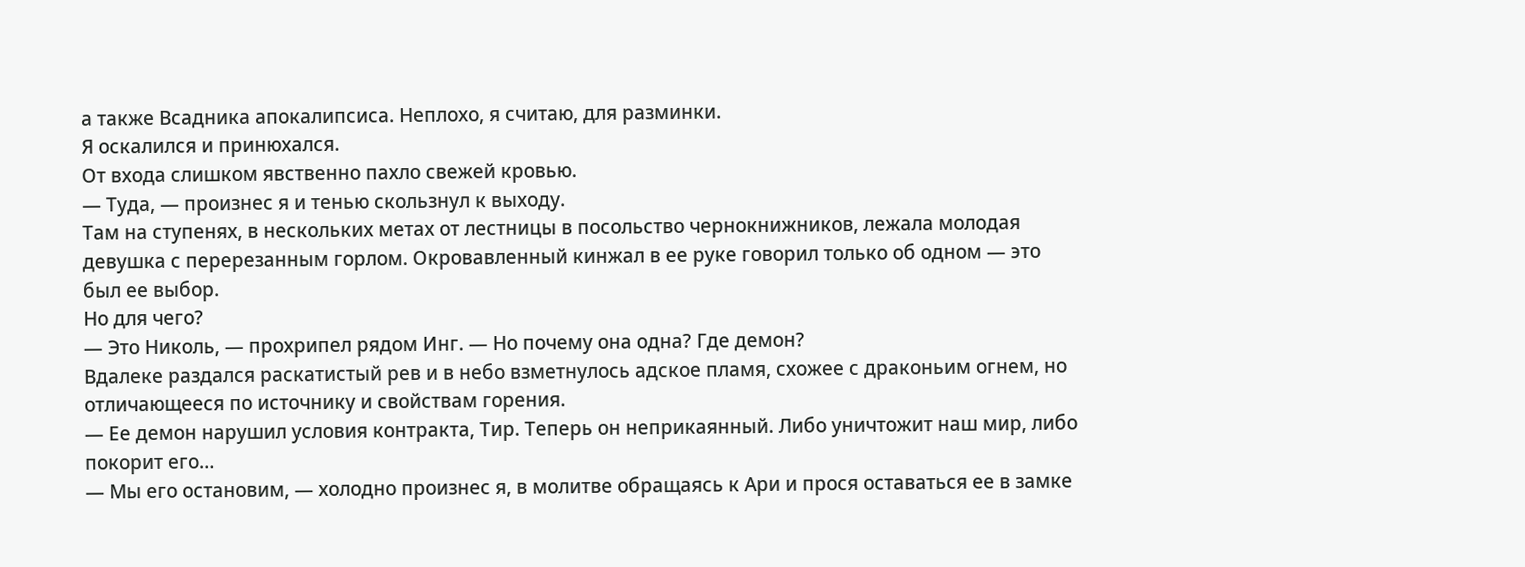а также Всадника апокалипсиса. Неплохо, я считаю, для разминки.
Я оскалился и принюхался.
От входа слишком явственно пахло свежей кровью.
— Туда, — произнес я и тенью скользнул к выходу.
Там на ступенях, в нескольких метах от лестницы в посольство чернокнижников, лежала молодая девушка с перерезанным горлом. Окровавленный кинжал в ее руке говорил только об одном — это был ее выбор.
Но для чего?
— Это Николь, — прохрипел рядом Инг. — Но почему она одна? Где демон?
Вдалеке раздался раскатистый рев и в небо взметнулось адское пламя, схожее с драконьим огнем, но отличающееся по источнику и свойствам горения.
— Ее демон нарушил условия контракта, Тир. Теперь он неприкаянный. Либо уничтожит наш мир, либо покорит его…
— Мы его остановим, — холодно произнес я, в молитве обращаясь к Ари и прося оставаться ее в замке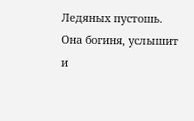Ледяных пустошь. Она богиня, услышит и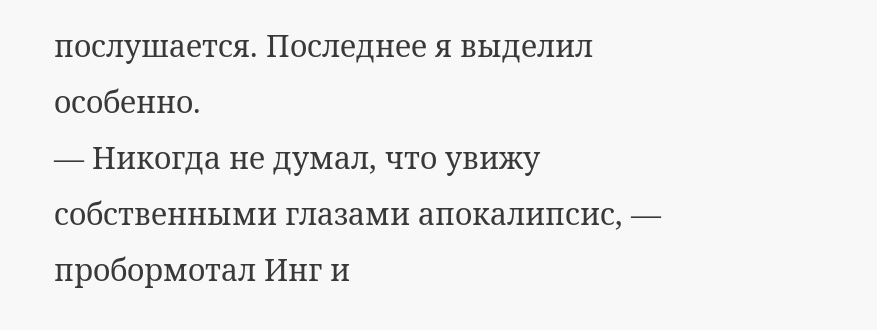послушается. Последнее я выделил особенно.
— Никогда не думал, что увижу собственными глазами апокалипсис, — пробормотал Инг и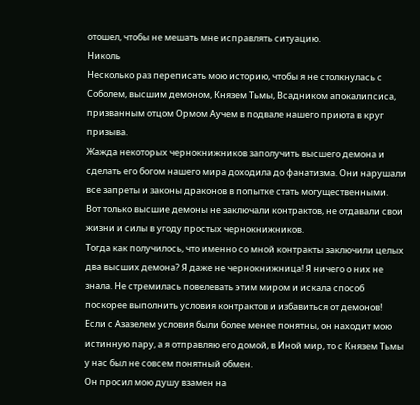отошел, чтобы не мешать мне исправлять ситуацию.
Николь
Несколько раз переписать мою историю, чтобы я не столкнулась с Соболем, высшим демоном, Князем Тьмы, Всадником апокалипсиса, призванным отцом Ормом Аучем в подвале нашего приюта в круг призыва.
Жажда некоторых чернокнижников заполучить высшего демона и сделать его богом нашего мира доходила до фанатизма. Они нарушали все запреты и законы драконов в попытке стать могущественными.
Вот только высшие демоны не заключали контрактов, не отдавали свои жизни и силы в угоду простых чернокнижников.
Тогда как получилось, что именно со мной контракты заключили целых два высших демона? Я даже не чернокнижница! Я ничего о них не знала. Не стремилась повелевать этим миром и искала способ поскорее выполнить условия контрактов и избавиться от демонов!
Если с Азазелем условия были более менее понятны, он находит мою истинную пару, а я отправляю его домой, в Иной мир, то с Князем Тьмы у нас был не совсем понятный обмен.
Он просил мою душу взамен на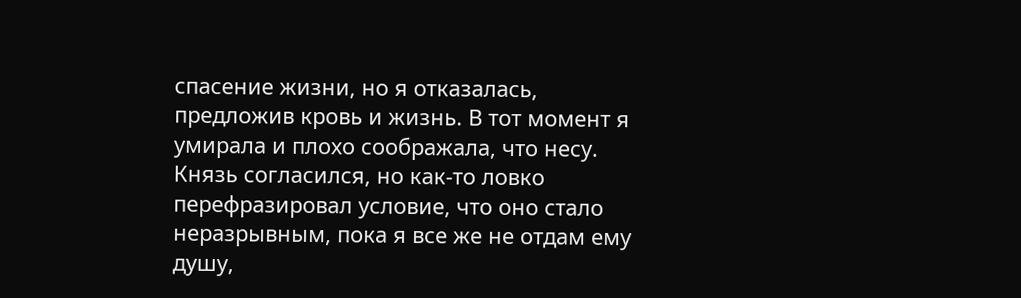спасение жизни, но я отказалась, предложив кровь и жизнь. В тот момент я умирала и плохо соображала, что несу. Князь согласился, но как-то ловко перефразировал условие, что оно стало неразрывным, пока я все же не отдам ему душу,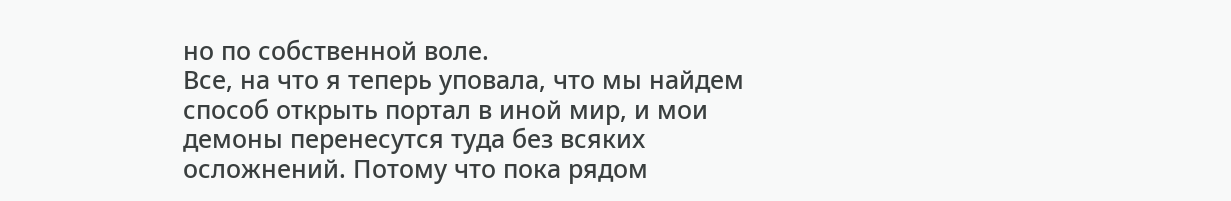но по собственной воле.
Все, на что я теперь уповала, что мы найдем способ открыть портал в иной мир, и мои демоны перенесутся туда без всяких осложнений. Потому что пока рядом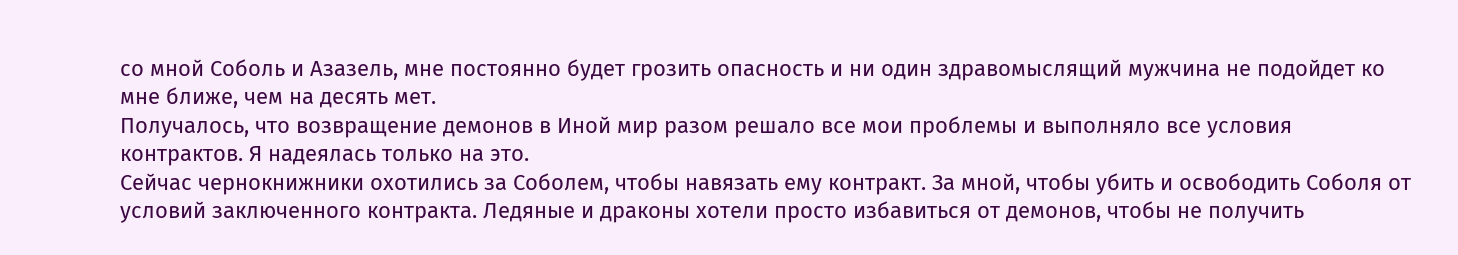со мной Соболь и Азазель, мне постоянно будет грозить опасность и ни один здравомыслящий мужчина не подойдет ко мне ближе, чем на десять мет.
Получалось, что возвращение демонов в Иной мир разом решало все мои проблемы и выполняло все условия контрактов. Я надеялась только на это.
Сейчас чернокнижники охотились за Соболем, чтобы навязать ему контракт. За мной, чтобы убить и освободить Соболя от условий заключенного контракта. Ледяные и драконы хотели просто избавиться от демонов, чтобы не получить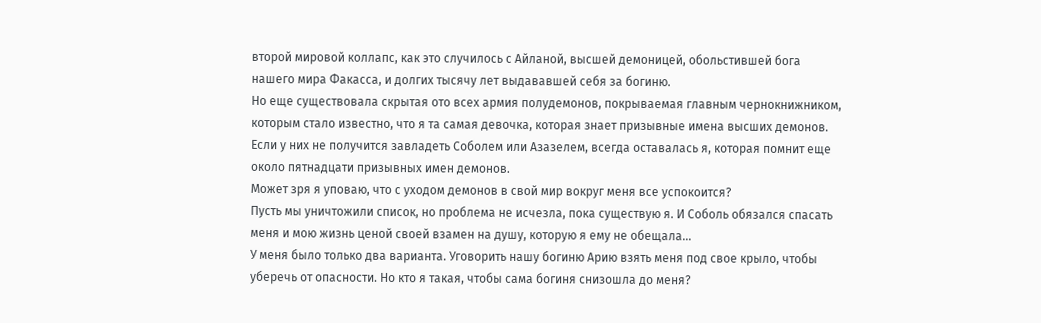второй мировой коллапс, как это случилось с Айланой, высшей демоницей, обольстившей бога нашего мира Факасса, и долгих тысячу лет выдававшей себя за богиню.
Но еще существовала скрытая ото всех армия полудемонов, покрываемая главным чернокнижником, которым стало известно, что я та самая девочка, которая знает призывные имена высших демонов.
Если у них не получится завладеть Соболем или Азазелем, всегда оставалась я, которая помнит еще около пятнадцати призывных имен демонов.
Может зря я уповаю, что с уходом демонов в свой мир вокруг меня все успокоится?
Пусть мы уничтожили список, но проблема не исчезла, пока существую я. И Соболь обязался спасать меня и мою жизнь ценой своей взамен на душу, которую я ему не обещала…
У меня было только два варианта. Уговорить нашу богиню Арию взять меня под свое крыло, чтобы уберечь от опасности. Но кто я такая, чтобы сама богиня снизошла до меня?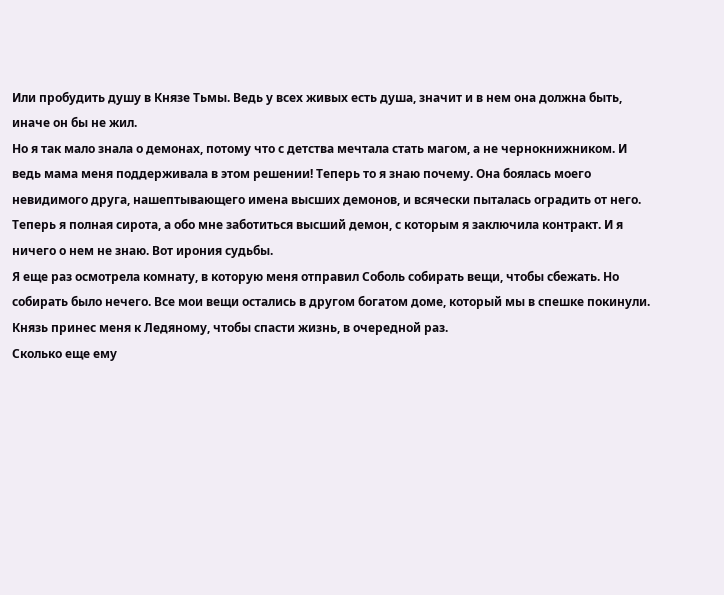Или пробудить душу в Князе Тьмы. Ведь у всех живых есть душа, значит и в нем она должна быть, иначе он бы не жил.
Но я так мало знала о демонах, потому что с детства мечтала стать магом, а не чернокнижником. И ведь мама меня поддерживала в этом решении! Теперь то я знаю почему. Она боялась моего невидимого друга, нашептывающего имена высших демонов, и всячески пыталась оградить от него.
Теперь я полная сирота, а обо мне заботиться высший демон, с которым я заключила контракт. И я ничего о нем не знаю. Вот ирония судьбы.
Я еще раз осмотрела комнату, в которую меня отправил Соболь собирать вещи, чтобы сбежать. Но собирать было нечего. Все мои вещи остались в другом богатом доме, который мы в спешке покинули. Князь принес меня к Ледяному, чтобы спасти жизнь, в очередной раз.
Сколько еще ему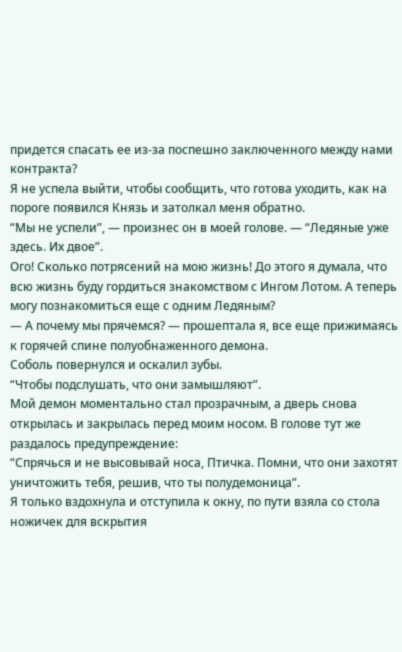придется спасать ее из-за поспешно заключенного между нами контракта?
Я не успела выйти, чтобы сообщить, что готова уходить, как на пороге появился Князь и затолкал меня обратно.
“Мы не успели”, — произнес он в моей голове. — “Ледяные уже здесь. Их двое”.
Ого! Сколько потрясений на мою жизнь! До этого я думала, что всю жизнь буду гордиться знакомством с Ингом Лотом. А теперь могу познакомиться еще с одним Ледяным?
— А почему мы прячемся? — прошептала я, все еще прижимаясь к горячей спине полуобнаженного демона.
Соболь повернулся и оскалил зубы.
“Чтобы подслушать, что они замышляют”.
Мой демон моментально стал прозрачным, а дверь снова открылась и закрылась перед моим носом. В голове тут же раздалось предупреждение:
“Спрячься и не высовывай носа, Птичка. Помни, что они захотят уничтожить тебя, решив, что ты полудемоница”.
Я только вздохнула и отступила к окну, по пути взяла со стола ножичек для вскрытия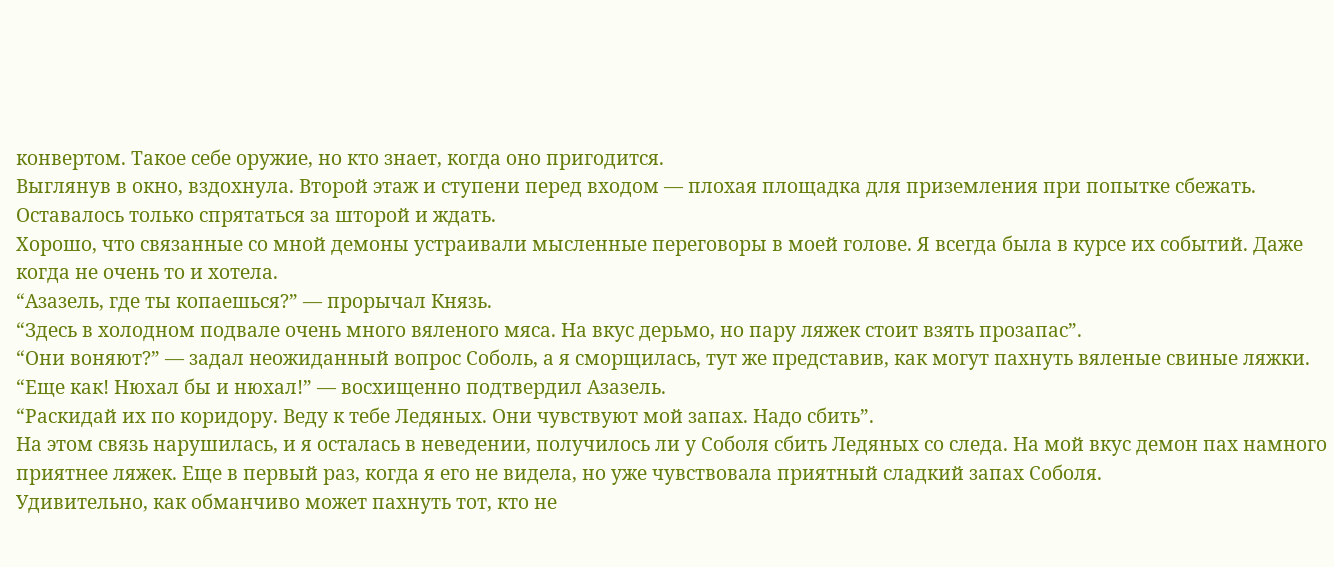конвертом. Такое себе оружие, но кто знает, когда оно пригодится.
Выглянув в окно, вздохнула. Второй этаж и ступени перед входом — плохая площадка для приземления при попытке сбежать. Оставалось только спрятаться за шторой и ждать.
Хорошо, что связанные со мной демоны устраивали мысленные переговоры в моей голове. Я всегда была в курсе их событий. Даже когда не очень то и хотела.
“Азазель, где ты копаешься?” — прорычал Князь.
“Здесь в холодном подвале очень много вяленого мяса. На вкус дерьмо, но пару ляжек стоит взять прозапас”.
“Они воняют?” — задал неожиданный вопрос Соболь, а я сморщилась, тут же представив, как могут пахнуть вяленые свиные ляжки.
“Еще как! Нюхал бы и нюхал!” — восхищенно подтвердил Азазель.
“Раскидай их по коридору. Веду к тебе Ледяных. Они чувствуют мой запах. Надо сбить”.
На этом связь нарушилась, и я осталась в неведении, получилось ли у Соболя сбить Ледяных со следа. На мой вкус демон пах намного приятнее ляжек. Еще в первый раз, когда я его не видела, но уже чувствовала приятный сладкий запах Соболя.
Удивительно, как обманчиво может пахнуть тот, кто не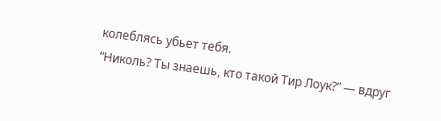колеблясь убьет тебя.
“Николь? Ты знаешь, кто такой Тир Лоук?” — вдруг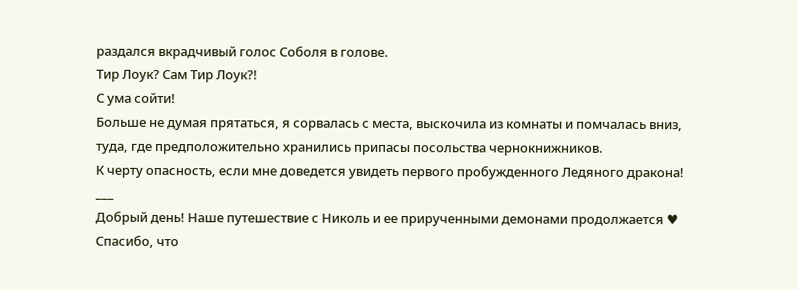раздался вкрадчивый голос Соболя в голове.
Тир Лоук? Сам Тир Лоук?!
С ума сойти!
Больше не думая прятаться, я сорвалась с места, выскочила из комнаты и помчалась вниз, туда, где предположительно хранились припасы посольства чернокнижников.
К черту опасность, если мне доведется увидеть первого пробужденного Ледяного дракона!
___
Добрый день! Наше путешествие с Николь и ее прирученными демонами продолжается ♥ Спасибо, что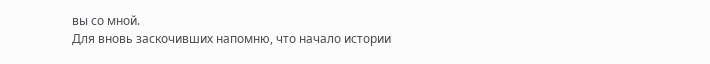вы со мной.
Для вновь заскочивших напомню, что начало истории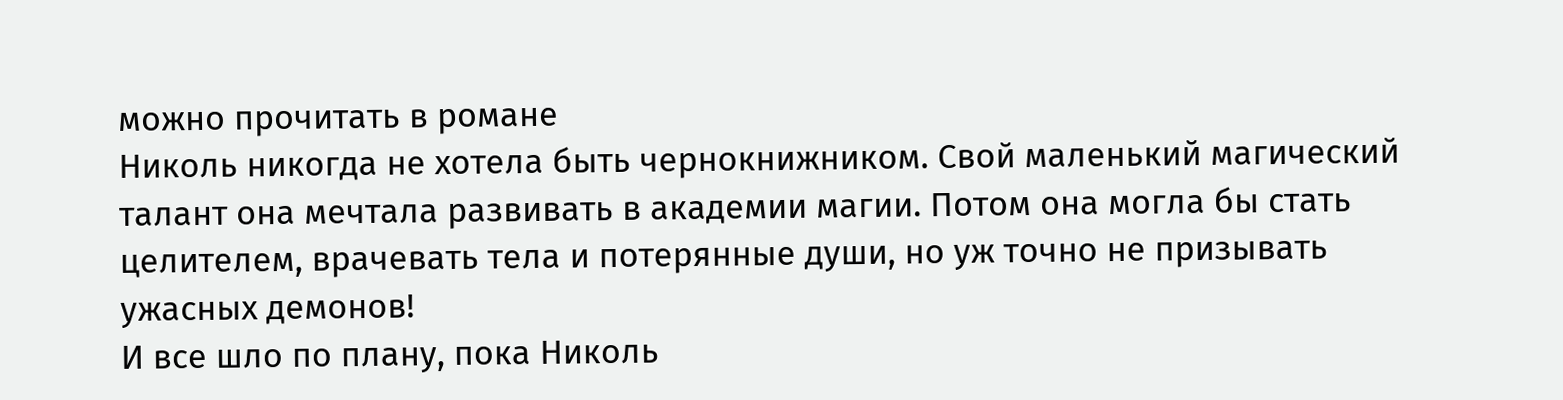можно прочитать в романе
Николь никогда не хотела быть чернокнижником. Свой маленький магический талант она мечтала развивать в академии магии. Потом она могла бы стать целителем, врачевать тела и потерянные души, но уж точно не призывать ужасных демонов!
И все шло по плану, пока Николь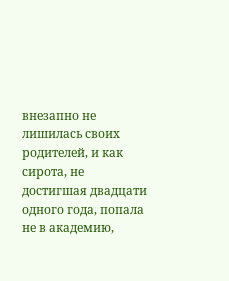внезапно не лишилась своих родителей, и как сирота, не достигшая двадцати одного года, попала не в академию,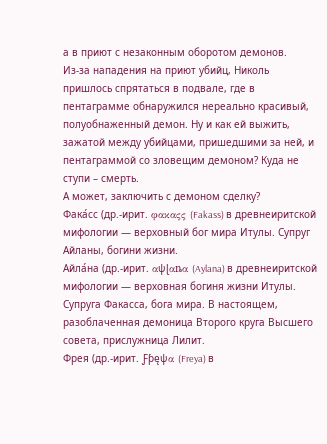а в приют с незаконным оборотом демонов.
Из-за нападения на приют убийц, Николь пришлось спрятаться в подвале, где в пентаграмме обнаружился нереально красивый, полуобнаженный демон. Ну и как ей выжить, зажатой между убийцами, пришедшими за ней, и пентаграммой со зловещим демоном? Куда не ступи – смерть.
А может, заключить с демоном сделку?
Фака́сс (др.-ирит. φακαςς (Fakass) в древнеиритской мифологии — верховный бог мира Итулы. Супруг Айланы, богини жизни.
Айла́на (др.-ирит. αѱɭαȵα (Aylana) в древнеиритской мифологии — верховная богиня жизни Итулы. Супруга Факасса, бога мира. В настоящем, разоблаченная демоница Второго круга Высшего совета, прислужница Лилит.
Фрея (др.-ирит. Ƒƥęѱα (Freya) в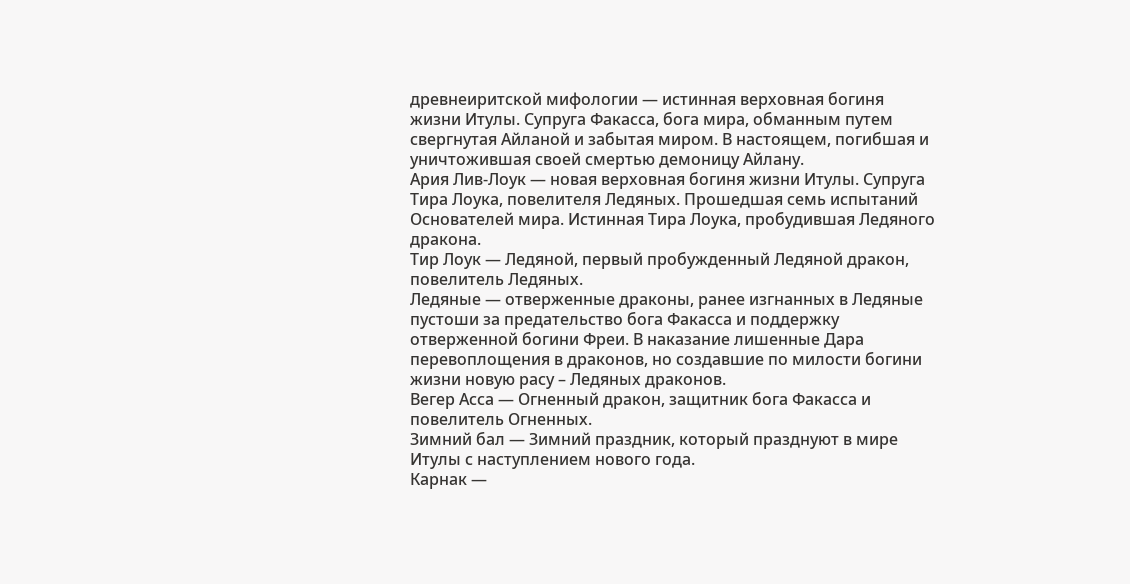древнеиритской мифологии — истинная верховная богиня жизни Итулы. Супруга Факасса, бога мира, обманным путем свергнутая Айланой и забытая миром. В настоящем, погибшая и уничтожившая своей смертью демоницу Айлану.
Ария Лив-Лоук — новая верховная богиня жизни Итулы. Супруга Тира Лоука, повелителя Ледяных. Прошедшая семь испытаний Основателей мира. Истинная Тира Лоука, пробудившая Ледяного дракона.
Тир Лоук — Ледяной, первый пробужденный Ледяной дракон, повелитель Ледяных.
Ледяные — отверженные драконы, ранее изгнанных в Ледяные пустоши за предательство бога Факасса и поддержку отверженной богини Фреи. В наказание лишенные Дара перевоплощения в драконов, но создавшие по милости богини жизни новую расу – Ледяных драконов.
Вегер Асса — Огненный дракон, защитник бога Факасса и повелитель Огненных.
Зимний бал — Зимний праздник, который празднуют в мире Итулы с наступлением нового года.
Карнак —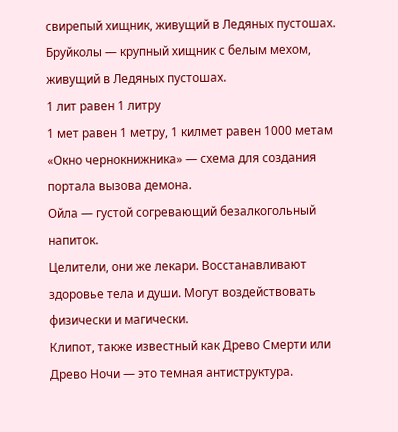свирепый хищник, живущий в Ледяных пустошах.
Бруйколы — крупный хищник с белым мехом, живущий в Ледяных пустошах.
1 лит равен 1 литру
1 мет равен 1 метру, 1 килмет равен 1000 метам
«Окно чернокнижника» — схема для создания портала вызова демона.
Ойла — густой согревающий безалкогольный напиток.
Целители, они же лекари. Восстанавливают здоровье тела и души. Могут воздействовать физически и магически.
Клипот, также известный как Древо Смерти или Древо Ночи — это темная антиструктура.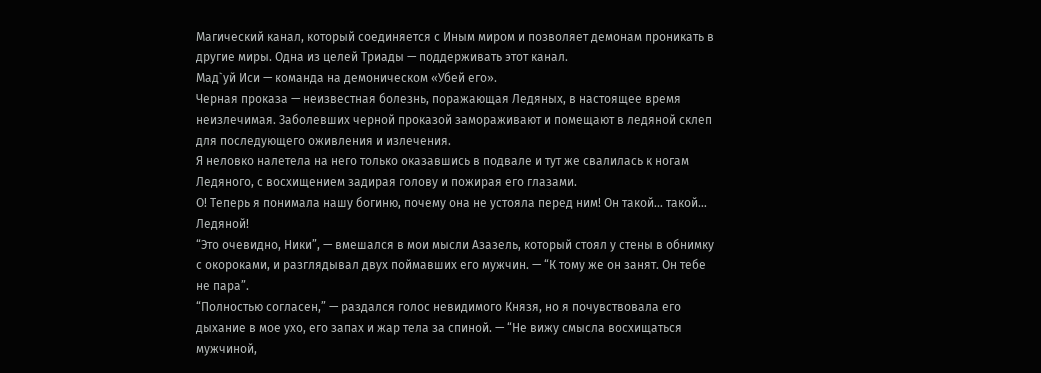Магический канал, который соединяется с Иным миром и позволяет демонам проникать в другие миры. Одна из целей Триады — поддерживать этот канал.
Мад`уй Иси — команда на демоническом «Убей его».
Черная проказа — неизвестная болезнь, поражающая Ледяных, в настоящее время неизлечимая. Заболевших черной проказой замораживают и помещают в ледяной склеп для последующего оживления и излечения.
Я неловко налетела на него только оказавшись в подвале и тут же свалилась к ногам Ледяного, с восхищением задирая голову и пожирая его глазами.
О! Теперь я понимала нашу богиню, почему она не устояла перед ним! Он такой… такой… Ледяной!
“Это очевидно, Ники”, — вмешался в мои мысли Азазель, который стоял у стены в обнимку с окороками, и разглядывал двух поймавших его мужчин. — “К тому же он занят. Он тебе не пара”.
“Полностью согласен,” — раздался голос невидимого Князя, но я почувствовала его дыхание в мое ухо, его запах и жар тела за спиной. — “Не вижу смысла восхищаться мужчиной,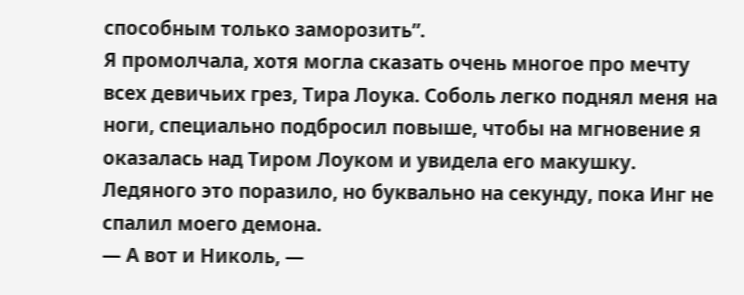способным только заморозить”.
Я промолчала, хотя могла сказать очень многое про мечту всех девичьих грез, Тира Лоука. Соболь легко поднял меня на ноги, специально подбросил повыше, чтобы на мгновение я оказалась над Тиром Лоуком и увидела его макушку.
Ледяного это поразило, но буквально на секунду, пока Инг не спалил моего демона.
— А вот и Николь, —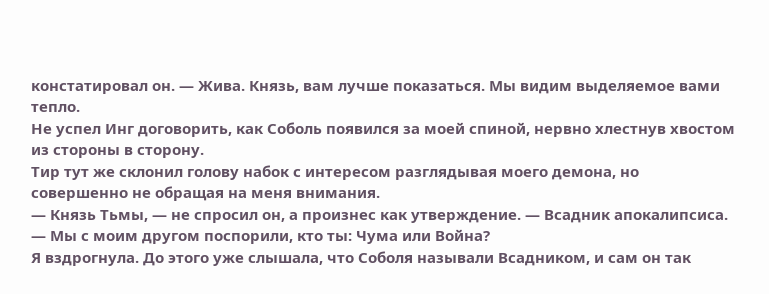констатировал он. — Жива. Князь, вам лучше показаться. Мы видим выделяемое вами тепло.
Не успел Инг договорить, как Соболь появился за моей спиной, нервно хлестнув хвостом из стороны в сторону.
Тир тут же склонил голову набок с интересом разглядывая моего демона, но совершенно не обращая на меня внимания.
— Князь Тьмы, — не спросил он, а произнес как утверждение. — Всадник апокалипсиса. — Мы с моим другом поспорили, кто ты: Чума или Война?
Я вздрогнула. До этого уже слышала, что Соболя называли Всадником, и сам он так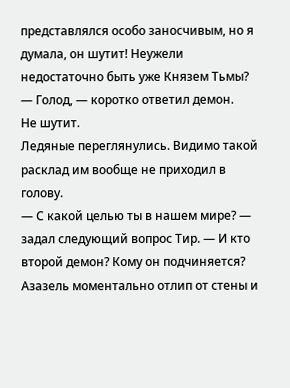представлялся особо заносчивым, но я думала, он шутит! Неужели недостаточно быть уже Князем Тьмы?
— Голод, — коротко ответил демон.
Не шутит.
Ледяные переглянулись. Видимо такой расклад им вообще не приходил в голову.
— С какой целью ты в нашем мире? — задал следующий вопрос Тир. — И кто второй демон? Кому он подчиняется?
Азазель моментально отлип от стены и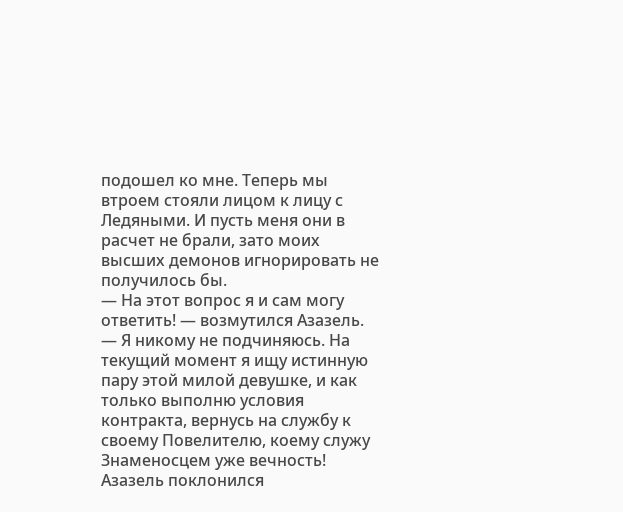подошел ко мне. Теперь мы втроем стояли лицом к лицу с Ледяными. И пусть меня они в расчет не брали, зато моих высших демонов игнорировать не получилось бы.
— На этот вопрос я и сам могу ответить! — возмутился Азазель. — Я никому не подчиняюсь. На текущий момент я ищу истинную пару этой милой девушке, и как только выполню условия контракта, вернусь на службу к своему Повелителю, коему служу Знаменосцем уже вечность!
Азазель поклонился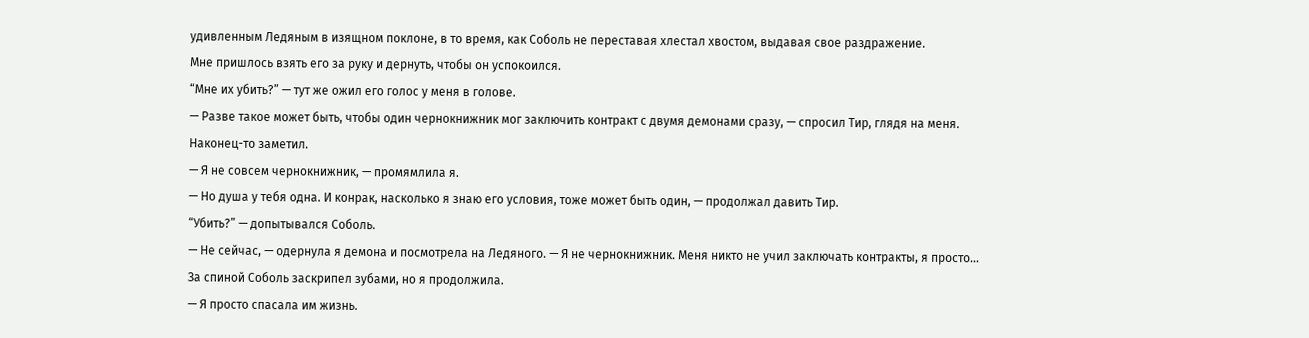удивленным Ледяным в изящном поклоне, в то время, как Соболь не переставая хлестал хвостом, выдавая свое раздражение.
Мне пришлось взять его за руку и дернуть, чтобы он успокоился.
“Мне их убить?” — тут же ожил его голос у меня в голове.
— Разве такое может быть, чтобы один чернокнижник мог заключить контракт с двумя демонами сразу, — спросил Тир, глядя на меня.
Наконец-то заметил.
— Я не совсем чернокнижник, — промямлила я.
— Но душа у тебя одна. И конрак, насколько я знаю его условия, тоже может быть один, — продолжал давить Тир.
“Убить?” — допытывался Соболь.
— Не сейчас, — одернула я демона и посмотрела на Ледяного. — Я не чернокнижник. Меня никто не учил заключать контракты, я просто…
За спиной Соболь заскрипел зубами, но я продолжила.
— Я просто спасала им жизнь.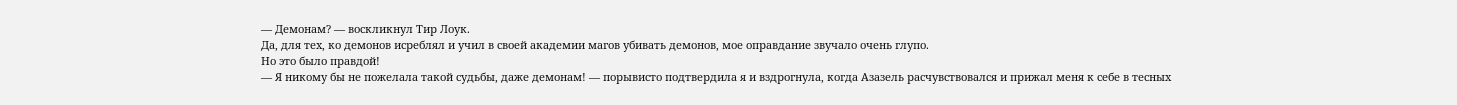— Демонам? — воскликнул Тир Лоук.
Да, для тех, ко демонов исреблял и учил в своей академии магов убивать демонов, мое оправдание звучало очень глупо.
Но это было правдой!
— Я никому бы не пожелала такой судьбы, даже демонам! — порывисто подтвердила я и вздрогнула, когда Азазель расчувствовался и прижал меня к себе в тесных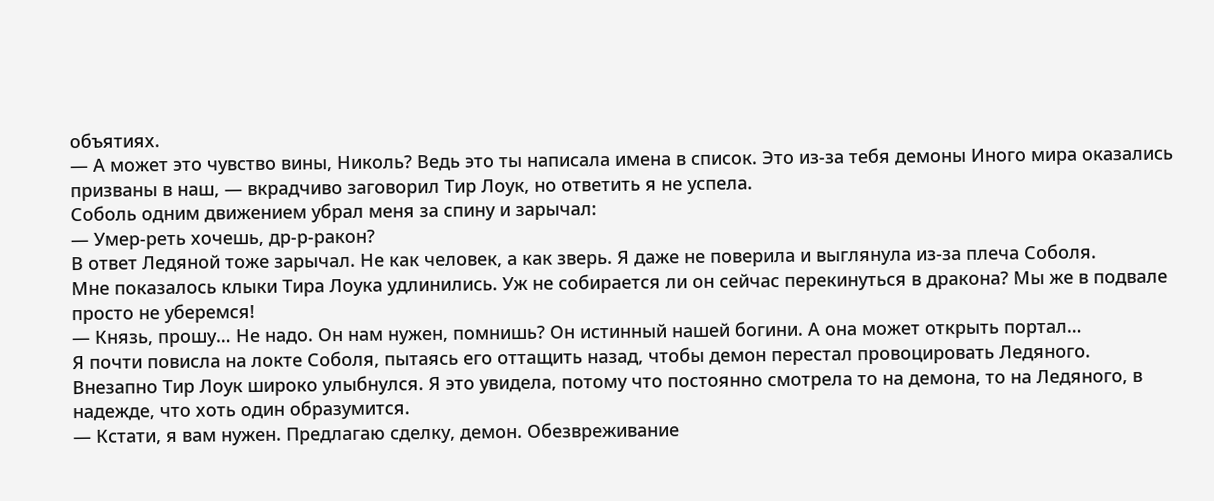объятиях.
— А может это чувство вины, Николь? Ведь это ты написала имена в список. Это из-за тебя демоны Иного мира оказались призваны в наш, — вкрадчиво заговорил Тир Лоук, но ответить я не успела.
Соболь одним движением убрал меня за спину и зарычал:
— Умер-реть хочешь, др-р-ракон?
В ответ Ледяной тоже зарычал. Не как человек, а как зверь. Я даже не поверила и выглянула из-за плеча Соболя.
Мне показалось клыки Тира Лоука удлинились. Уж не собирается ли он сейчас перекинуться в дракона? Мы же в подвале просто не уберемся!
— Князь, прошу… Не надо. Он нам нужен, помнишь? Он истинный нашей богини. А она может открыть портал…
Я почти повисла на локте Соболя, пытаясь его оттащить назад, чтобы демон перестал провоцировать Ледяного.
Внезапно Тир Лоук широко улыбнулся. Я это увидела, потому что постоянно смотрела то на демона, то на Ледяного, в надежде, что хоть один образумится.
— Кстати, я вам нужен. Предлагаю сделку, демон. Обезвреживание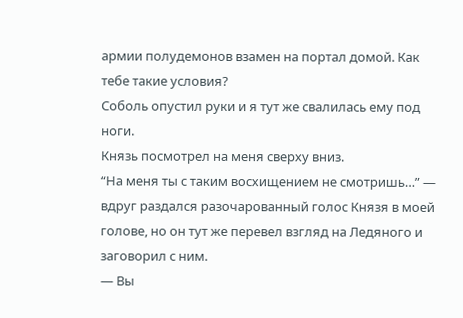армии полудемонов взамен на портал домой. Как тебе такие условия?
Соболь опустил руки и я тут же свалилась ему под ноги.
Князь посмотрел на меня сверху вниз.
“На меня ты с таким восхищением не смотришь…” — вдруг раздался разочарованный голос Князя в моей голове, но он тут же перевел взгляд на Ледяного и заговорил с ним.
— Вы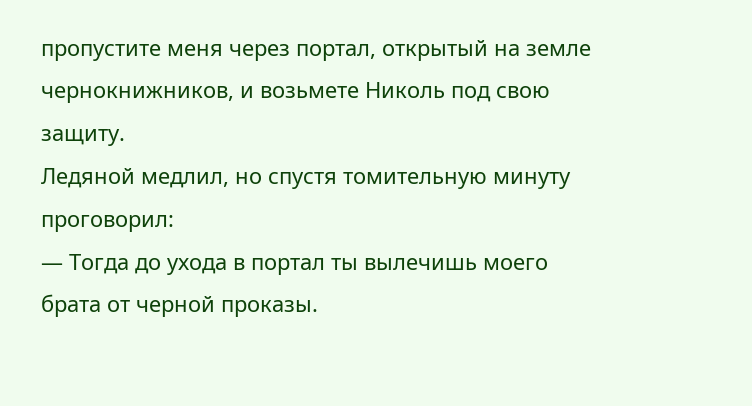пропустите меня через портал, открытый на земле чернокнижников, и возьмете Николь под свою защиту.
Ледяной медлил, но спустя томительную минуту проговорил:
— Тогда до ухода в портал ты вылечишь моего брата от черной проказы.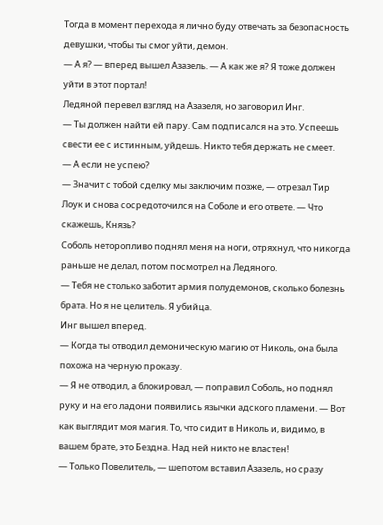Тогда в момент перехода я лично буду отвечать за безопасность девушки, чтобы ты смог уйти, демон.
— А я? — вперед вышел Азазель. — А как же я? Я тоже должен уйти в этот портал!
Ледяной перевел взгляд на Азазеля, но заговорил Инг.
— Ты должен найти ей пару. Сам подписался на это. Успеешь свести ее с истинным, уйдешь. Никто тебя держать не смеет.
— А если не успею?
— Значит с тобой сделку мы заключим позже, — отрезал Тир Лоук и снова сосредоточился на Соболе и его ответе. — Что скажешь, Князь?
Соболь неторопливо поднял меня на ноги, отряхнул, что никогда раньше не делал, потом посмотрел на Ледяного.
— Тебя не столько заботит армия полудемонов, сколько болезнь брата. Но я не целитель. Я убийца.
Инг вышел вперед.
— Когда ты отводил демоническую магию от Николь, она была похожа на черную проказу.
— Я не отводил, а блокировал, — поправил Соболь, но поднял руку и на его ладони появились язычки адского пламени. — Вот как выглядит моя магия. То, что сидит в Николь и, видимо, в вашем брате, это Бездна. Над ней никто не властен!
— Только Повелитель, — шепотом вставил Азазель, но сразу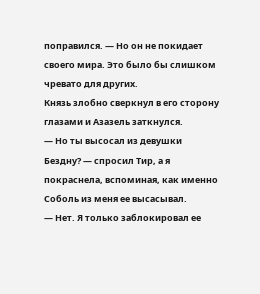поправился. — Но он не покидает своего мира. Это было бы слишком чревато для других.
Князь злобно сверкнул в его сторону глазами и Азазель заткнулся.
— Но ты высосал из девушки Бездну? — спросил Тир, а я покраснела, вспоминая, как именно Соболь из меня ее высасывал.
— Нет. Я только заблокировал ее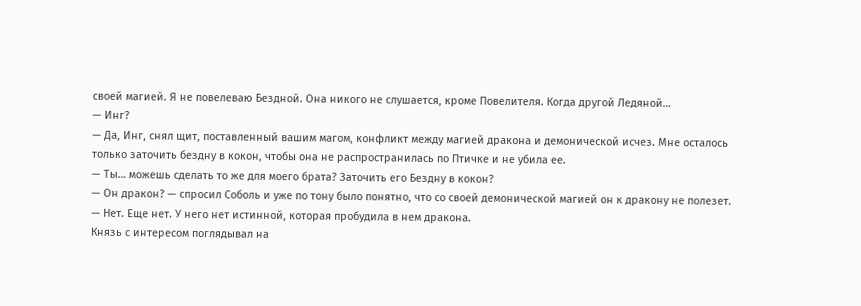своей магией. Я не повелеваю Бездной. Она никого не слушается, кроме Повелителя. Когда другой Ледяной…
— Инг?
— Да, Инг, снял щит, поставленный вашим магом, конфликт между магией дракона и демонической исчез. Мне осталось только заточить бездну в кокон, чтобы она не распространилась по Птичке и не убила ее.
— Ты… можешь сделать то же для моего брата? Заточить его Бездну в кокон?
— Он дракон? — спросил Соболь и уже по тону было понятно, что со своей демонической магией он к дракону не полезет.
— Нет. Еще нет. У него нет истинной, которая пробудила в нем дракона.
Князь с интересом поглядывал на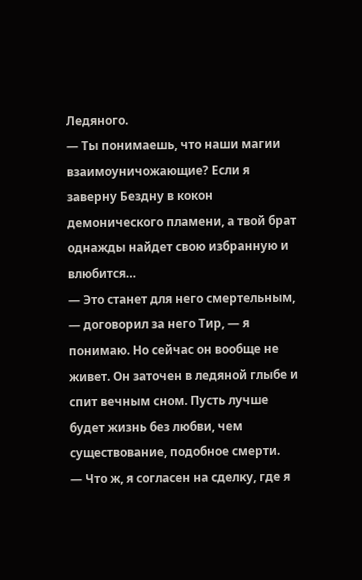Ледяного.
— Ты понимаешь, что наши магии взаимоуничожающие? Если я заверну Бездну в кокон демонического пламени, а твой брат однажды найдет свою избранную и влюбится…
— Это станет для него смертельным, — договорил за него Тир, — я понимаю. Но сейчас он вообще не живет. Он заточен в ледяной глыбе и спит вечным сном. Пусть лучше будет жизнь без любви, чем существование, подобное смерти.
— Что ж, я согласен на сделку, где я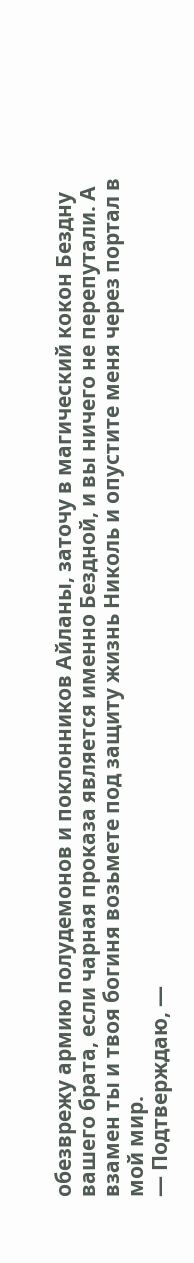обезврежу армию полудемонов и поклонников Айланы, заточу в магический кокон Бездну вашего брата, если чарная проказа является именно Бездной, и вы ничего не перепутали. А взамен ты и твоя богиня возьмете под защиту жизнь Николь и опустите меня через портал в мой мир.
— Подтверждаю, —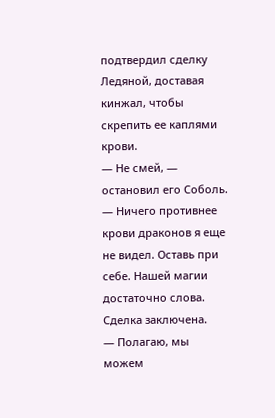подтвердил сделку Ледяной, доставая кинжал, чтобы скрепить ее каплями крови.
— Не смей, — остановил его Соболь. — Ничего противнее крови драконов я еще не видел. Оставь при себе. Нашей магии достаточно слова. Сделка заключена.
— Полагаю, мы можем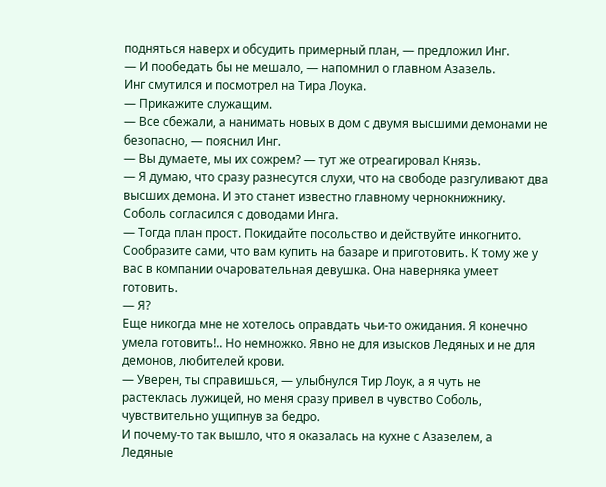подняться наверх и обсудить примерный план, — предложил Инг.
— И пообедать бы не мешало, — напомнил о главном Азазель.
Инг смутился и посмотрел на Тира Лоука.
— Прикажите служащим.
— Все сбежали, а нанимать новых в дом с двумя высшими демонами не безопасно, — пояснил Инг.
— Вы думаете, мы их сожрем? — тут же отреагировал Князь.
— Я думаю, что сразу разнесутся слухи, что на свободе разгуливают два высших демона. И это станет известно главному чернокнижнику.
Соболь согласился с доводами Инга.
— Тогда план прост. Покидайте посольство и действуйте инкогнито. Сообразите сами, что вам купить на базаре и приготовить. К тому же у вас в компании очаровательная девушка. Она наверняка умеет готовить.
— Я?
Еще никогда мне не хотелось оправдать чьи-то ожидания. Я конечно умела готовить!.. Но немножко. Явно не для изысков Ледяных и не для демонов, любителей крови.
— Уверен, ты справишься, — улыбнулся Тир Лоук, а я чуть не растеклась лужицей, но меня сразу привел в чувство Соболь, чувствительно ущипнув за бедро.
И почему-то так вышло, что я оказалась на кухне с Азазелем, а Ледяные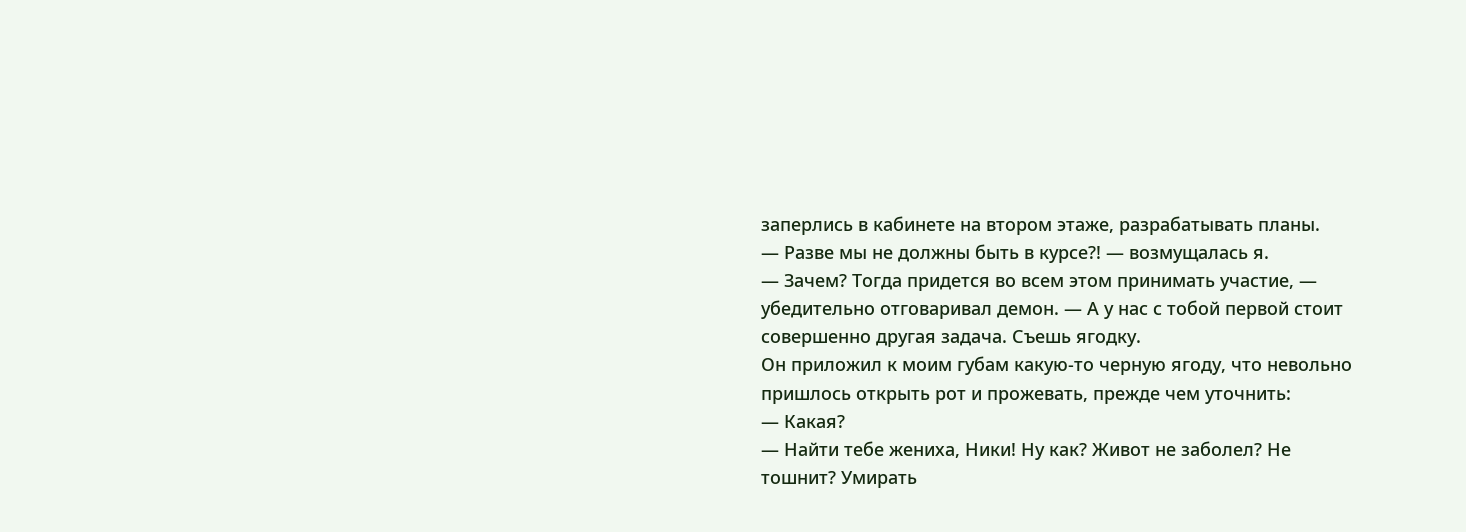заперлись в кабинете на втором этаже, разрабатывать планы.
— Разве мы не должны быть в курсе?! — возмущалась я.
— Зачем? Тогда придется во всем этом принимать участие, — убедительно отговаривал демон. — А у нас с тобой первой стоит совершенно другая задача. Съешь ягодку.
Он приложил к моим губам какую-то черную ягоду, что невольно пришлось открыть рот и прожевать, прежде чем уточнить:
— Какая?
— Найти тебе жениха, Ники! Ну как? Живот не заболел? Не тошнит? Умирать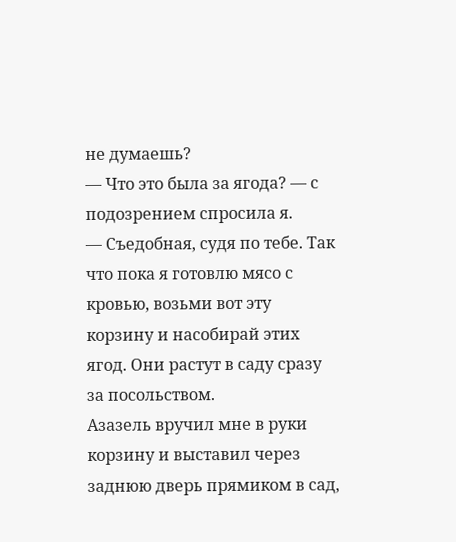не думаешь?
— Что это была за ягода? — с подозрением спросила я.
— Съедобная, судя по тебе. Так что пока я готовлю мясо с кровью, возьми вот эту корзину и насобирай этих ягод. Они растут в саду сразу за посольством.
Азазель вручил мне в руки корзину и выставил через заднюю дверь прямиком в сад,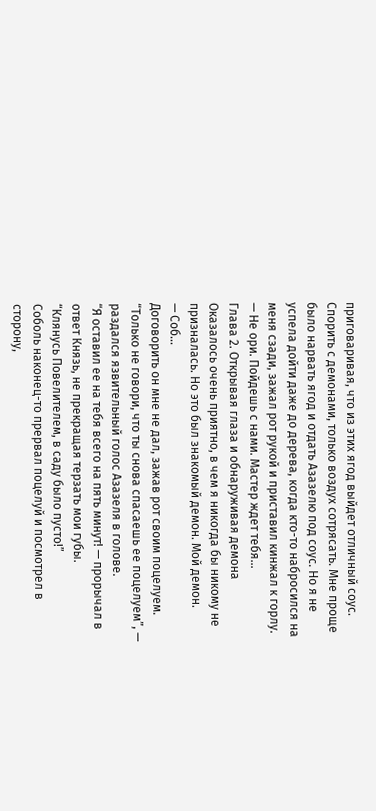приговаривая, что из этих ягод выйдет отличный соус.
Спорить с демонами, только воздух сотрясать. Мне проще было нарвать ягод и отдать Азазелю под соус. Но я не успела дойти даже до дерева, когда кто-то набросился на меня сзади, зажал рот рукой и приставил кинжал к горлу.
— Не ори. Пойдешь с нами. Мастер ждет тебя…
Глава 2. Открывая глаза и обнаруживая демона
Оказалось очень приятно, в чем я никогда бы никому не призналась. Но это был знакомый демон. Мой демон.
— Соб…
Договорить он мне не дал, зажав рот своим поцелуем.
“Только не говори, что ты снова спасаешь ее поцелуем”, — раздался язвительный голос Азазеля в голове.
“Я оставил ее на тебя всего на пять минут! — прорычал в ответ Князь, не прекращая терзать мои губы.
“Клянусь Повелителем, в саду было пусто!”
Соболь наконец-то прервал поцелуй и посмотрел в сторону,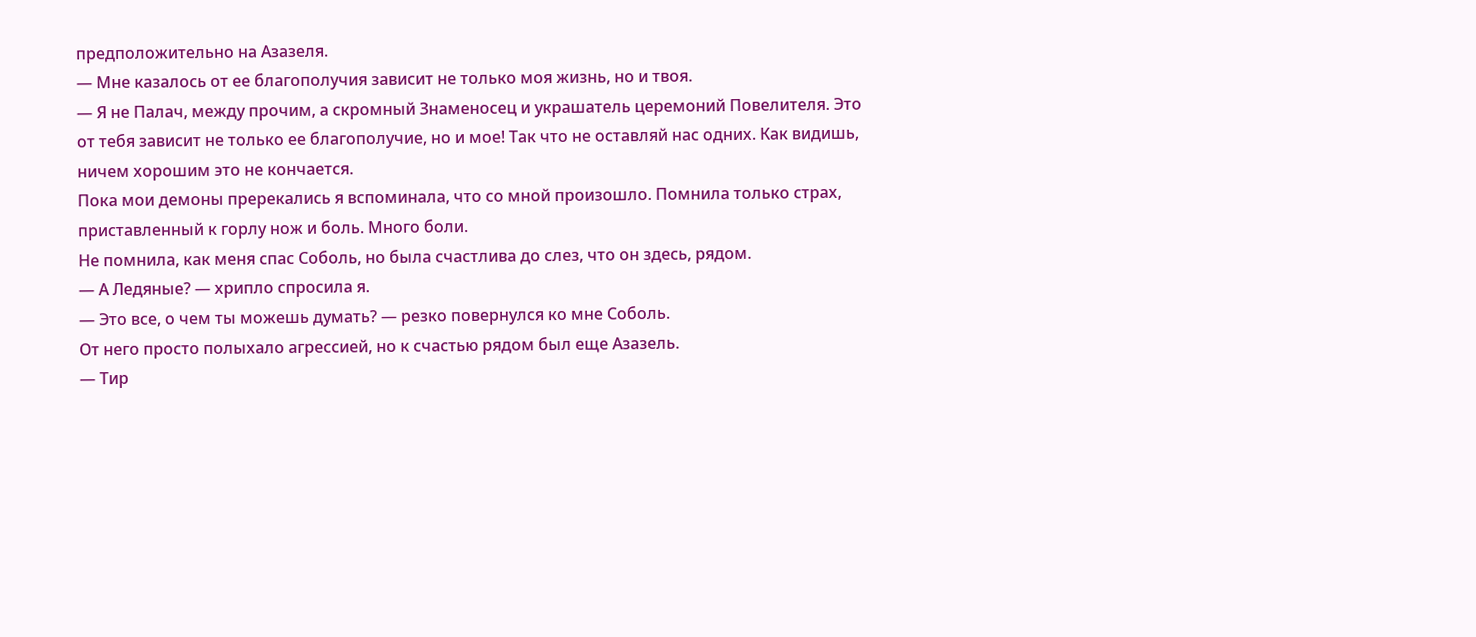предположительно на Азазеля.
— Мне казалось от ее благополучия зависит не только моя жизнь, но и твоя.
— Я не Палач, между прочим, а скромный Знаменосец и украшатель церемоний Повелителя. Это от тебя зависит не только ее благополучие, но и мое! Так что не оставляй нас одних. Как видишь, ничем хорошим это не кончается.
Пока мои демоны пререкались я вспоминала, что со мной произошло. Помнила только страх, приставленный к горлу нож и боль. Много боли.
Не помнила, как меня спас Соболь, но была счастлива до слез, что он здесь, рядом.
— А Ледяные? — хрипло спросила я.
— Это все, о чем ты можешь думать? — резко повернулся ко мне Соболь.
От него просто полыхало агрессией, но к счастью рядом был еще Азазель.
— Тир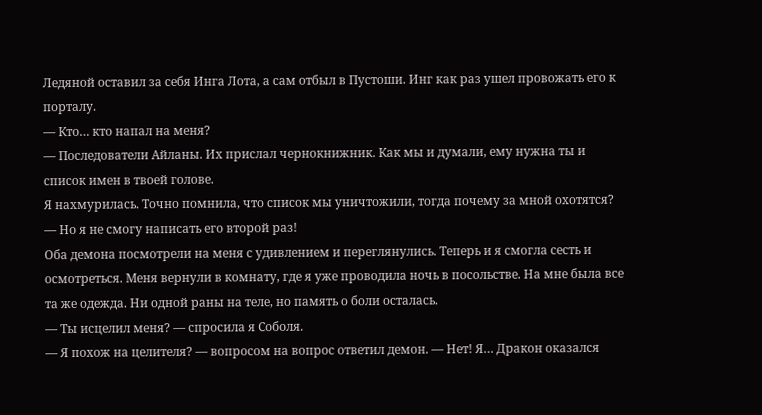Ледяной оставил за себя Инга Лота, а сам отбыл в Пустоши. Инг как раз ушел провожать его к порталу.
— Кто… кто напал на меня?
— Последователи Айланы. Их прислал чернокнижник. Как мы и думали, ему нужна ты и список имен в твоей голове.
Я нахмурилась. Точно помнила, что список мы уничтожили, тогда почему за мной охотятся?
— Но я не смогу написать его второй раз!
Оба демона посмотрели на меня с удивлением и переглянулись. Теперь и я смогла сесть и осмотреться. Меня вернули в комнату, где я уже проводила ночь в посольстве. На мне была все та же одежда. Ни одной раны на теле, но память о боли осталась.
— Ты исцелил меня? — спросила я Соболя.
— Я похож на целителя? — вопросом на вопрос ответил демон. — Нет! Я… Дракон оказался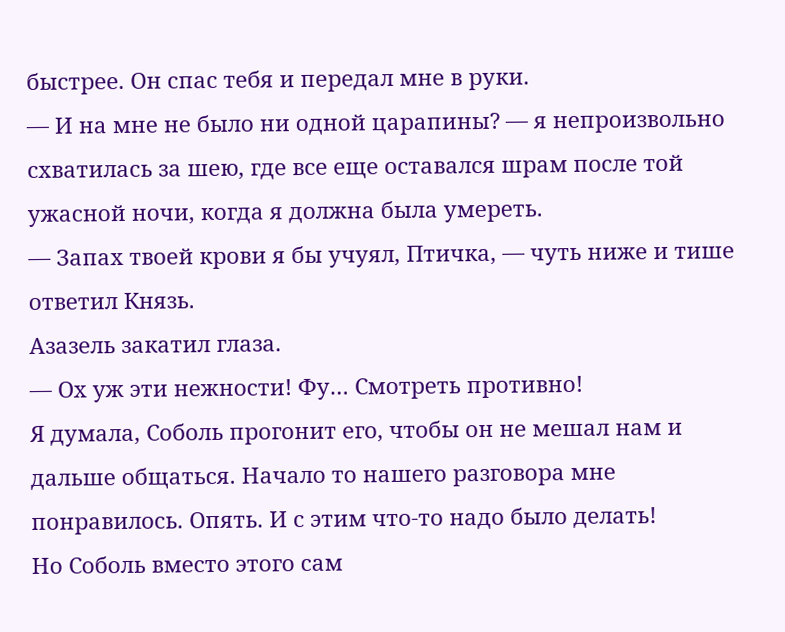быстрее. Он спас тебя и передал мне в руки.
— И на мне не было ни одной царапины? — я непроизвольно схватилась за шею, где все еще оставался шрам после той ужасной ночи, когда я должна была умереть.
— Запах твоей крови я бы учуял, Птичка, — чуть ниже и тише ответил Князь.
Азазель закатил глаза.
— Ох уж эти нежности! Фу… Смотреть противно!
Я думала, Соболь прогонит его, чтобы он не мешал нам и дальше общаться. Начало то нашего разговора мне понравилось. Опять. И с этим что-то надо было делать!
Но Соболь вместо этого сам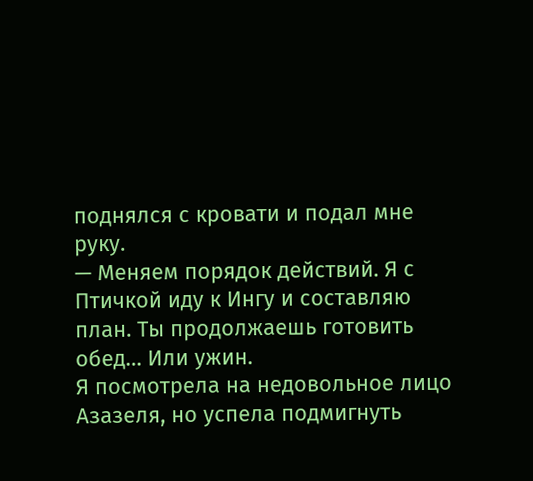поднялся с кровати и подал мне руку.
— Меняем порядок действий. Я с Птичкой иду к Ингу и составляю план. Ты продолжаешь готовить обед… Или ужин.
Я посмотрела на недовольное лицо Азазеля, но успела подмигнуть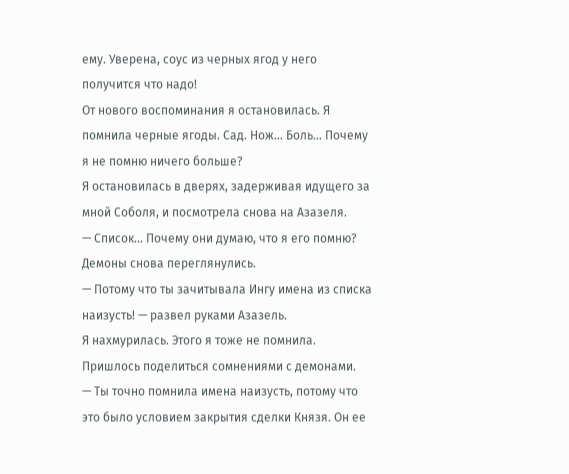ему. Уверена, соус из черных ягод у него получится что надо!
От нового воспоминания я остановилась. Я помнила черные ягоды. Сад. Нож… Боль… Почему я не помню ничего больше?
Я остановилась в дверях, задерживая идущего за мной Соболя, и посмотрела снова на Азазеля.
— Список… Почему они думаю, что я его помню?
Демоны снова переглянулись.
— Потому что ты зачитывала Ингу имена из списка наизусть! — развел руками Азазель.
Я нахмурилась. Этого я тоже не помнила. Пришлось поделиться сомнениями с демонами.
— Ты точно помнила имена наизусть, потому что это было условием закрытия сделки Князя. Он ее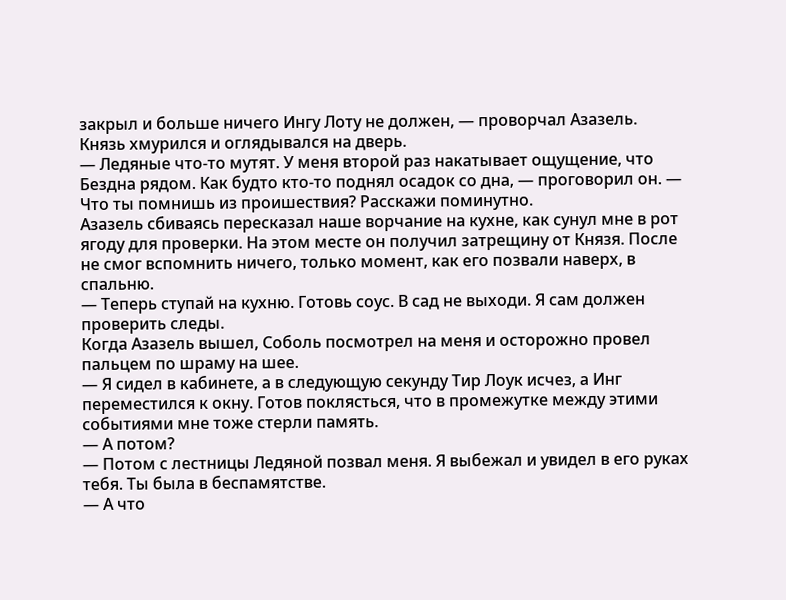закрыл и больше ничего Ингу Лоту не должен, — проворчал Азазель.
Князь хмурился и оглядывался на дверь.
— Ледяные что-то мутят. У меня второй раз накатывает ощущение, что Бездна рядом. Как будто кто-то поднял осадок со дна, — проговорил он. — Что ты помнишь из проишествия? Расскажи поминутно.
Азазель сбиваясь пересказал наше ворчание на кухне, как сунул мне в рот ягоду для проверки. На этом месте он получил затрещину от Князя. После не смог вспомнить ничего, только момент, как его позвали наверх, в спальню.
— Теперь ступай на кухню. Готовь соус. В сад не выходи. Я сам должен проверить следы.
Когда Азазель вышел, Соболь посмотрел на меня и осторожно провел пальцем по шраму на шее.
— Я сидел в кабинете, а в следующую секунду Тир Лоук исчез, а Инг переместился к окну. Готов поклясться, что в промежутке между этими событиями мне тоже стерли память.
— А потом?
— Потом с лестницы Ледяной позвал меня. Я выбежал и увидел в его руках тебя. Ты была в беспамятстве.
— А что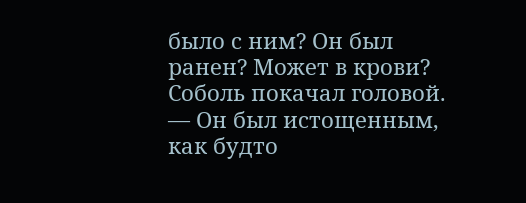было с ним? Он был ранен? Может в крови?
Соболь покачал головой.
— Он был истощенным, как будто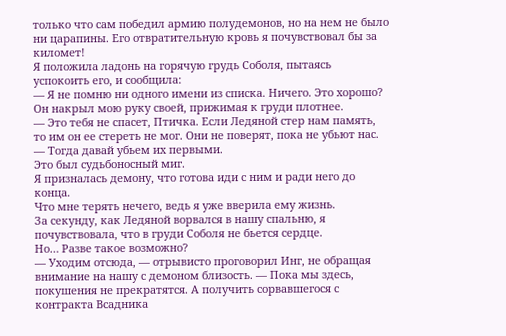только что сам победил армию полудемонов, но на нем не было ни царапины. Его отвратительную кровь я почувствовал бы за километ!
Я положила ладонь на горячую грудь Соболя, пытаясь успокоить его, и сообщила:
— Я не помню ни одного имени из списка. Ничего. Это хорошо?
Он накрыл мою руку своей, прижимая к груди плотнее.
— Это тебя не спасет, Птичка. Если Ледяной стер нам память, то им он ее стереть не мог. Они не поверят, пока не убьют нас.
— Тогда давай убьем их первыми.
Это был судьбоносный миг.
Я призналась демону, что готова иди с ним и ради него до конца.
Что мне терять нечего, ведь я уже вверила ему жизнь.
За секунду, как Ледяной ворвался в нашу спальню, я почувствовала, что в груди Соболя не бьется сердце.
Но… Разве такое возможно?
— Уходим отсюда, — отрывисто проговорил Инг, не обращая внимание на нашу с демоном близость. — Пока мы здесь, покушения не прекратятся. А получить сорвавшегося с контракта Всадника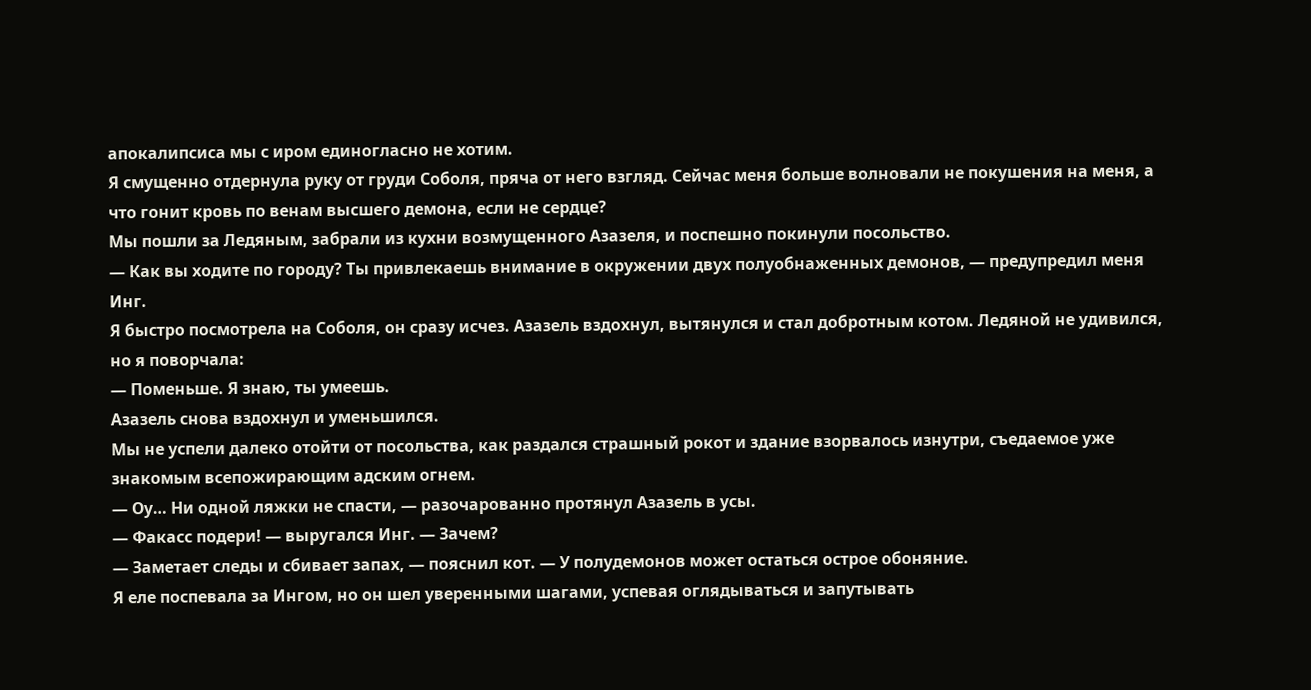апокалипсиса мы с иром единогласно не хотим.
Я смущенно отдернула руку от груди Соболя, пряча от него взгляд. Сейчас меня больше волновали не покушения на меня, а что гонит кровь по венам высшего демона, если не сердце?
Мы пошли за Ледяным, забрали из кухни возмущенного Азазеля, и поспешно покинули посольство.
— Как вы ходите по городу? Ты привлекаешь внимание в окружении двух полуобнаженных демонов, — предупредил меня Инг.
Я быстро посмотрела на Соболя, он сразу исчез. Азазель вздохнул, вытянулся и стал добротным котом. Ледяной не удивился, но я поворчала:
— Поменьше. Я знаю, ты умеешь.
Азазель снова вздохнул и уменьшился.
Мы не успели далеко отойти от посольства, как раздался страшный рокот и здание взорвалось изнутри, съедаемое уже знакомым всепожирающим адским огнем.
— Оу… Ни одной ляжки не спасти, — разочарованно протянул Азазель в усы.
— Факасс подери! — выругался Инг. — Зачем?
— Заметает следы и сбивает запах, — пояснил кот. — У полудемонов может остаться острое обоняние.
Я еле поспевала за Ингом, но он шел уверенными шагами, успевая оглядываться и запутывать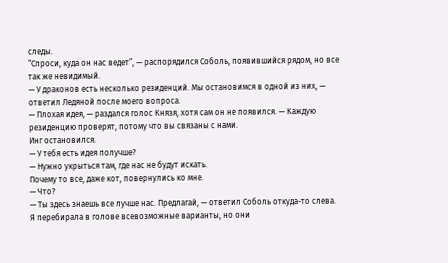следы.
“Спроси, куда он нас ведет”, — распорядился Соболь, появившийся рядом, но все так же невидимый.
— У драконов есть несколько резиденций. Мы остановимся в одной из них, — ответил Ледяной после моего вопроса.
— Плохая идея, — раздался голос Князя, хотя сам он не появился. — Каждую резиденцию проверят, потому что вы связаны с нами.
Инг остановился.
— У тебя есть идея получше?
— Нужно укрыться там, где нас не будут искать.
Почему то все, даже кот, повернулись ко мне.
— Что?
— Ты здесь знаешь все лучше нас. Предлагай, — ответил Соболь откуда-то слева.
Я перебирала в голове всевозможные варианты, но они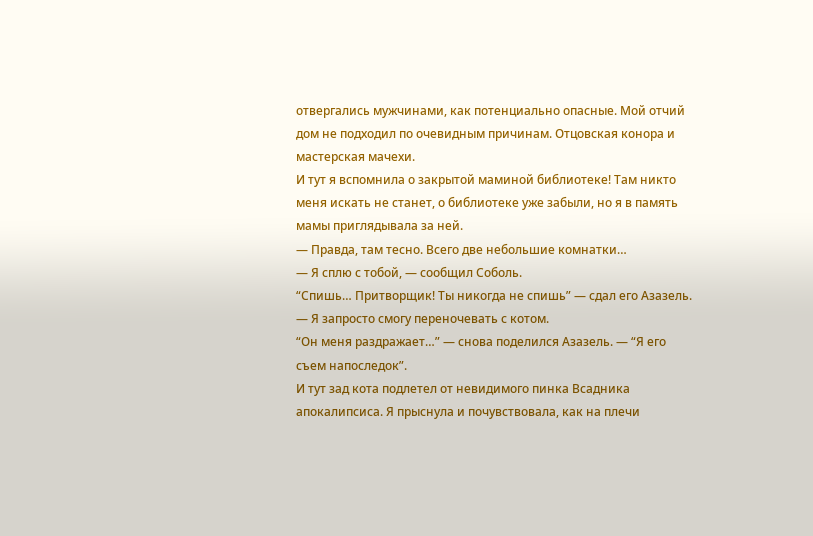отвергались мужчинами, как потенциально опасные. Мой отчий дом не подходил по очевидным причинам. Отцовская конора и мастерская мачехи.
И тут я вспомнила о закрытой маминой библиотеке! Там никто меня искать не станет, о библиотеке уже забыли, но я в память мамы приглядывала за ней.
— Правда, там тесно. Всего две небольшие комнатки…
— Я сплю с тобой, — сообщил Соболь.
“Спишь… Притворщик! Ты никогда не спишь” — сдал его Азазель.
— Я запросто смогу переночевать с котом.
“Он меня раздражает…” — снова поделился Азазель. — “Я его съем напоследок”.
И тут зад кота подлетел от невидимого пинка Всадника апокалипсиса. Я прыснула и почувствовала, как на плечи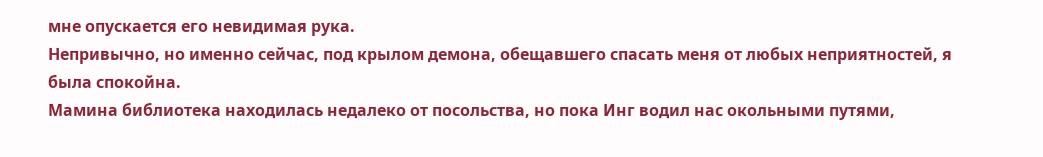мне опускается его невидимая рука.
Непривычно, но именно сейчас, под крылом демона, обещавшего спасать меня от любых неприятностей, я была спокойна.
Мамина библиотека находилась недалеко от посольства, но пока Инг водил нас окольными путями,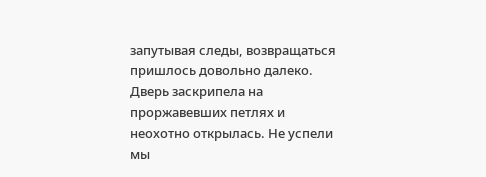запутывая следы, возвращаться пришлось довольно далеко.
Дверь заскрипела на проржавевших петлях и неохотно открылась. Не успели мы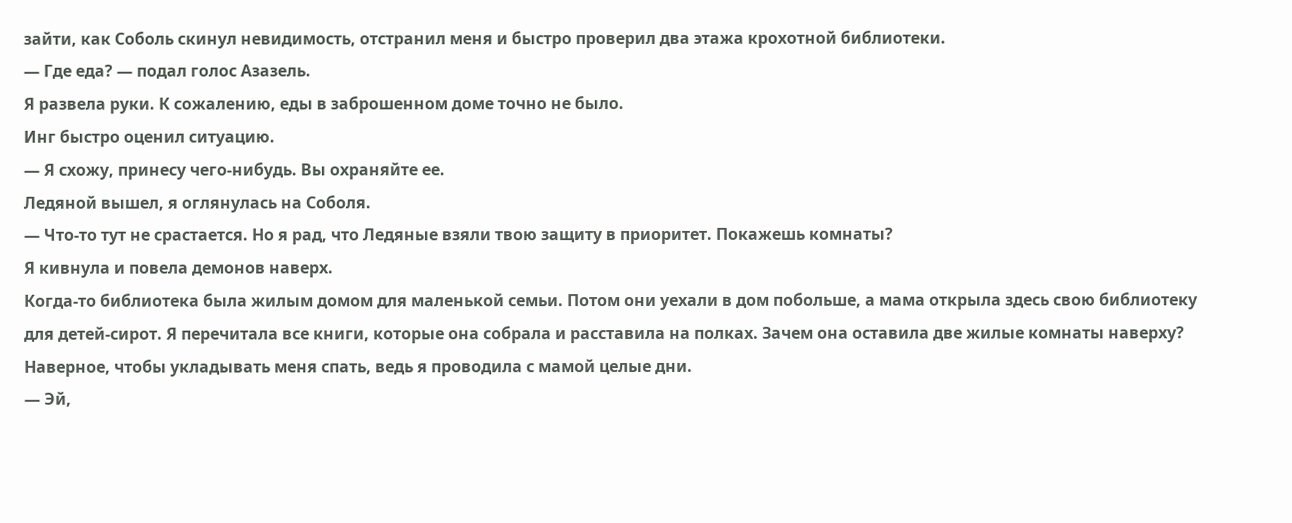зайти, как Соболь скинул невидимость, отстранил меня и быстро проверил два этажа крохотной библиотеки.
— Где еда? — подал голос Азазель.
Я развела руки. К сожалению, еды в заброшенном доме точно не было.
Инг быстро оценил ситуацию.
— Я схожу, принесу чего-нибудь. Вы охраняйте ее.
Ледяной вышел, я оглянулась на Соболя.
— Что-то тут не срастается. Но я рад, что Ледяные взяли твою защиту в приоритет. Покажешь комнаты?
Я кивнула и повела демонов наверх.
Когда-то библиотека была жилым домом для маленькой семьи. Потом они уехали в дом побольше, а мама открыла здесь свою библиотеку для детей-сирот. Я перечитала все книги, которые она собрала и расставила на полках. Зачем она оставила две жилые комнаты наверху? Наверное, чтобы укладывать меня спать, ведь я проводила с мамой целые дни.
— Эй,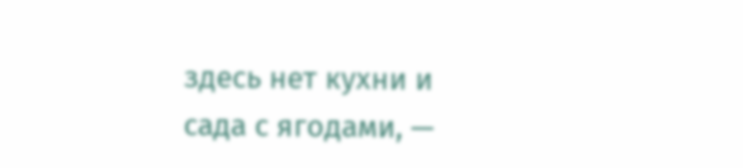здесь нет кухни и сада с ягодами, —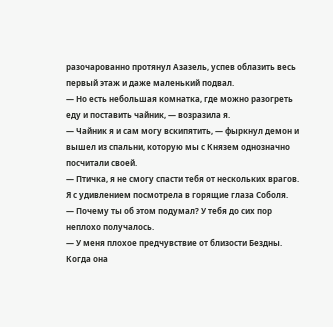разочарованно протянул Азазель, успев облазить весь первый этаж и даже маленький подвал.
— Но есть небольшая комнатка, где можно разогреть еду и поставить чайник, — возразила я.
— Чайник я и сам могу вскипятить, — фыркнул демон и вышел из спальни, которую мы с Князем однозначно посчитали своей.
— Птичка, я не смогу спасти тебя от нескольких врагов.
Я с удивлением посмотрела в горящие глаза Соболя.
— Почему ты об этом подумал? У тебя до сих пор неплохо получалось.
— У меня плохое предчувствие от близости Бездны. Когда она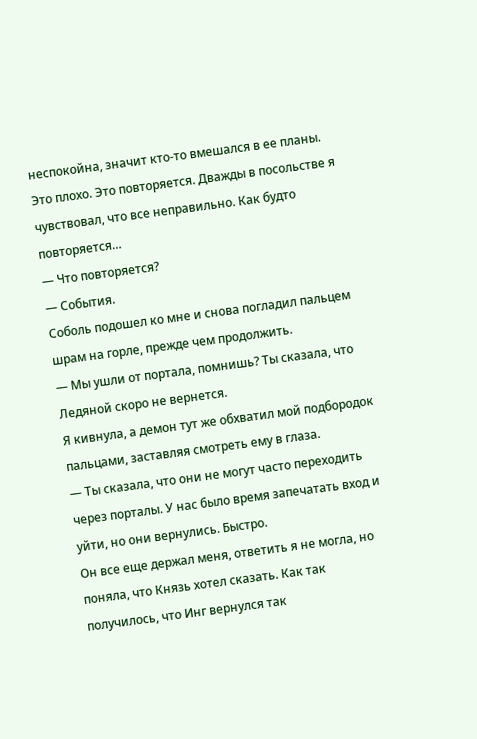неспокойна, значит кто-то вмешался в ее планы. Это плохо. Это повторяется. Дважды в посольстве я чувствовал, что все неправильно. Как будто повторяется…
— Что повторяется?
— События.
Соболь подошел ко мне и снова погладил пальцем шрам на горле, прежде чем продолжить.
— Мы ушли от портала, помнишь? Ты сказала, что Ледяной скоро не вернется.
Я кивнула, а демон тут же обхватил мой подбородок пальцами, заставляя смотреть ему в глаза.
— Ты сказала, что они не могут часто переходить через порталы. У нас было время запечатать вход и уйти, но они вернулись. Быстро.
Он все еще держал меня, ответить я не могла, но поняла, что Князь хотел сказать. Как так получилось, что Инг вернулся так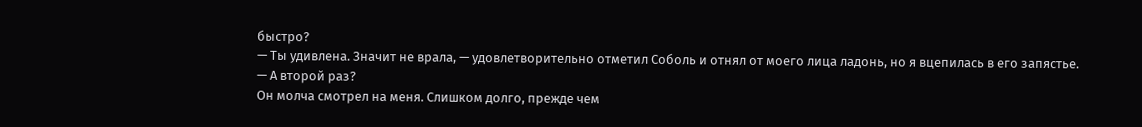быстро?
— Ты удивлена. Значит не врала, — удовлетворительно отметил Соболь и отнял от моего лица ладонь, но я вцепилась в его запястье.
— А второй раз?
Он молча смотрел на меня. Слишком долго, прежде чем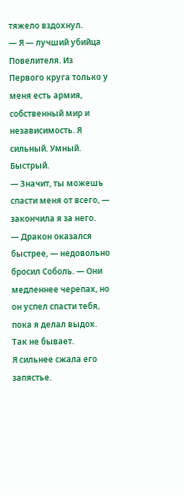тяжело вздохнул.
— Я — лучший убийца Повелителя. Из Первого круга только у меня есть армия, собственный мир и независимость. Я сильный. Умный. Быстрый.
— Значит, ты можешь спасти меня от всего, — закончила я за него.
— Дракон оказался быстрее, — недовольно бросил Соболь. — Они медленнее черепах, но он успел спасти тебя, пока я делал выдох. Так не бывает.
Я сильнее сжала его запястье.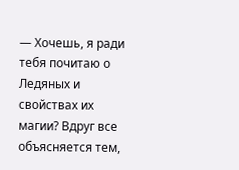— Хочешь, я ради тебя почитаю о Ледяных и свойствах их магии? Вдруг все объясняется тем,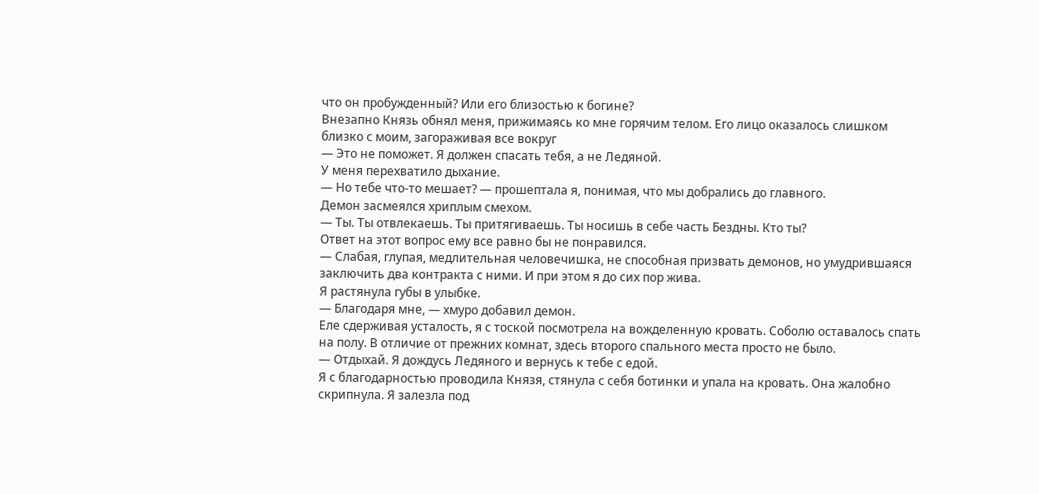что он пробужденный? Или его близостью к богине?
Внезапно Князь обнял меня, прижимаясь ко мне горячим телом. Его лицо оказалось слишком близко с моим, загораживая все вокруг
— Это не поможет. Я должен спасать тебя, а не Ледяной.
У меня перехватило дыхание.
— Но тебе что-то мешает? — прошептала я, понимая, что мы добрались до главного.
Демон засмеялся хриплым смехом.
— Ты. Ты отвлекаешь. Ты притягиваешь. Ты носишь в себе часть Бездны. Кто ты?
Ответ на этот вопрос ему все равно бы не понравился.
— Слабая, глупая, медлительная человечишка, не способная призвать демонов, но умудрившаяся заключить два контракта с ними. И при этом я до сих пор жива.
Я растянула губы в улыбке.
— Благодаря мне, — хмуро добавил демон.
Еле сдерживая усталость, я с тоской посмотрела на вожделенную кровать. Соболю оставалось спать на полу. В отличие от прежних комнат, здесь второго спального места просто не было.
— Отдыхай. Я дождусь Ледяного и вернусь к тебе с едой.
Я с благодарностью проводила Князя, стянула с себя ботинки и упала на кровать. Она жалобно скрипнула. Я залезла под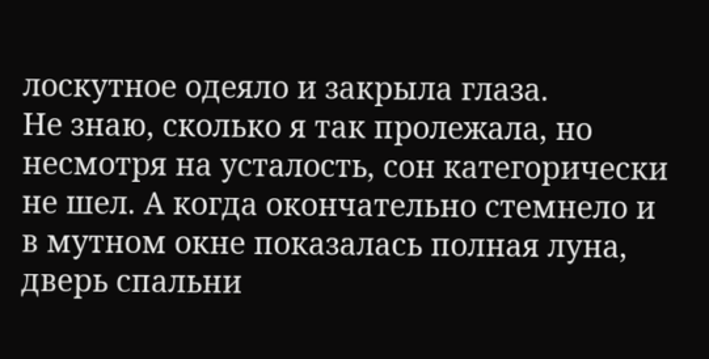лоскутное одеяло и закрыла глаза.
Не знаю, сколько я так пролежала, но несмотря на усталость, сон категорически не шел. А когда окончательно стемнело и в мутном окне показалась полная луна, дверь спальни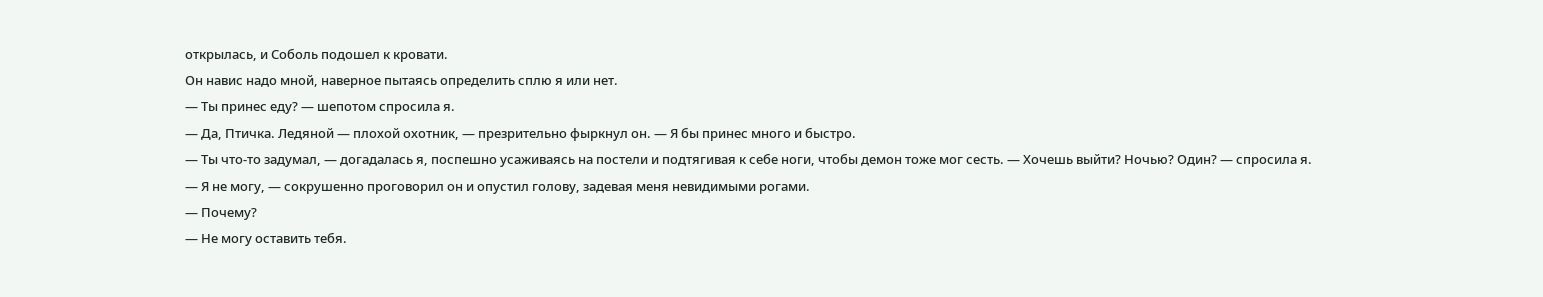открылась, и Соболь подошел к кровати.
Он навис надо мной, наверное пытаясь определить сплю я или нет.
— Ты принес еду? — шепотом спросила я.
— Да, Птичка. Ледяной — плохой охотник, — презрительно фыркнул он. — Я бы принес много и быстро.
— Ты что-то задумал, — догадалась я, поспешно усаживаясь на постели и подтягивая к себе ноги, чтобы демон тоже мог сесть. — Хочешь выйти? Ночью? Один? — спросила я.
— Я не могу, — сокрушенно проговорил он и опустил голову, задевая меня невидимыми рогами.
— Почему?
— Не могу оставить тебя.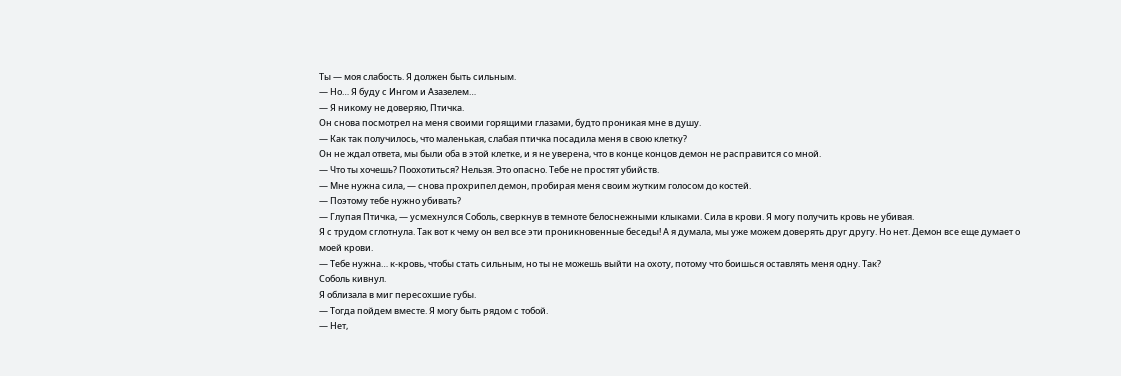Ты — моя слабость. Я должен быть сильным.
— Но… Я буду с Ингом и Азазелем…
— Я никому не доверяю, Птичка.
Он снова посмотрел на меня своими горящими глазами, будто проникая мне в душу.
— Как так получилось, что маленькая, слабая птичка посадила меня в свою клетку?
Он не ждал ответа, мы были оба в этой клетке, и я не уверена, что в конце концов демон не расправится со мной.
— Что ты хочешь? Поохотиться? Нельзя. Это опасно. Тебе не простят убийств.
— Мне нужна сила, — снова прохрипел демон, пробирая меня своим жутким голосом до костей.
— Поэтому тебе нужно убивать?
— Глупая Птичка, — усмехнулся Соболь, сверкнув в темноте белоснежными клыками. Сила в крови. Я могу получить кровь не убивая.
Я с трудом сглотнула. Так вот к чему он вел все эти проникновенные беседы! А я думала, мы уже можем доверять друг другу. Но нет. Демон все еще думает о моей крови.
— Тебе нужна… к-кровь, чтобы стать сильным, но ты не можешь выйти на охоту, потому что боишься оставлять меня одну. Так?
Соболь кивнул.
Я облизала в миг пересохшие губы.
— Тогда пойдем вместе. Я могу быть рядом с тобой.
— Нет,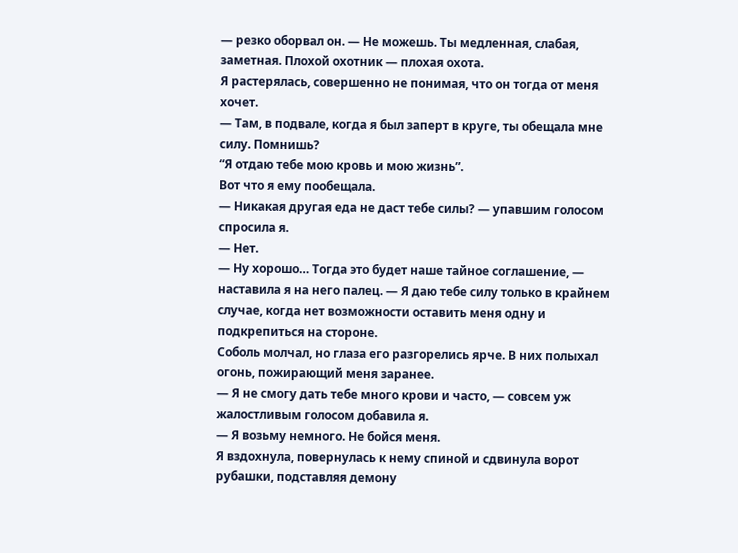— резко оборвал он. — Не можешь. Ты медленная, слабая, заметная. Плохой охотник — плохая охота.
Я растерялась, совершенно не понимая, что он тогда от меня хочет.
— Там, в подвале, когда я был заперт в круге, ты обещала мне силу. Помнишь?
“Я отдаю тебе мою кровь и мою жизнь”.
Вот что я ему пообещала.
— Никакая другая еда не даст тебе силы? — упавшим голосом спросила я.
— Нет.
— Ну хорошо… Тогда это будет наше тайное соглашение, — наставила я на него палец. — Я даю тебе силу только в крайнем случае, когда нет возможности оставить меня одну и подкрепиться на стороне.
Соболь молчал, но глаза его разгорелись ярче. В них полыхал огонь, пожирающий меня заранее.
— Я не смогу дать тебе много крови и часто, — совсем уж жалостливым голосом добавила я.
— Я возьму немного. Не бойся меня.
Я вздохнула, повернулась к нему спиной и сдвинула ворот рубашки, подставляя демону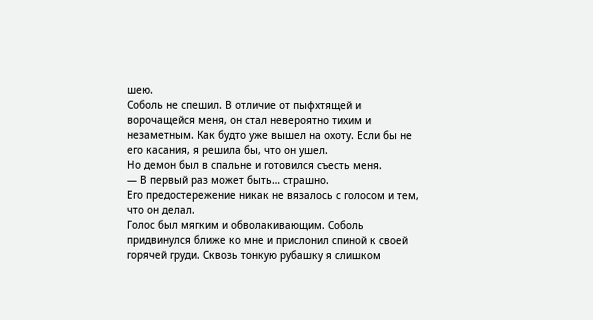шею.
Соболь не спешил. В отличие от пыфхтящей и ворочащейся меня, он стал невероятно тихим и незаметным. Как будто уже вышел на охоту. Если бы не его касания, я решила бы, что он ушел.
Но демон был в спальне и готовился съесть меня.
— В первый раз может быть… страшно.
Его предостережение никак не вязалось с голосом и тем, что он делал.
Голос был мягким и обволакивающим. Соболь придвинулся ближе ко мне и прислонил спиной к своей горячей груди. Сквозь тонкую рубашку я слишком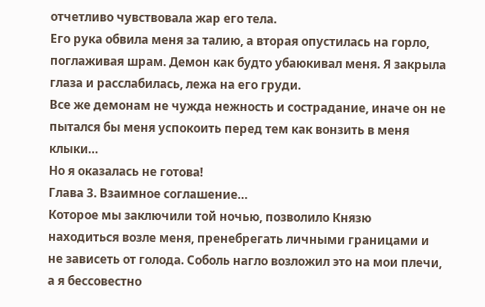отчетливо чувствовала жар его тела.
Его рука обвила меня за талию, а вторая опустилась на горло, поглаживая шрам. Демон как будто убаюкивал меня. Я закрыла глаза и расслабилась, лежа на его груди.
Все же демонам не чужда нежность и сострадание, иначе он не пытался бы меня успокоить перед тем как вонзить в меня клыки…
Но я оказалась не готова!
Глава 3. Взаимное соглашение…
Которое мы заключили той ночью, позволило Князю находиться возле меня, пренебрегать личными границами и не зависеть от голода. Соболь нагло возложил это на мои плечи, а я бессовестно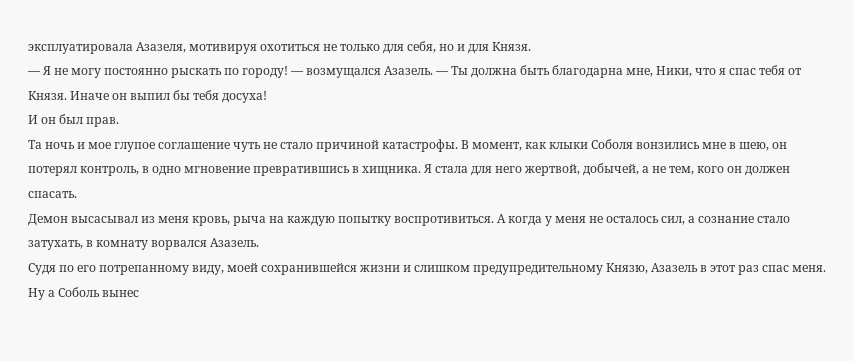эксплуатировала Азазеля, мотивируя охотиться не только для себя, но и для Князя.
— Я не могу постоянно рыскать по городу! — возмущался Азазель. — Ты должна быть благодарна мне, Ники, что я спас тебя от Князя. Иначе он выпил бы тебя досуха!
И он был прав.
Та ночь и мое глупое соглашение чуть не стало причиной катастрофы. В момент, как клыки Соболя вонзились мне в шею, он потерял контроль, в одно мгновение превратившись в хищника. Я стала для него жертвой, добычей, а не тем, кого он должен спасать.
Демон высасывал из меня кровь, рыча на каждую попытку воспротивиться. А когда у меня не осталось сил, а сознание стало затухать, в комнату ворвался Азазель.
Судя по его потрепанному виду, моей сохранившейся жизни и слишком предупредительному Князю, Азазель в этот раз спас меня. Ну а Соболь вынес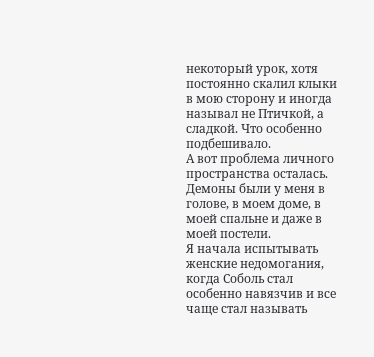некоторый урок, хотя постоянно скалил клыки в мою сторону и иногда называл не Птичкой, а сладкой. Что особенно подбешивало.
А вот проблема личного пространства осталась. Демоны были у меня в голове, в моем доме, в моей спальне и даже в моей постели.
Я начала испытывать женские недомогания, когда Соболь стал особенно навязчив и все чаще стал называть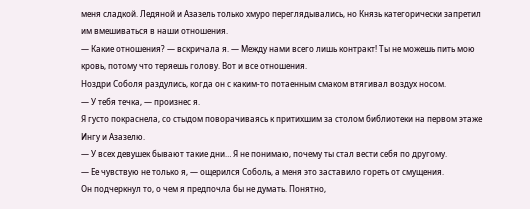меня сладкой. Ледяной и Азазель только хмуро переглядывались, но Князь категорически запретил им вмешиваться в наши отношения.
— Какие отношения? — вскричала я. — Между нами всего лишь контракт! Ты не можешь пить мою кровь, потому что теряешь голову. Вот и все отношения.
Ноздри Соболя раздулись, когда он с каким-то потаенным смаком втягивал воздух носом.
— У тебя течка, — произнес я.
Я густо покраснела, со стыдом поворачиваясь к притихшим за столом библиотеки на первом этаже Ингу и Азазелю.
— У всех девушек бывают такие дни… Я не понимаю, почему ты стал вести себя по другому.
— Ее чувствую не только я, — ощерился Соболь, а меня это заставило гореть от смущения.
Он подчеркнул то, о чем я предпочла бы не думать. Понятно,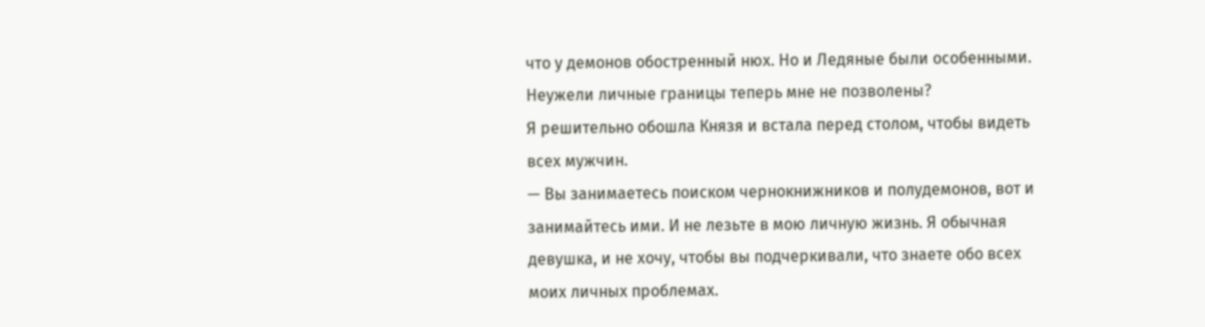что у демонов обостренный нюх. Но и Ледяные были особенными. Неужели личные границы теперь мне не позволены?
Я решительно обошла Князя и встала перед столом, чтобы видеть всех мужчин.
— Вы занимаетесь поиском чернокнижников и полудемонов, вот и занимайтесь ими. И не лезьте в мою личную жизнь. Я обычная девушка, и не хочу, чтобы вы подчеркивали, что знаете обо всех моих личных проблемах.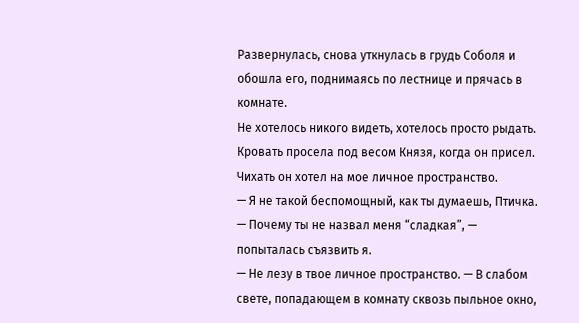Развернулась, снова уткнулась в грудь Соболя и обошла его, поднимаясь по лестнице и прячась в комнате.
Не хотелось никого видеть, хотелось просто рыдать.
Кровать просела под весом Князя, когда он присел. Чихать он хотел на мое личное пространство.
— Я не такой беспомощный, как ты думаешь, Птичка.
— Почему ты не назвал меня “сладкая”, — попыталась съязвить я.
— Не лезу в твое личное пространство. — В слабом свете, попадающем в комнату сквозь пыльное окно,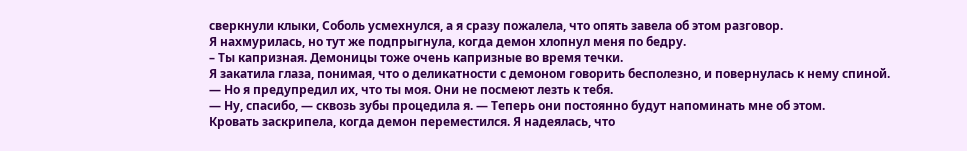сверкнули клыки, Соболь усмехнулся, а я сразу пожалела, что опять завела об этом разговор.
Я нахмурилась, но тут же подпрыгнула, когда демон хлопнул меня по бедру.
– Ты капризная. Демоницы тоже очень капризные во время течки.
Я закатила глаза, понимая, что о деликатности с демоном говорить бесполезно, и повернулась к нему спиной.
— Но я предупредил их, что ты моя. Они не посмеют лезть к тебя.
— Ну, спасибо, — сквозь зубы процедила я. — Теперь они постоянно будут напоминать мне об этом.
Кровать заскрипела, когда демон переместился. Я надеялась, что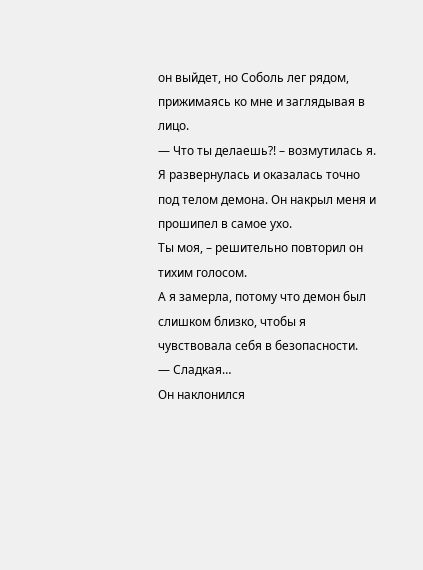он выйдет, но Соболь лег рядом, прижимаясь ко мне и заглядывая в лицо.
— Что ты делаешь?! – возмутилась я.
Я развернулась и оказалась точно под телом демона. Он накрыл меня и прошипел в самое ухо.
Ты моя, – решительно повторил он тихим голосом.
А я замерла, потому что демон был слишком близко, чтобы я чувствовала себя в безопасности.
— Сладкая…
Он наклонился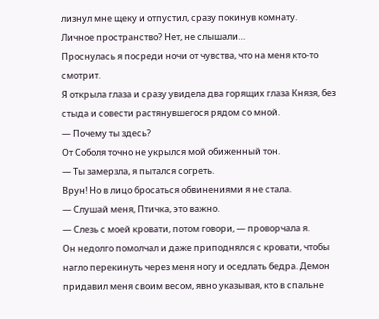лизнул мне щеку и отпустил, сразу покинув комнату.
Личное пространство? Нет, не слышали…
Проснулась я посреди ночи от чувства, что на меня кто-то смотрит.
Я открыла глаза и сразу увидела два горящих глаза Князя, без стыда и совести растянувшегося рядом со мной.
— Почему ты здесь?
От Соболя точно не укрылся мой обиженный тон.
— Ты замерзла, я пытался согреть.
Врун! Но в лицо бросаться обвинениями я не стала.
— Слушай меня, Птичка, это важно.
— Слезь с моей кровати, потом говори, — проворчала я.
Он недолго помолчал и даже приподнялся с кровати, чтобы нагло перекинуть через меня ногу и оседлать бедра. Демон придавил меня своим весом, явно указывая, кто в спальне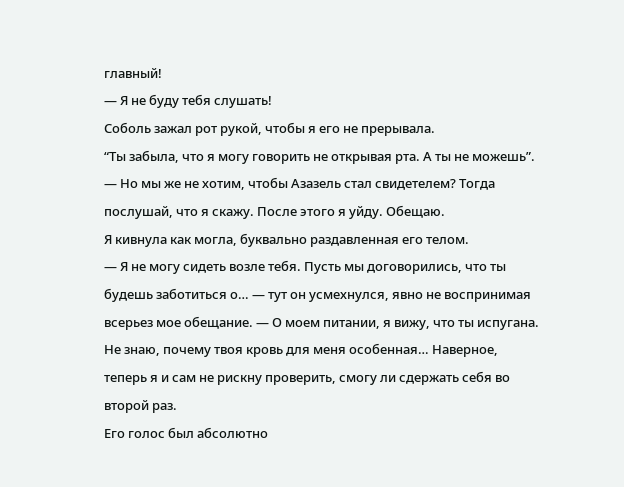главный!
— Я не буду тебя слушать!
Соболь зажал рот рукой, чтобы я его не прерывала.
“Ты забыла, что я могу говорить не открывая рта. А ты не можешь”.
— Но мы же не хотим, чтобы Азазель стал свидетелем? Тогда послушай, что я скажу. После этого я уйду. Обещаю.
Я кивнула как могла, буквально раздавленная его телом.
— Я не могу сидеть возле тебя. Пусть мы договорились, что ты будешь заботиться о… — тут он усмехнулся, явно не воспринимая всерьез мое обещание. — О моем питании, я вижу, что ты испугана. Не знаю, почему твоя кровь для меня особенная… Наверное, теперь я и сам не рискну проверить, смогу ли сдержать себя во второй раз.
Его голос был абсолютно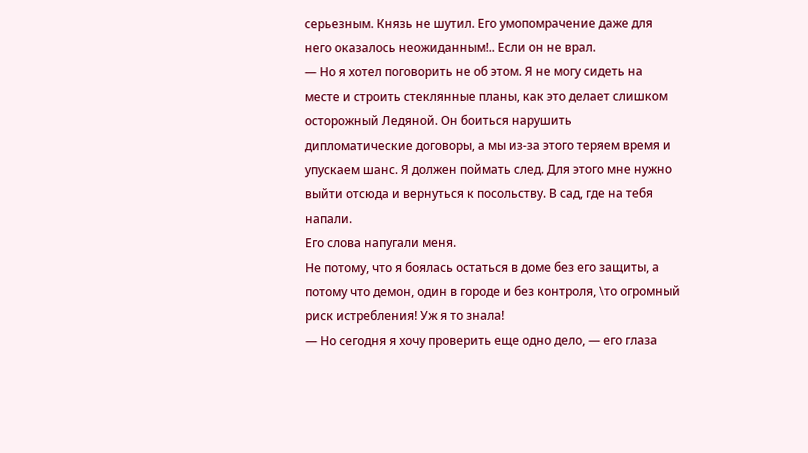серьезным. Князь не шутил. Его умопомрачение даже для него оказалось неожиданным!.. Если он не врал.
— Но я хотел поговорить не об этом. Я не могу сидеть на месте и строить стеклянные планы, как это делает слишком осторожный Ледяной. Он боиться нарушить дипломатические договоры, а мы из-за этого теряем время и упускаем шанс. Я должен поймать след. Для этого мне нужно выйти отсюда и вернуться к посольству. В сад, где на тебя напали.
Его слова напугали меня.
Не потому, что я боялась остаться в доме без его защиты, а потому что демон, один в городе и без контроля, \то огромный риск истребления! Уж я то знала!
— Но сегодня я хочу проверить еще одно дело, — его глаза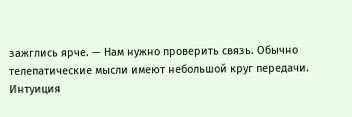зажглись ярче. — Нам нужно проверить связь. Обычно телепатические мысли имеют небольшой круг передачи. Интуиция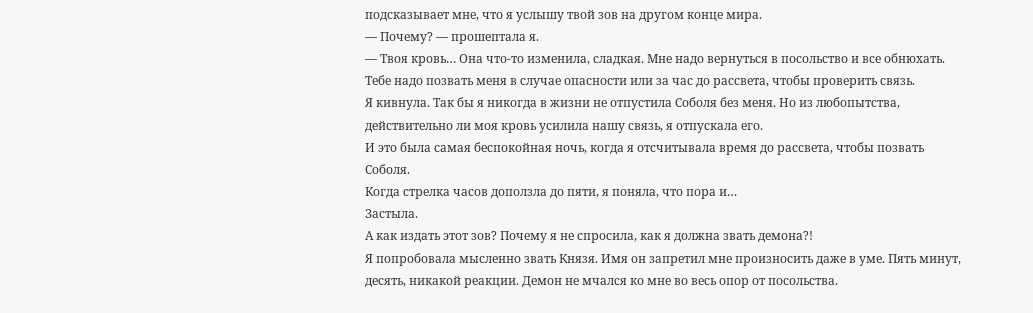подсказывает мне, что я услышу твой зов на другом конце мира.
— Почему? — прошептала я.
— Твоя кровь… Она что-то изменила, сладкая. Мне надо вернуться в посольство и все обнюхать. Тебе надо позвать меня в случае опасности или за час до рассвета, чтобы проверить связь.
Я кивнула. Так бы я никогда в жизни не отпустила Соболя без меня. Но из любопытства, действительно ли моя кровь усилила нашу связь, я отпускала его.
И это была самая беспокойная ночь, когда я отсчитывала время до рассвета, чтобы позвать Соболя.
Когда стрелка часов доползла до пяти, я поняла, что пора и…
Застыла.
А как издать этот зов? Почему я не спросила, как я должна звать демона?!
Я попробовала мысленно звать Князя. Имя он запретил мне произносить даже в уме. Пять минут, десять, никакой реакции. Демон не мчался ко мне во весь опор от посольства.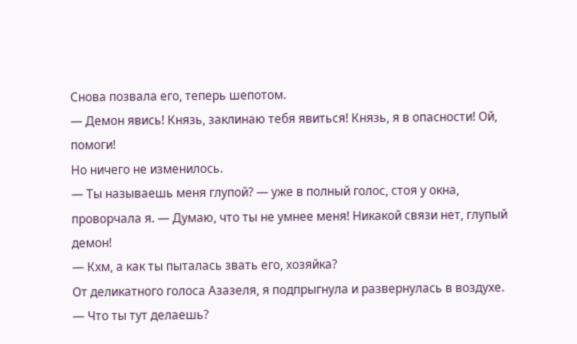Снова позвала его, теперь шепотом.
— Демон явись! Князь, заклинаю тебя явиться! Князь, я в опасности! Ой, помоги!
Но ничего не изменилось.
— Ты называешь меня глупой? — уже в полный голос, стоя у окна, проворчала я. — Думаю, что ты не умнее меня! Никакой связи нет, глупый демон!
— Кхм, а как ты пыталась звать его, хозяйка?
От деликатного голоса Азазеля, я подпрыгнула и развернулась в воздухе.
— Что ты тут делаешь?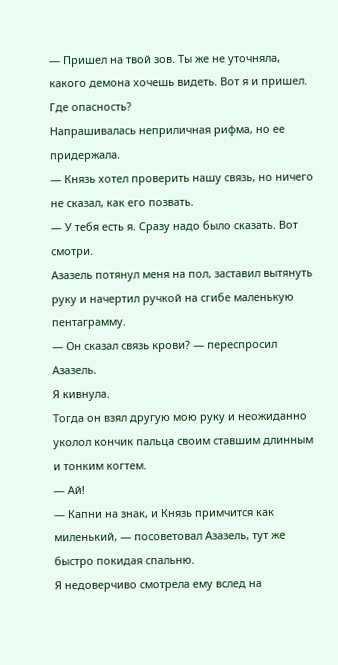— Пришел на твой зов. Ты же не уточняла, какого демона хочешь видеть. Вот я и пришел. Где опасность?
Напрашивалась неприличная рифма, но ее придержала.
— Князь хотел проверить нашу связь, но ничего не сказал, как его позвать.
— У тебя есть я. Сразу надо было сказать. Вот смотри.
Азазель потянул меня на пол, заставил вытянуть руку и начертил ручкой на сгибе маленькую пентаграмму.
— Он сказал связь крови? — переспросил Азазель.
Я кивнула.
Тогда он взял другую мою руку и неожиданно уколол кончик пальца своим ставшим длинным и тонким когтем.
— Ай!
— Капни на знак, и Князь примчится как миленький, — посоветовал Азазель, тут же быстро покидая спальню.
Я недоверчиво смотрела ему вслед на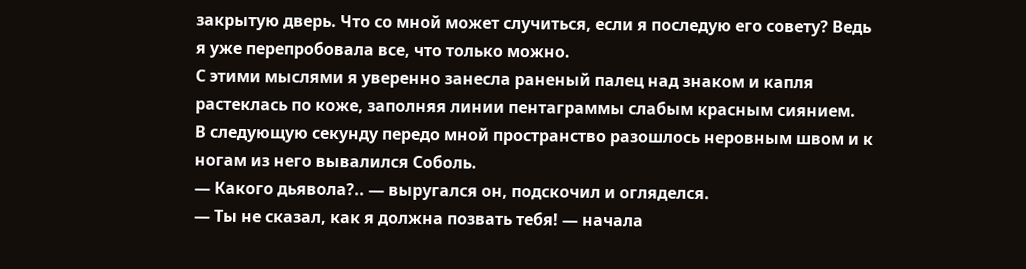закрытую дверь. Что со мной может случиться, если я последую его совету? Ведь я уже перепробовала все, что только можно.
С этими мыслями я уверенно занесла раненый палец над знаком и капля растеклась по коже, заполняя линии пентаграммы слабым красным сиянием.
В следующую секунду передо мной пространство разошлось неровным швом и к ногам из него вывалился Соболь.
— Какого дьявола?.. — выругался он, подскочил и огляделся.
— Ты не сказал, как я должна позвать тебя! — начала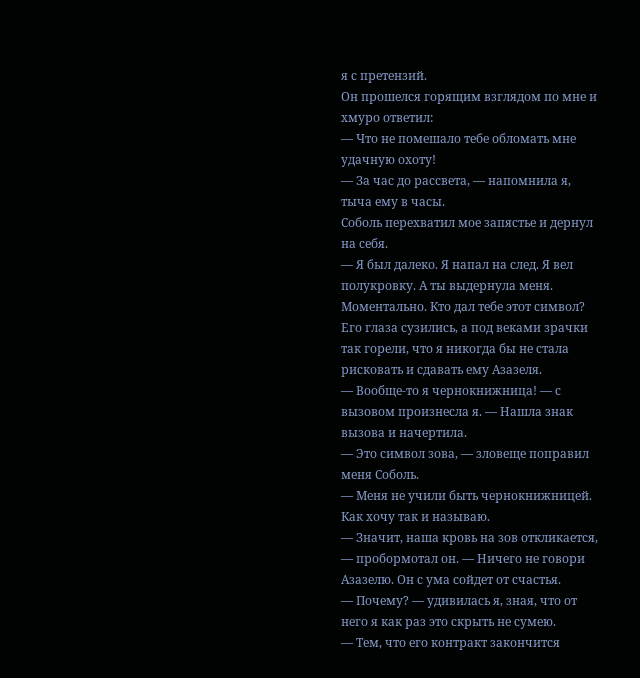я с претензий.
Он прошелся горящим взглядом по мне и хмуро ответил:
— Что не помешало тебе обломать мне удачную охоту!
— За час до рассвета, — напомнила я, тыча ему в часы.
Соболь перехватил мое запястье и дернул на себя.
— Я был далеко. Я напал на след. Я вел полукровку. А ты выдернула меня. Моментально. Кто дал тебе этот символ?
Его глаза сузились, а под веками зрачки так горели, что я никогда бы не стала рисковать и сдавать ему Азазеля.
— Вообще-то я чернокнижница! — с вызовом произнесла я. — Нашла знак вызова и начертила.
— Это символ зова, — зловеще поправил меня Соболь.
— Меня не учили быть чернокнижницей. Как хочу так и называю.
— Значит, наша кровь на зов откликается, — пробормотал он. — Ничего не говори Азазелю. Он с ума сойдет от счастья.
— Почему? — удивилась я, зная, что от него я как раз это скрыть не сумею.
— Тем, что его контракт закончится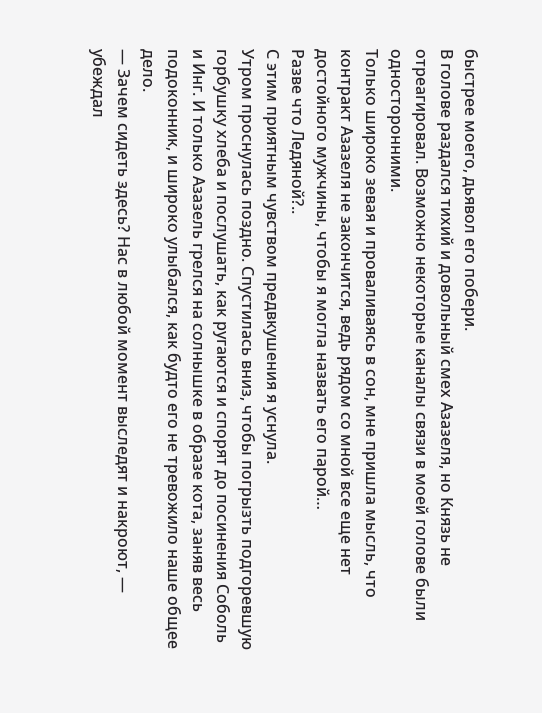быстрее моего, дьявол его побери.
В голове раздался тихий и довольный смех Азазеля, но Князь не отреагировал. Возможно некоторые каналы связи в моей голове были односторонними.
Только широко зевая и проваливаясь в сон, мне пришла мысль, что контракт Азазеля не закончится, ведь рядом со мной все еще нет достойного мужчины, чтобы я могла назвать его парой…
Разве что Ледяной?..
С этим приятным чувством предвкушения я уснула.
Утром проснулась поздно. Спустилась вниз, чтобы погрызть подгоревшую горбушку хлеба и послушать, как ругаются и спорят до посинения Соболь и Инг. И только Азазель грелся на солнышке в образе кота, заняв весь подоконник, и широко улыбался, как будто его не тревожило наше общее дело.
— Зачем сидеть здесь? Нас в любой момент выследят и накроют, — убеждал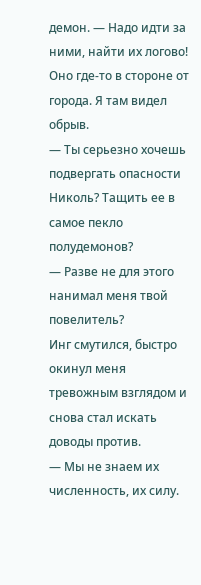демон. — Надо идти за ними, найти их логово! Оно где-то в стороне от города. Я там видел обрыв.
— Ты серьезно хочешь подвергать опасности Николь? Тащить ее в самое пекло полудемонов?
— Разве не для этого нанимал меня твой повелитель?
Инг смутился, быстро окинул меня тревожным взглядом и снова стал искать доводы против.
— Мы не знаем их численность, их силу.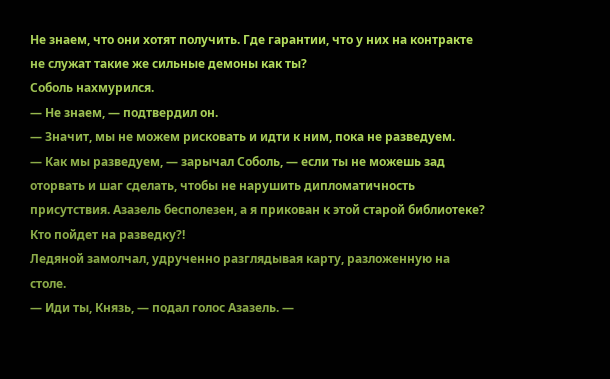Не знаем, что они хотят получить. Где гарантии, что у них на контракте не служат такие же сильные демоны как ты?
Соболь нахмурился.
— Не знаем, — подтвердил он.
— Значит, мы не можем рисковать и идти к ним, пока не разведуем.
— Как мы разведуем, — зарычал Соболь, — если ты не можешь зад оторвать и шаг сделать, чтобы не нарушить дипломатичность присутствия. Азазель бесполезен, а я прикован к этой старой библиотеке? Кто пойдет на разведку?!
Ледяной замолчал, удрученно разглядывая карту, разложенную на столе.
— Иди ты, Князь, — подал голос Азазель. —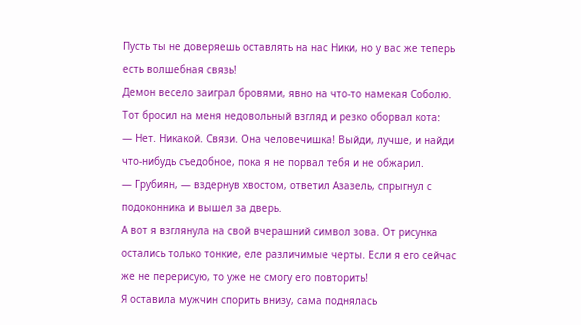Пусть ты не доверяешь оставлять на нас Ники, но у вас же теперь есть волшебная связь!
Демон весело заиграл бровями, явно на что-то намекая Соболю.
Тот бросил на меня недовольный взгляд и резко оборвал кота:
— Нет. Никакой. Связи. Она человечишка! Выйди, лучше, и найди что-нибудь съедобное, пока я не порвал тебя и не обжарил.
— Грубиян, — вздернув хвостом, ответил Азазель, спрыгнул с подоконника и вышел за дверь.
А вот я взглянула на свой вчерашний символ зова. От рисунка остались только тонкие, еле различимые черты. Если я его сейчас же не перерисую, то уже не смогу его повторить!
Я оставила мужчин спорить внизу, сама поднялась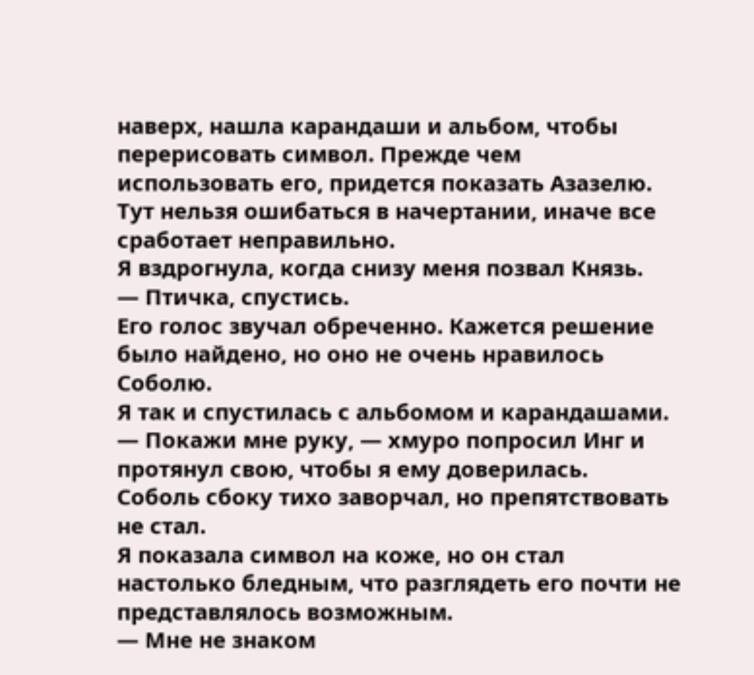наверх, нашла карандаши и альбом, чтобы перерисовать символ. Прежде чем использовать его, придется показать Азазелю. Тут нельзя ошибаться в начертании, иначе все сработает неправильно.
Я вздрогнула, когда снизу меня позвал Князь.
— Птичка, спустись.
Его голос звучал обреченно. Кажется решение было найдено, но оно не очень нравилось Соболю.
Я так и спустилась с альбомом и карандашами.
— Покажи мне руку, — хмуро попросил Инг и протянул свою, чтобы я ему доверилась.
Соболь сбоку тихо заворчал, но препятствовать не стал.
Я показала символ на коже, но он стал настолько бледным, что разглядеть его почти не представлялось возможным.
— Мне не знаком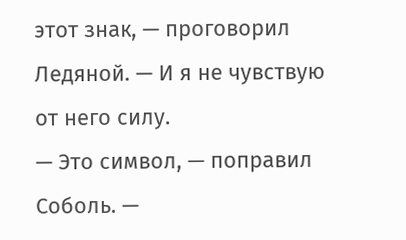этот знак, — проговорил Ледяной. — И я не чувствую от него силу.
— Это символ, — поправил Соболь. —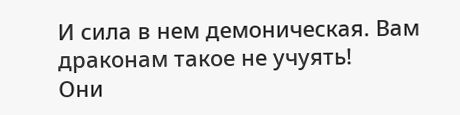И сила в нем демоническая. Вам драконам такое не учуять!
Они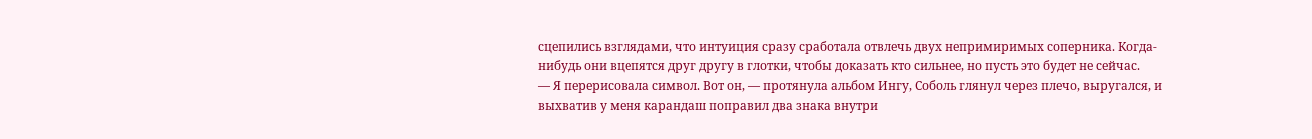сцепились взглядами, что интуиция сразу сработала отвлечь двух непримиримых соперника. Когда-нибудь они вцепятся друг другу в глотки, чтобы доказать кто сильнее, но пусть это будет не сейчас.
— Я перерисовала символ. Вот он, — протянула альбом Ингу, Соболь глянул через плечо, выругался, и выхватив у меня карандаш поправил два знака внутри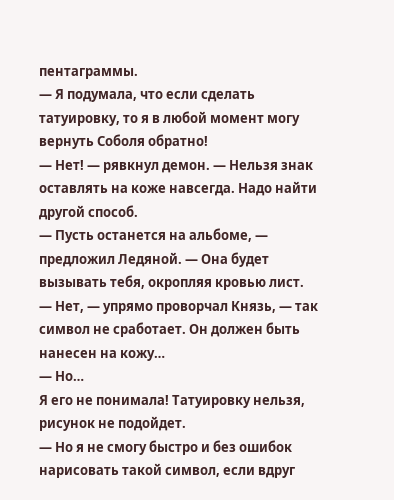пентаграммы.
— Я подумала, что если сделать татуировку, то я в любой момент могу вернуть Соболя обратно!
— Нет! — рявкнул демон. — Нельзя знак оставлять на коже навсегда. Надо найти другой способ.
— Пусть останется на альбоме, — предложил Ледяной. — Она будет вызывать тебя, окропляя кровью лист.
— Нет, — упрямо проворчал Князь, — так символ не сработает. Он должен быть нанесен на кожу…
— Но…
Я его не понимала! Татуировку нельзя, рисунок не подойдет.
— Но я не смогу быстро и без ошибок нарисовать такой символ, если вдруг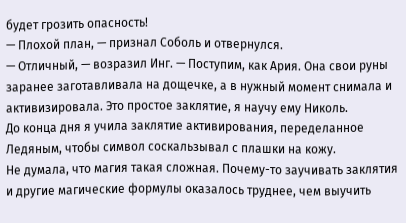будет грозить опасность!
— Плохой план, — признал Соболь и отвернулся.
— Отличный, — возразил Инг. — Поступим, как Ария. Она свои руны заранее заготавливала на дощечке, а в нужный момент снимала и активизировала. Это простое заклятие, я научу ему Николь.
До конца дня я учила заклятие активирования, переделанное Ледяным, чтобы символ соскальзывал с плашки на кожу.
Не думала, что магия такая сложная. Почему-то заучивать заклятия и другие магические формулы оказалось труднее, чем выучить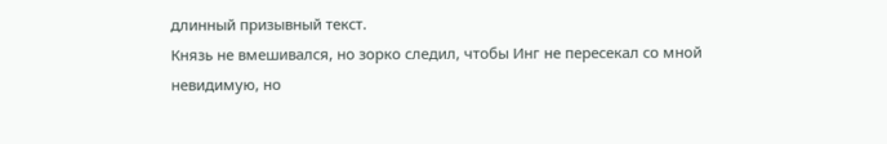длинный призывный текст.
Князь не вмешивался, но зорко следил, чтобы Инг не пересекал со мной невидимую, но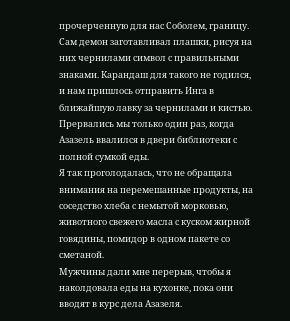прочерченную для нас Соболем, границу.
Сам демон заготавливал плашки, рисуя на них чернилами символ с правильными знаками. Карандаш для такого не годился, и нам пришлось отправить Инга в ближайшую лавку за чернилами и кистью.
Прервались мы только один раз, когда Азазель ввалился в двери библиотеки с полной сумкой еды.
Я так проголодалась, что не обращала внимания на перемешанные продукты, на соседство хлеба с немытой морковью, животного свежего масла с куском жирной говядины, помидор в одном пакете со сметаной.
Мужчины дали мне перерыв, чтобы я наколдовала еды на кухонке, пока они вводят в курс дела Азазеля.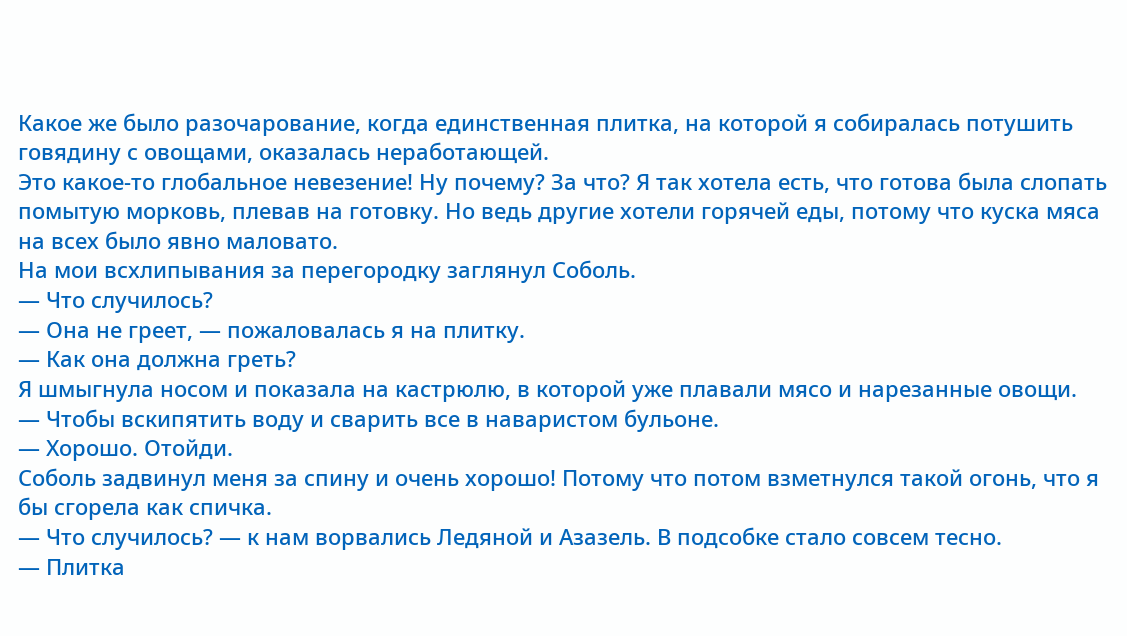Какое же было разочарование, когда единственная плитка, на которой я собиралась потушить говядину с овощами, оказалась неработающей.
Это какое-то глобальное невезение! Ну почему? За что? Я так хотела есть, что готова была слопать помытую морковь, плевав на готовку. Но ведь другие хотели горячей еды, потому что куска мяса на всех было явно маловато.
На мои всхлипывания за перегородку заглянул Соболь.
— Что случилось?
— Она не греет, — пожаловалась я на плитку.
— Как она должна греть?
Я шмыгнула носом и показала на кастрюлю, в которой уже плавали мясо и нарезанные овощи.
— Чтобы вскипятить воду и сварить все в наваристом бульоне.
— Хорошо. Отойди.
Соболь задвинул меня за спину и очень хорошо! Потому что потом взметнулся такой огонь, что я бы сгорела как спичка.
— Что случилось? — к нам ворвались Ледяной и Азазель. В подсобке стало совсем тесно.
— Плитка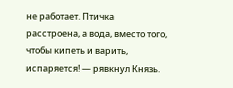не работает. Птичка расстроена, а вода, вместо того, чтобы кипеть и варить, испаряется! — рявкнул Князь.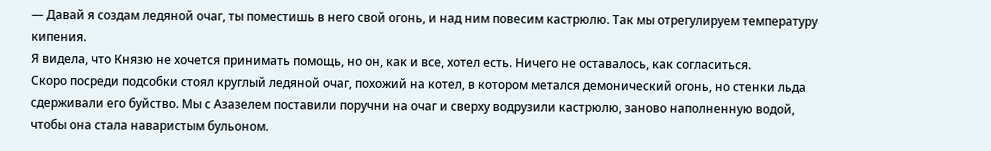— Давай я создам ледяной очаг, ты поместишь в него свой огонь, и над ним повесим кастрюлю. Так мы отрегулируем температуру кипения.
Я видела, что Князю не хочется принимать помощь, но он, как и все, хотел есть. Ничего не оставалось, как согласиться.
Скоро посреди подсобки стоял круглый ледяной очаг, похожий на котел, в котором метался демонический огонь, но стенки льда сдерживали его буйство. Мы с Азазелем поставили поручни на очаг и сверху водрузили кастрюлю, заново наполненную водой, чтобы она стала наваристым бульоном.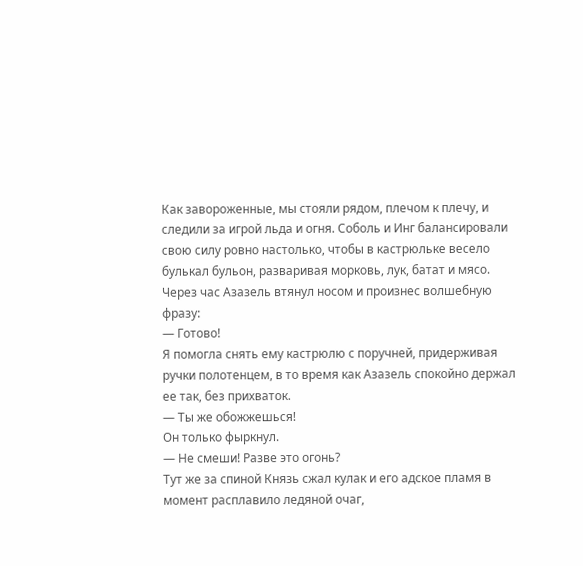Как завороженные, мы стояли рядом, плечом к плечу, и следили за игрой льда и огня. Соболь и Инг балансировали свою силу ровно настолько, чтобы в кастрюльке весело булькал бульон, разваривая морковь, лук, батат и мясо.
Через час Азазель втянул носом и произнес волшебную фразу:
— Готово!
Я помогла снять ему кастрюлю с поручней, придерживая ручки полотенцем, в то время как Азазель спокойно держал ее так, без прихваток.
— Ты же обожжешься!
Он только фыркнул.
— Не смеши! Разве это огонь?
Тут же за спиной Князь сжал кулак и его адское пламя в момент расплавило ледяной очаг,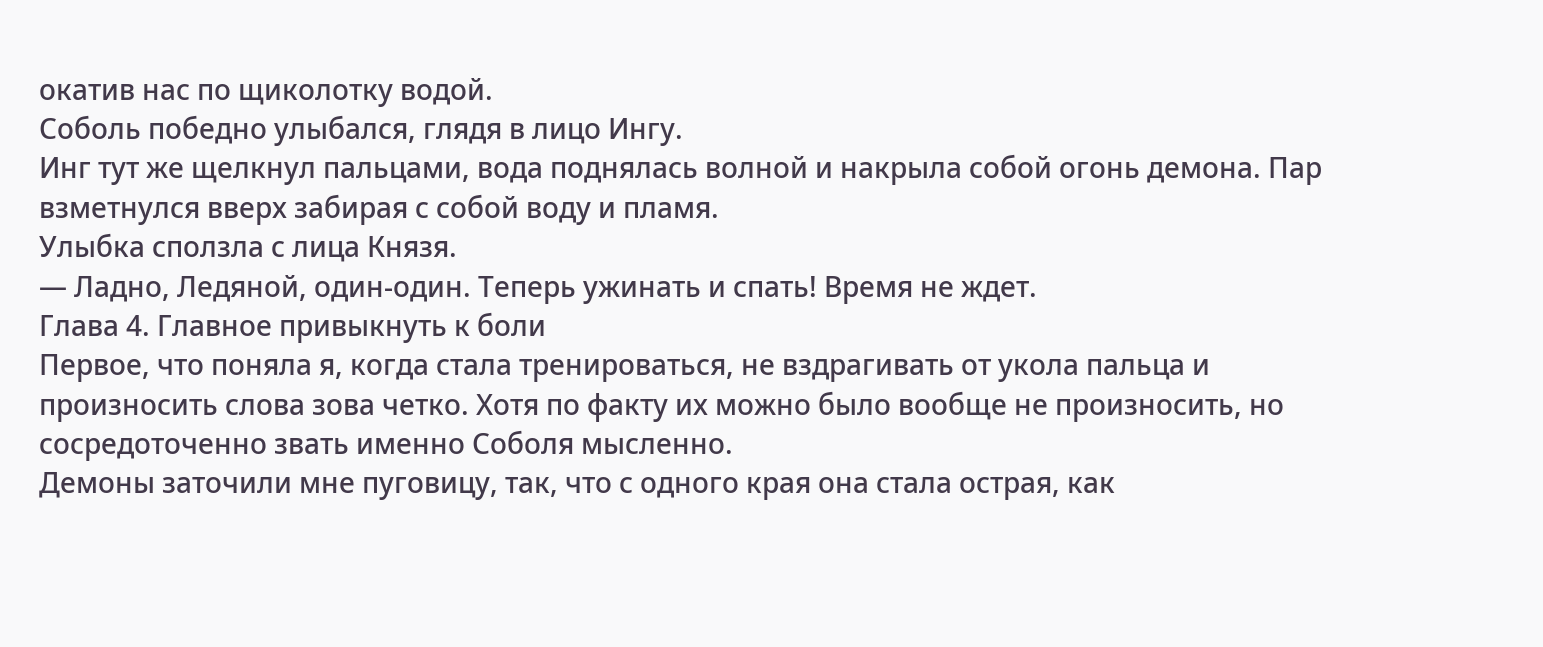окатив нас по щиколотку водой.
Соболь победно улыбался, глядя в лицо Ингу.
Инг тут же щелкнул пальцами, вода поднялась волной и накрыла собой огонь демона. Пар взметнулся вверх забирая с собой воду и пламя.
Улыбка сползла с лица Князя.
— Ладно, Ледяной, один-один. Теперь ужинать и спать! Время не ждет.
Глава 4. Главное привыкнуть к боли
Первое, что поняла я, когда стала тренироваться, не вздрагивать от укола пальца и произносить слова зова четко. Хотя по факту их можно было вообще не произносить, но сосредоточенно звать именно Соболя мысленно.
Демоны заточили мне пуговицу, так, что с одного края она стала острая, как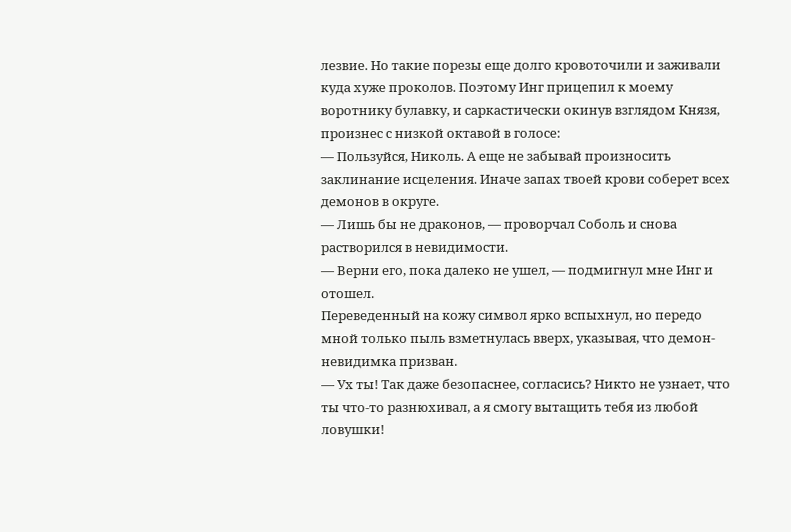лезвие. Но такие порезы еще долго кровоточили и заживали куда хуже проколов. Поэтому Инг прицепил к моему воротнику булавку, и саркастически окинув взглядом Князя, произнес с низкой октавой в голосе:
— Пользуйся, Николь. А еще не забывай произносить заклинание исцеления. Иначе запах твоей крови соберет всех демонов в округе.
— Лишь бы не драконов, — проворчал Соболь и снова растворился в невидимости.
— Верни его, пока далеко не ушел, — подмигнул мне Инг и отошел.
Переведенный на кожу символ ярко вспыхнул, но передо мной только пыль взметнулась вверх, указывая, что демон-невидимка призван.
— Ух ты! Так даже безопаснее, согласись? Никто не узнает, что ты что-то разнюхивал, а я смогу вытащить тебя из любой ловушки!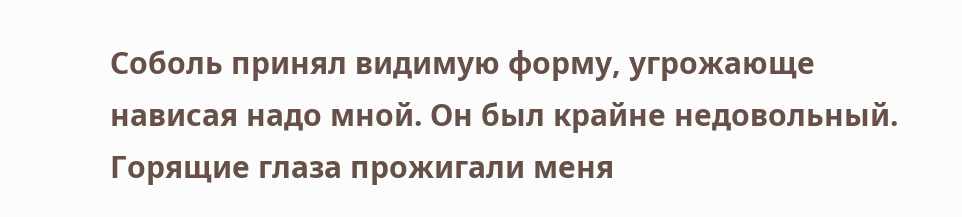Соболь принял видимую форму, угрожающе нависая надо мной. Он был крайне недовольный.
Горящие глаза прожигали меня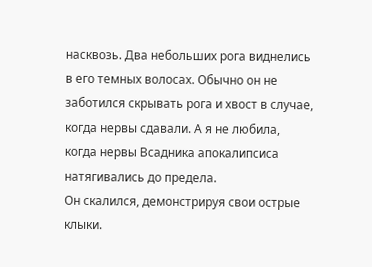насквозь. Два небольших рога виднелись в его темных волосах. Обычно он не заботился скрывать рога и хвост в случае, когда нервы сдавали. А я не любила, когда нервы Всадника апокалипсиса натягивались до предела.
Он скалился, демонстрируя свои острые клыки.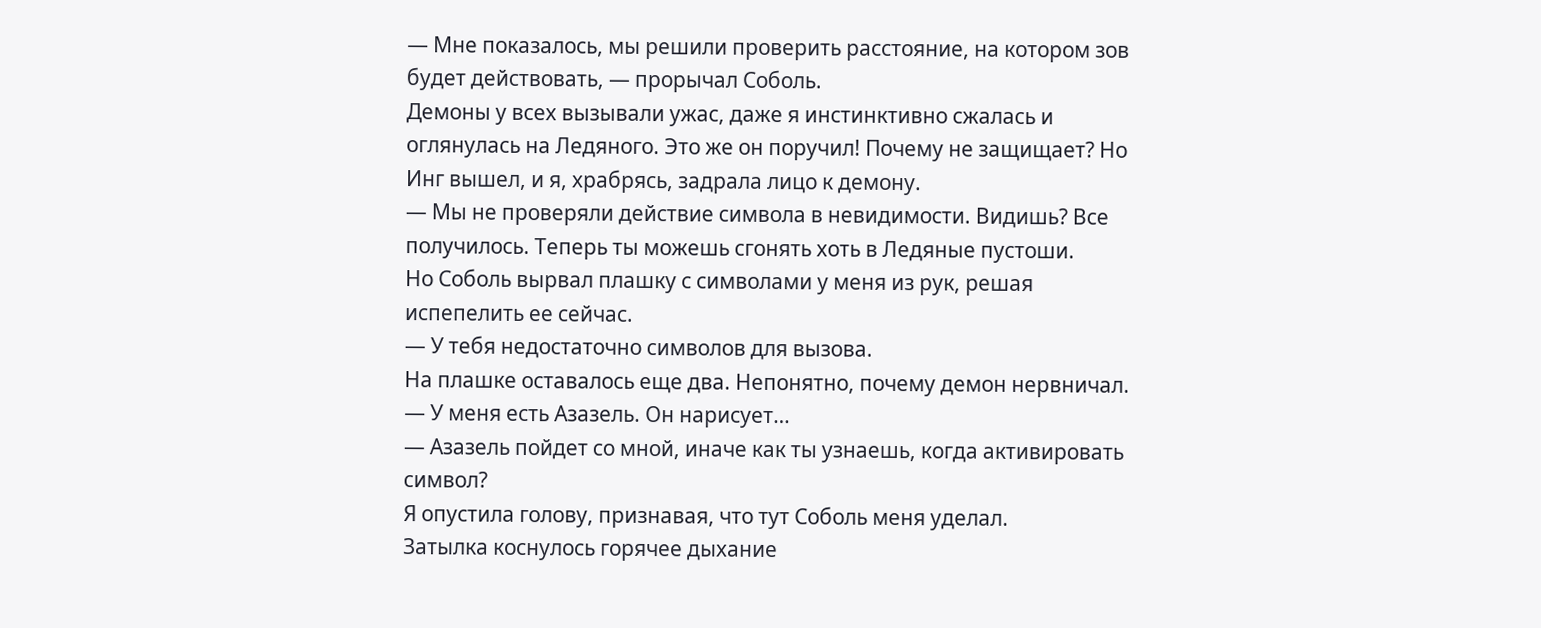— Мне показалось, мы решили проверить расстояние, на котором зов будет действовать, — прорычал Соболь.
Демоны у всех вызывали ужас, даже я инстинктивно сжалась и оглянулась на Ледяного. Это же он поручил! Почему не защищает? Но Инг вышел, и я, храбрясь, задрала лицо к демону.
— Мы не проверяли действие символа в невидимости. Видишь? Все получилось. Теперь ты можешь сгонять хоть в Ледяные пустоши.
Но Соболь вырвал плашку с символами у меня из рук, решая испепелить ее сейчас.
— У тебя недостаточно символов для вызова.
На плашке оставалось еще два. Непонятно, почему демон нервничал.
— У меня есть Азазель. Он нарисует…
— Азазель пойдет со мной, иначе как ты узнаешь, когда активировать символ?
Я опустила голову, признавая, что тут Соболь меня уделал.
Затылка коснулось горячее дыхание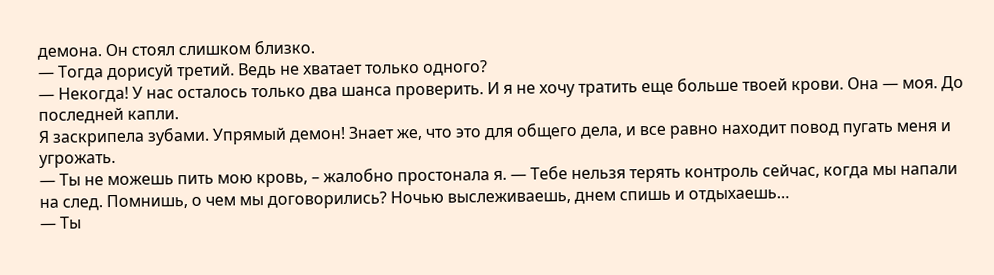демона. Он стоял слишком близко.
— Тогда дорисуй третий. Ведь не хватает только одного?
— Некогда! У нас осталось только два шанса проверить. И я не хочу тратить еще больше твоей крови. Она — моя. До последней капли.
Я заскрипела зубами. Упрямый демон! Знает же, что это для общего дела, и все равно находит повод пугать меня и угрожать.
— Ты не можешь пить мою кровь, – жалобно простонала я. — Тебе нельзя терять контроль сейчас, когда мы напали на след. Помнишь, о чем мы договорились? Ночью выслеживаешь, днем спишь и отдыхаешь…
— Ты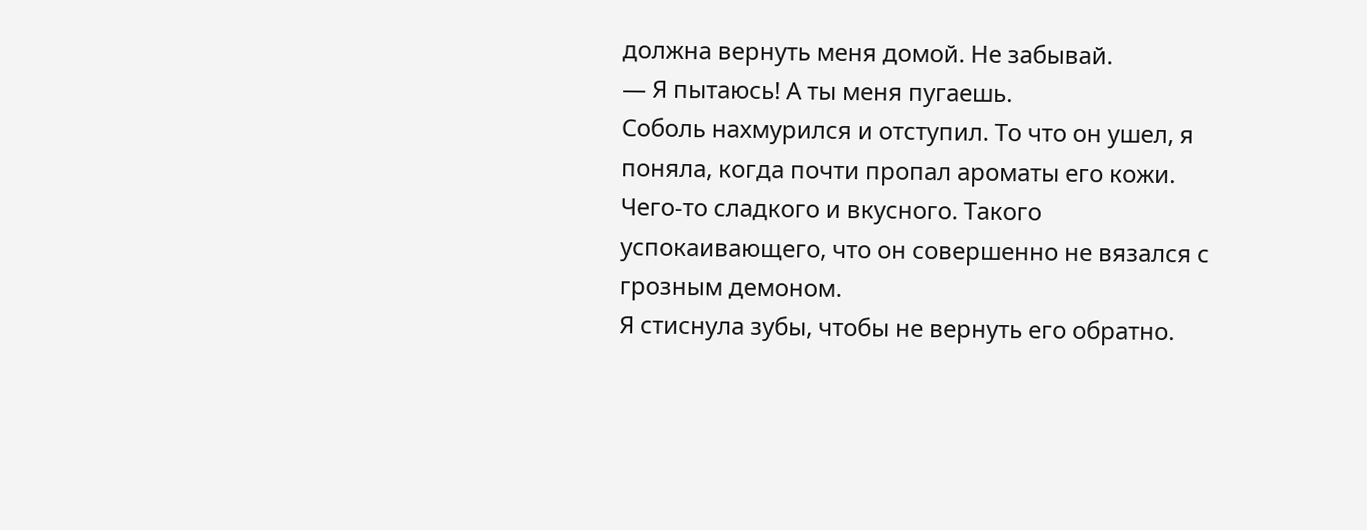должна вернуть меня домой. Не забывай.
— Я пытаюсь! А ты меня пугаешь.
Соболь нахмурился и отступил. То что он ушел, я поняла, когда почти пропал ароматы его кожи. Чего-то сладкого и вкусного. Такого успокаивающего, что он совершенно не вязался с грозным демоном.
Я стиснула зубы, чтобы не вернуть его обратно.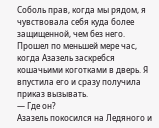Соболь прав, когда мы рядом, я чувствовала себя куда более защищенной, чем без него.
Прошел по меньшей мере час, когда Азазель заскребся кошачьими коготками в дверь. Я впустила его и сразу получила приказ вызывать.
— Где он?
Азазель покосился на Ледяного и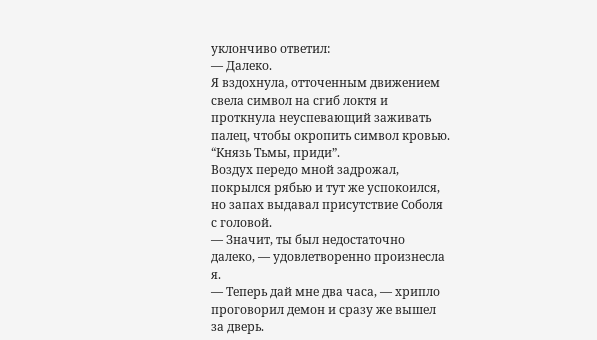уклончиво ответил:
— Далеко.
Я вздохнула, отточенным движением свела символ на сгиб локтя и проткнула неуспевающий заживать палец, чтобы окропить символ кровью.
“Князь Тьмы, приди”.
Воздух передо мной задрожал, покрылся рябью и тут же успокоился, но запах выдавал присутствие Соболя с головой.
— Значит, ты был недостаточно далеко, — удовлетворенно произнесла я.
— Теперь дай мне два часа, — хрипло проговорил демон и сразу же вышел за дверь.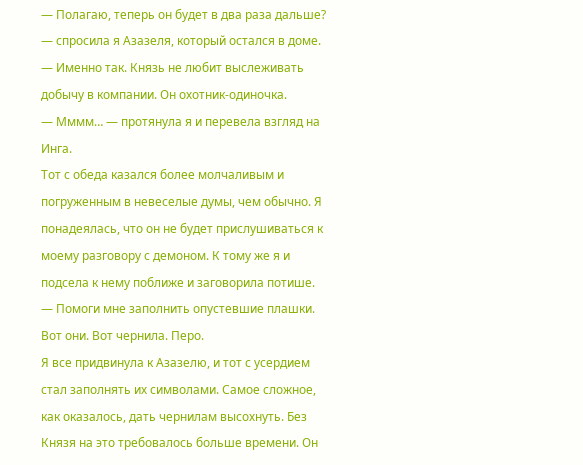— Полагаю, теперь он будет в два раза дальше? — спросила я Азазеля, который остался в доме.
— Именно так. Князь не любит выслеживать добычу в компании. Он охотник-одиночка.
— Мммм… — протянула я и перевела взгляд на Инга.
Тот с обеда казался более молчаливым и погруженным в невеселые думы, чем обычно. Я понадеялась, что он не будет прислушиваться к моему разговору с демоном. К тому же я и подсела к нему поближе и заговорила потише.
— Помоги мне заполнить опустевшие плашки. Вот они. Вот чернила. Перо.
Я все придвинула к Азазелю, и тот с усердием стал заполнять их символами. Самое сложное, как оказалось, дать чернилам высохнуть. Без Князя на это требовалось больше времени. Он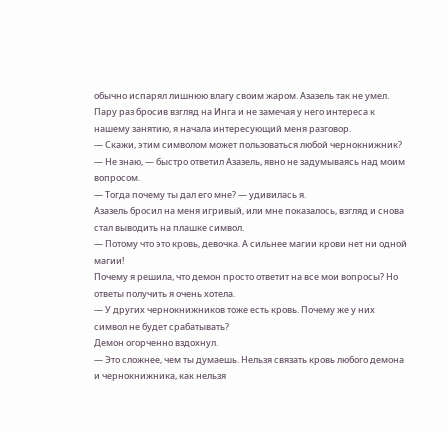обычно испарял лишнюю влагу своим жаром. Азазель так не умел.
Пару раз бросив взгляд на Инга и не замечая у него интереса к нашему занятию, я начала интересующий меня разговор.
— Скажи, этим символом может пользоваться любой чернокнижник?
— Не знаю, — быстро ответил Азазель, явно не задумываясь над моим вопросом.
— Тогда почему ты дал его мне? — удивилась я.
Азазель бросил на меня игривый, или мне показалось, взгляд и снова стал выводить на плашке символ.
— Потому что это кровь, девочка. А сильнее магии крови нет ни одной магии!
Почему я решила, что демон просто ответит на все мои вопросы? Но ответы получить я очень хотела.
— У других чернокнижников тоже есть кровь. Почему же у них символ не будет срабатывать?
Демон огорченно вздохнул.
— Это сложнее, чем ты думаешь. Нельзя связать кровь любого демона и чернокнижника, как нельзя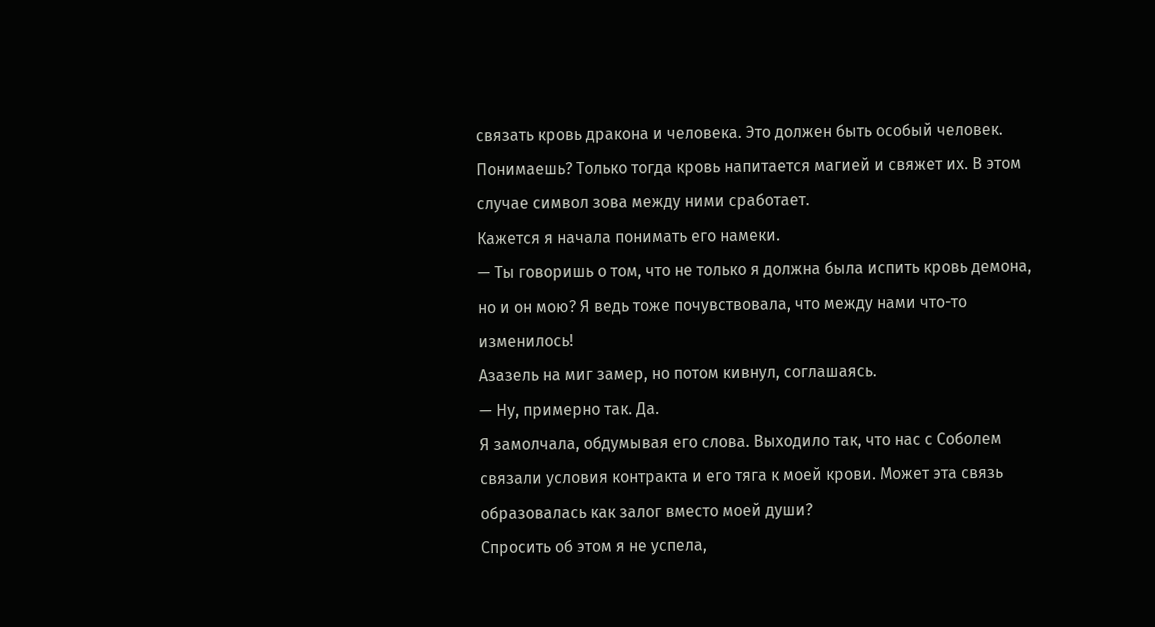связать кровь дракона и человека. Это должен быть особый человек. Понимаешь? Только тогда кровь напитается магией и свяжет их. В этом случае символ зова между ними сработает.
Кажется я начала понимать его намеки.
— Ты говоришь о том, что не только я должна была испить кровь демона, но и он мою? Я ведь тоже почувствовала, что между нами что-то изменилось!
Азазель на миг замер, но потом кивнул, соглашаясь.
— Ну, примерно так. Да.
Я замолчала, обдумывая его слова. Выходило так, что нас с Соболем связали условия контракта и его тяга к моей крови. Может эта связь образовалась как залог вместо моей души?
Спросить об этом я не успела,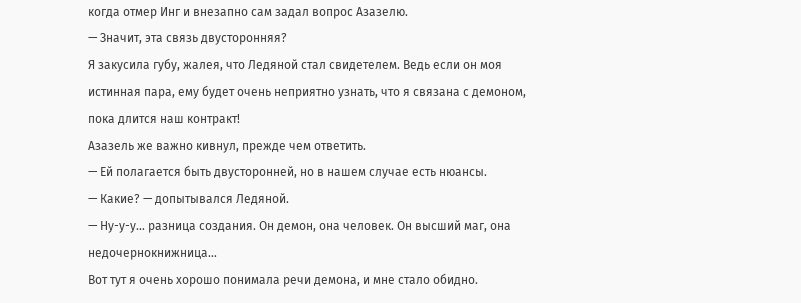когда отмер Инг и внезапно сам задал вопрос Азазелю.
— Значит, эта связь двусторонняя?
Я закусила губу, жалея, что Ледяной стал свидетелем. Ведь если он моя истинная пара, ему будет очень неприятно узнать, что я связана с демоном, пока длится наш контракт!
Азазель же важно кивнул, прежде чем ответить.
— Ей полагается быть двусторонней, но в нашем случае есть нюансы.
— Какие? — допытывался Ледяной.
— Ну-у-у… разница создания. Он демон, она человек. Он высший маг, она недочернокнижница…
Вот тут я очень хорошо понимала речи демона, и мне стало обидно.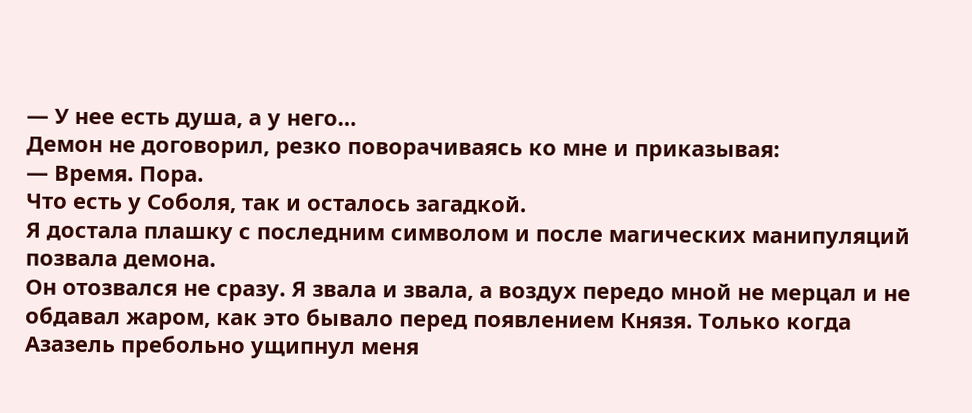— У нее есть душа, а у него…
Демон не договорил, резко поворачиваясь ко мне и приказывая:
— Время. Пора.
Что есть у Соболя, так и осталось загадкой.
Я достала плашку с последним символом и после магических манипуляций позвала демона.
Он отозвался не сразу. Я звала и звала, а воздух передо мной не мерцал и не обдавал жаром, как это бывало перед появлением Князя. Только когда Азазель пребольно ущипнул меня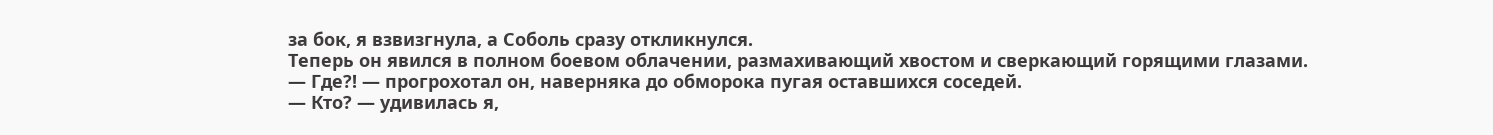за бок, я взвизгнула, а Соболь сразу откликнулся.
Теперь он явился в полном боевом облачении, размахивающий хвостом и сверкающий горящими глазами.
— Где?! — прогрохотал он, наверняка до обморока пугая оставшихся соседей.
— Кто? — удивилась я,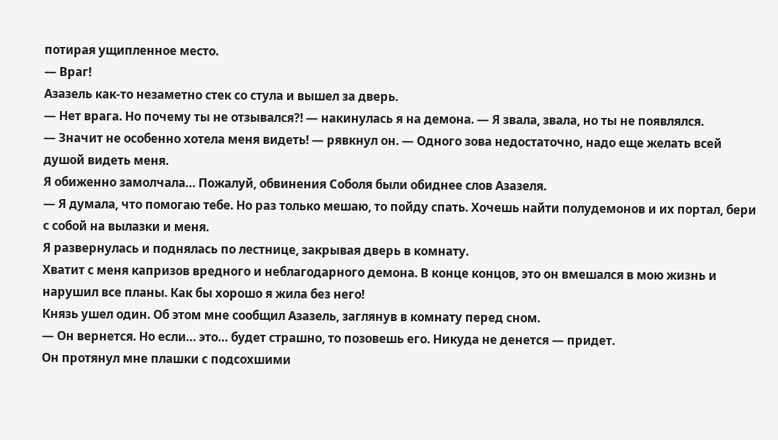потирая ущипленное место.
— Враг!
Азазель как-то незаметно стек со стула и вышел за дверь.
— Нет врага. Но почему ты не отзывался?! — накинулась я на демона. — Я звала, звала, но ты не появлялся.
— Значит не особенно хотела меня видеть! — рявкнул он. — Одного зова недостаточно, надо еще желать всей душой видеть меня.
Я обиженно замолчала… Пожалуй, обвинения Соболя были обиднее слов Азазеля.
— Я думала, что помогаю тебе. Но раз только мешаю, то пойду спать. Хочешь найти полудемонов и их портал, бери с собой на вылазки и меня.
Я развернулась и поднялась по лестнице, закрывая дверь в комнату.
Хватит с меня капризов вредного и неблагодарного демона. В конце концов, это он вмешался в мою жизнь и нарушил все планы. Как бы хорошо я жила без него!
Князь ушел один. Об этом мне сообщил Азазель, заглянув в комнату перед сном.
— Он вернется. Но если… это… будет страшно, то позовешь его. Никуда не денется — придет.
Он протянул мне плашки с подсохшими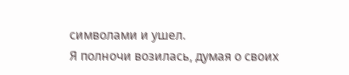символами и ушел.
Я полночи возилась, думая о своих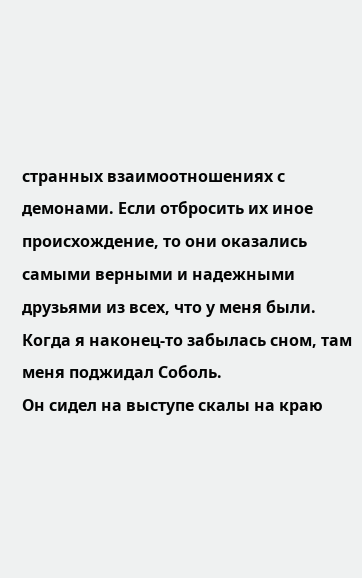странных взаимоотношениях с демонами. Если отбросить их иное происхождение, то они оказались самыми верными и надежными друзьями из всех, что у меня были.
Когда я наконец-то забылась сном, там меня поджидал Соболь.
Он сидел на выступе скалы на краю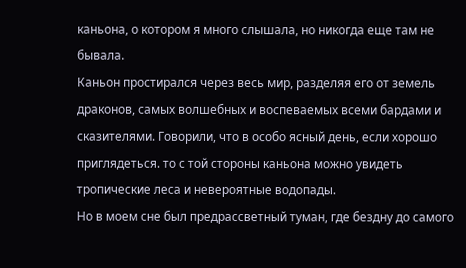каньона, о котором я много слышала, но никогда еще там не бывала.
Каньон простирался через весь мир, разделяя его от земель драконов, самых волшебных и воспеваемых всеми бардами и сказителями. Говорили, что в особо ясный день, если хорошо приглядеться. то с той стороны каньона можно увидеть тропические леса и невероятные водопады.
Но в моем сне был предрассветный туман, где бездну до самого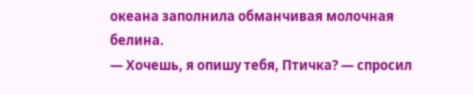океана заполнила обманчивая молочная белина.
— Хочешь, я опишу тебя, Птичка? — спросил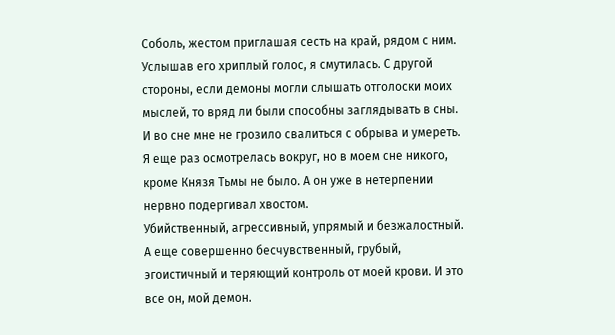Соболь, жестом приглашая сесть на край, рядом с ним.
Услышав его хриплый голос, я смутилась. С другой стороны, если демоны могли слышать отголоски моих мыслей, то вряд ли были способны заглядывать в сны. И во сне мне не грозило свалиться с обрыва и умереть.
Я еще раз осмотрелась вокруг, но в моем сне никого, кроме Князя Тьмы не было. А он уже в нетерпении нервно подергивал хвостом.
Убийственный, агрессивный, упрямый и безжалостный. А еще совершенно бесчувственный, грубый, эгоистичный и теряющий контроль от моей крови. И это все он, мой демон.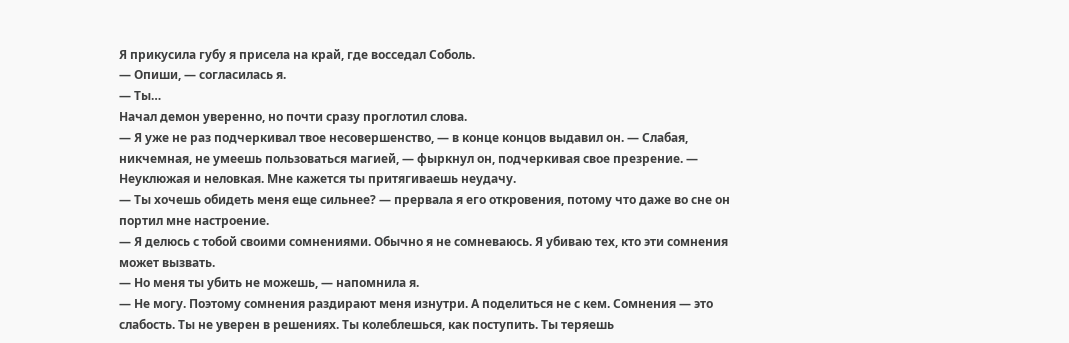Я прикусила губу я присела на край, где восседал Соболь.
— Опиши, — согласилась я.
— Ты…
Начал демон уверенно, но почти сразу проглотил слова.
— Я уже не раз подчеркивал твое несовершенство, — в конце концов выдавил он. — Слабая, никчемная, не умеешь пользоваться магией, — фыркнул он, подчеркивая свое презрение. — Неуклюжая и неловкая. Мне кажется ты притягиваешь неудачу.
— Ты хочешь обидеть меня еще сильнее? — прервала я его откровения, потому что даже во сне он портил мне настроение.
— Я делюсь с тобой своими сомнениями. Обычно я не сомневаюсь. Я убиваю тех, кто эти сомнения может вызвать.
— Но меня ты убить не можешь, — напомнила я.
— Не могу. Поэтому сомнения раздирают меня изнутри. А поделиться не с кем. Сомнения — это слабость. Ты не уверен в решениях. Ты колеблешься, как поступить. Ты теряешь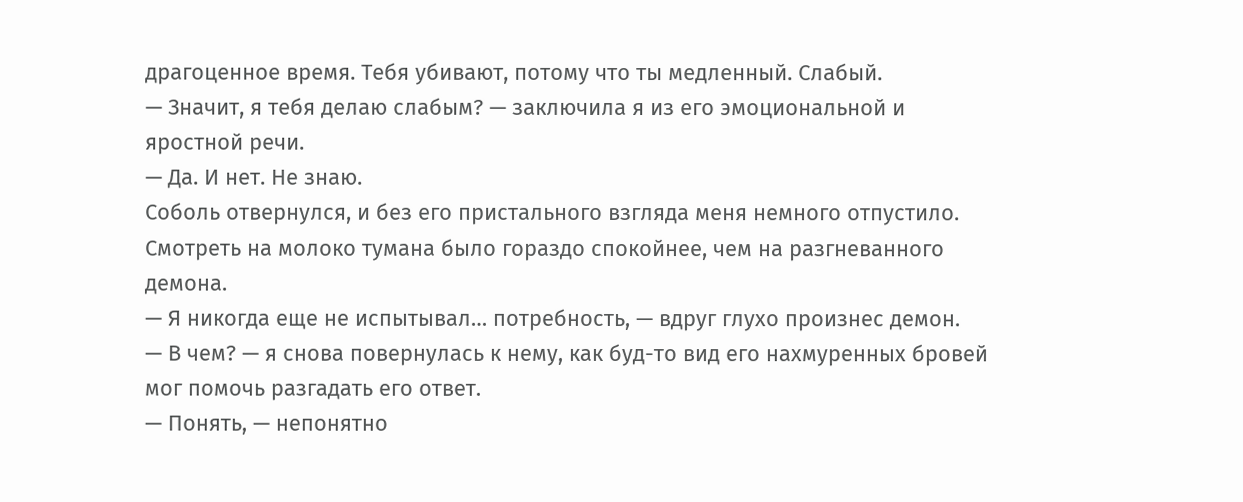драгоценное время. Тебя убивают, потому что ты медленный. Слабый.
— Значит, я тебя делаю слабым? — заключила я из его эмоциональной и яростной речи.
— Да. И нет. Не знаю.
Соболь отвернулся, и без его пристального взгляда меня немного отпустило. Смотреть на молоко тумана было гораздо спокойнее, чем на разгневанного демона.
— Я никогда еще не испытывал… потребность, — вдруг глухо произнес демон.
— В чем? — я снова повернулась к нему, как буд-то вид его нахмуренных бровей мог помочь разгадать его ответ.
— Понять, — непонятно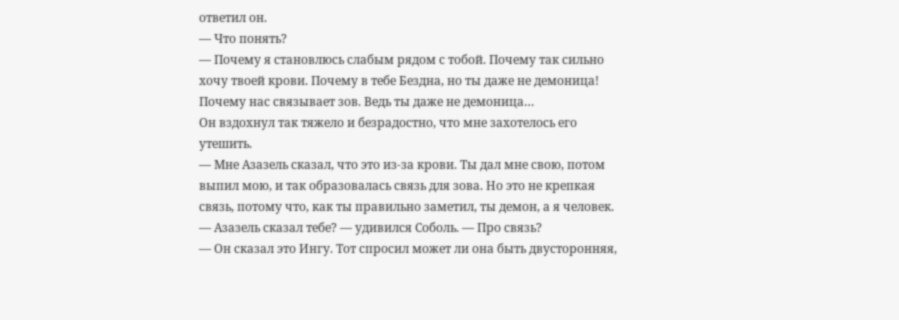ответил он.
— Что понять?
— Почему я становлюсь слабым рядом с тобой. Почему так сильно хочу твоей крови. Почему в тебе Бездна, но ты даже не демоница! Почему нас связывает зов. Ведь ты даже не демоница…
Он вздохнул так тяжело и безрадостно, что мне захотелось его утешить.
— Мне Азазель сказал, что это из-за крови. Ты дал мне свою, потом выпил мою, и так образовалась связь для зова. Но это не крепкая связь, потому что, как ты правильно заметил, ты демон, а я человек.
— Азазель сказал тебе? — удивился Соболь. — Про связь?
— Он сказал это Ингу. Тот спросил может ли она быть двусторонняя,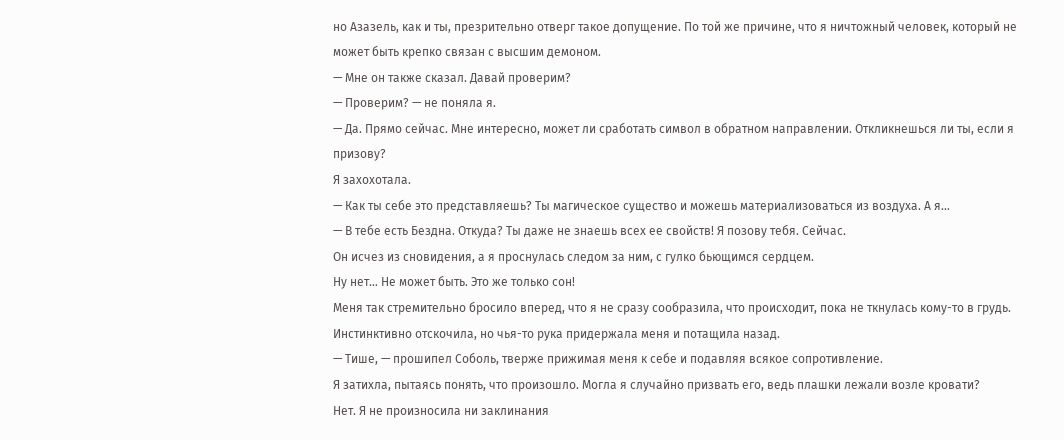но Азазель, как и ты, презрительно отверг такое допущение. По той же причине, что я ничтожный человек, который не может быть крепко связан с высшим демоном.
— Мне он также сказал. Давай проверим?
— Проверим? — не поняла я.
— Да. Прямо сейчас. Мне интересно, может ли сработать символ в обратном направлении. Откликнешься ли ты, если я призову?
Я захохотала.
— Как ты себе это представляешь? Ты магическое существо и можешь материализоваться из воздуха. А я…
— В тебе есть Бездна. Откуда? Ты даже не знаешь всех ее свойств! Я позову тебя. Сейчас.
Он исчез из сновидения, а я проснулась следом за ним, с гулко бьющимся сердцем.
Ну нет… Не может быть. Это же только сон!
Меня так стремительно бросило вперед, что я не сразу сообразила, что происходит, пока не ткнулась кому-то в грудь. Инстинктивно отскочила, но чья-то рука придержала меня и потащила назад.
— Тише, — прошипел Соболь, тверже прижимая меня к себе и подавляя всякое сопротивление.
Я затихла, пытаясь понять, что произошло. Могла я случайно призвать его, ведь плашки лежали возле кровати?
Нет. Я не произносила ни заклинания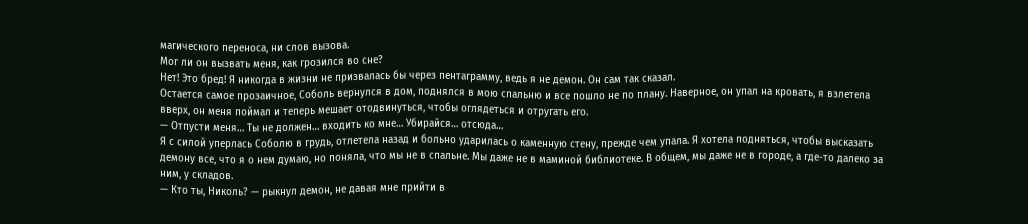магического переноса, ни слов вызова.
Мог ли он вызвать меня, как грозился во сне?
Нет! Это бред! Я никогда в жизни не призвалась бы через пентаграмму, ведь я не демон. Он сам так сказал.
Остается самое прозаичное, Соболь вернулся в дом, поднялся в мою спальню и все пошло не по плану. Наверное, он упал на кровать, я взлетела вверх, он меня поймал и теперь мешает отодвинуться, чтобы оглядеться и отругать его.
— Отпусти меня… Ты не должен… входить ко мне… Убирайся… отсюда…
Я с силой уперлась Соболю в грудь, отлетела назад и больно ударилась о каменную стену, прежде чем упала. Я хотела подняться, чтобы высказать демону все, что я о нем думаю, но поняла, что мы не в спальне. Мы даже не в маминой библиотеке. В общем, мы даже не в городе, а где-то далеко за ним, у складов.
— Кто ты, Николь? — рыкнул демон, не давая мне прийти в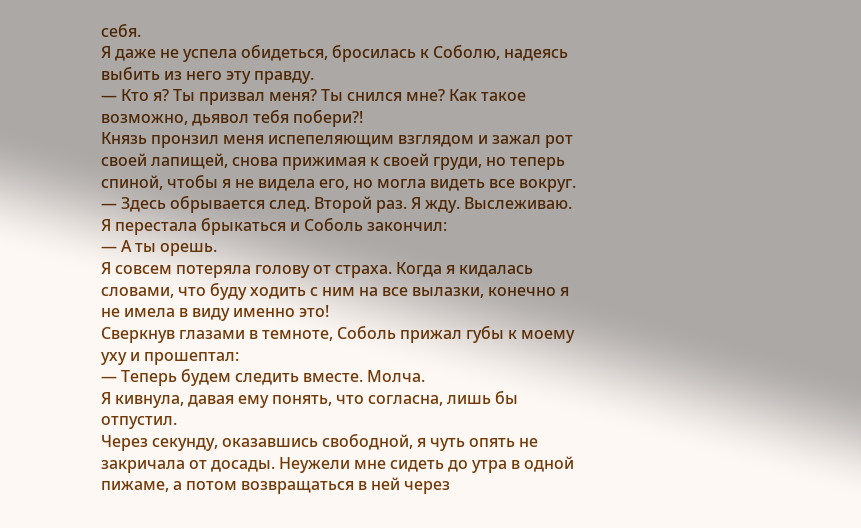себя.
Я даже не успела обидеться, бросилась к Соболю, надеясь выбить из него эту правду.
— Кто я? Ты призвал меня? Ты снился мне? Как такое возможно, дьявол тебя побери?!
Князь пронзил меня испепеляющим взглядом и зажал рот своей лапищей, снова прижимая к своей груди, но теперь спиной, чтобы я не видела его, но могла видеть все вокруг.
— Здесь обрывается след. Второй раз. Я жду. Выслеживаю.
Я перестала брыкаться и Соболь закончил:
— А ты орешь.
Я совсем потеряла голову от страха. Когда я кидалась словами, что буду ходить с ним на все вылазки, конечно я не имела в виду именно это!
Сверкнув глазами в темноте, Соболь прижал губы к моему уху и прошептал:
— Теперь будем следить вместе. Молча.
Я кивнула, давая ему понять, что согласна, лишь бы отпустил.
Через секунду, оказавшись свободной, я чуть опять не закричала от досады. Неужели мне сидеть до утра в одной пижаме, а потом возвращаться в ней через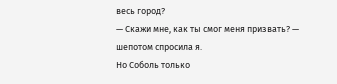весь город?
— Скажи мне, как ты смог меня призвать? — шепотом спросила я.
Но Соболь только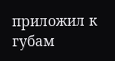приложил к губам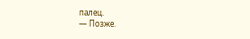палец.
— Позже.